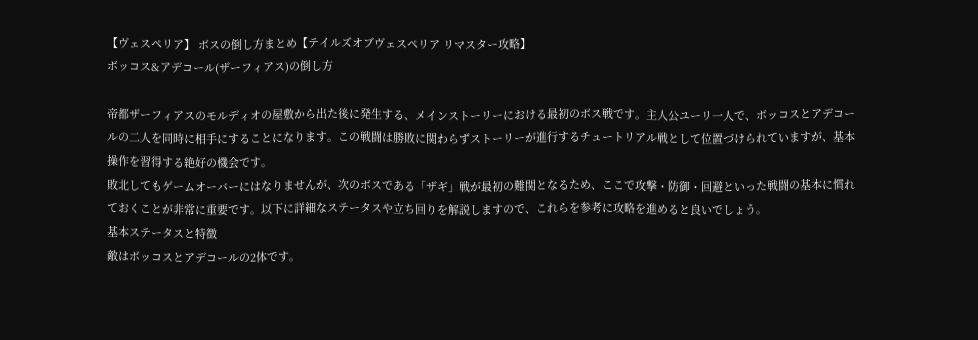【ヴェスペリア】 ボスの倒し方まとめ【テイルズオブヴェスペリア リマスター攻略】
ボッコス&アデコール(ザーフィアス)の倒し方

帝都ザーフィアスのモルディオの屋敷から出た後に発生する、メインストーリーにおける最初のボス戦です。主人公ユーリ一人で、ボッコスとアデコールの二人を同時に相手にすることになります。この戦闘は勝敗に関わらずストーリーが進行するチュートリアル戦として位置づけられていますが、基本操作を習得する絶好の機会です。
敗北してもゲームオーバーにはなりませんが、次のボスである「ザギ」戦が最初の難関となるため、ここで攻撃・防御・回避といった戦闘の基本に慣れておくことが非常に重要です。以下に詳細なステータスや立ち回りを解説しますので、これらを参考に攻略を進めると良いでしょう。
基本ステータスと特徴
敵はボッコスとアデコールの2体です。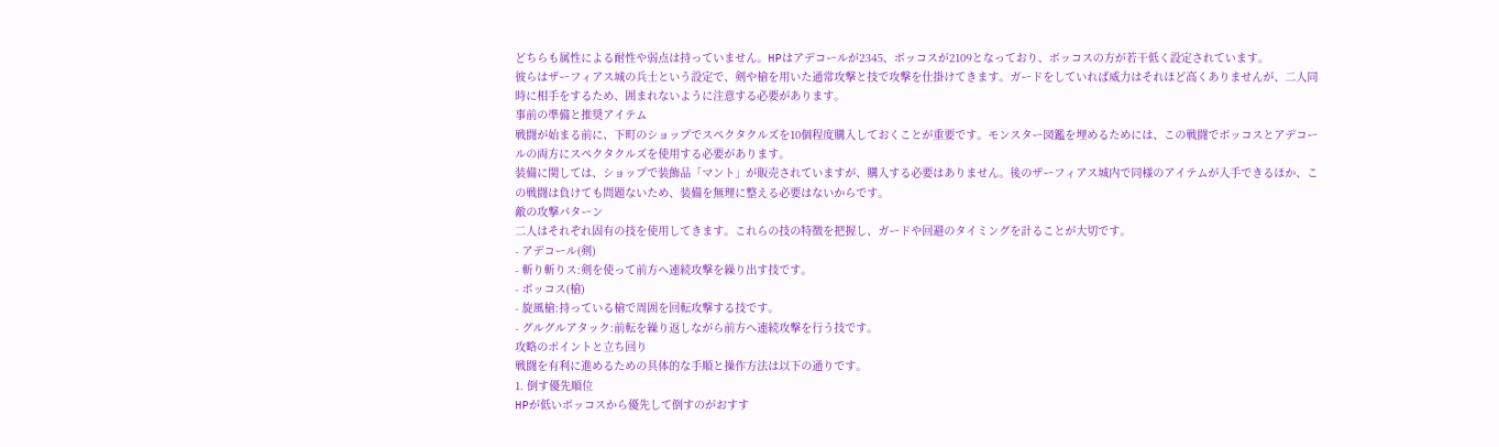どちらも属性による耐性や弱点は持っていません。HPはアデコールが2345、ボッコスが2109となっており、ボッコスの方が若干低く設定されています。
彼らはザーフィアス城の兵士という設定で、剣や槍を用いた通常攻撃と技で攻撃を仕掛けてきます。ガードをしていれば威力はそれほど高くありませんが、二人同時に相手をするため、囲まれないように注意する必要があります。
事前の準備と推奨アイテム
戦闘が始まる前に、下町のショップでスペクタクルズを10個程度購入しておくことが重要です。モンスター図鑑を埋めるためには、この戦闘でボッコスとアデコールの両方にスペクタクルズを使用する必要があります。
装備に関しては、ショップで装飾品「マント」が販売されていますが、購入する必要はありません。後のザーフィアス城内で同様のアイテムが入手できるほか、この戦闘は負けても問題ないため、装備を無理に整える必要はないからです。
敵の攻撃パターン
二人はそれぞれ固有の技を使用してきます。これらの技の特徴を把握し、ガードや回避のタイミングを計ることが大切です。
- アデコール(剣)
- 斬り斬りス:剣を使って前方へ連続攻撃を繰り出す技です。
- ボッコス(槍)
- 旋風槍:持っている槍で周囲を回転攻撃する技です。
- グルグルアタック:前転を繰り返しながら前方へ連続攻撃を行う技です。
攻略のポイントと立ち回り
戦闘を有利に進めるための具体的な手順と操作方法は以下の通りです。
1. 倒す優先順位
HPが低いボッコスから優先して倒すのがおすす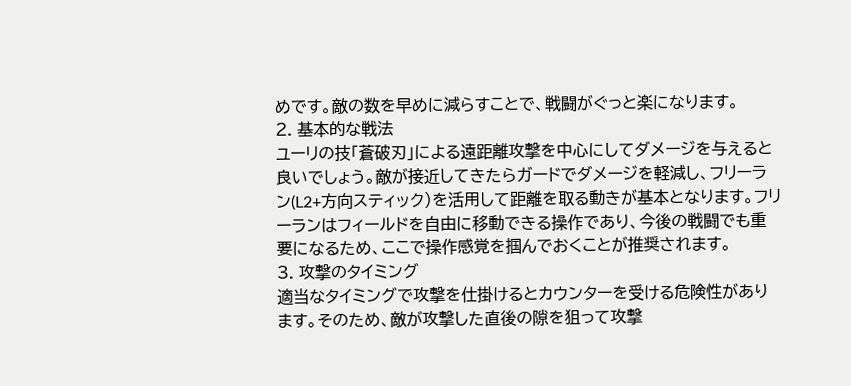めです。敵の数を早めに減らすことで、戦闘がぐっと楽になります。
2. 基本的な戦法
ユーリの技「蒼破刃」による遠距離攻撃を中心にしてダメージを与えると良いでしょう。敵が接近してきたらガードでダメージを軽減し、フリーラン(L2+方向スティック)を活用して距離を取る動きが基本となります。フリーランはフィールドを自由に移動できる操作であり、今後の戦闘でも重要になるため、ここで操作感覚を掴んでおくことが推奨されます。
3. 攻撃のタイミング
適当なタイミングで攻撃を仕掛けるとカウンターを受ける危険性があります。そのため、敵が攻撃した直後の隙を狙って攻撃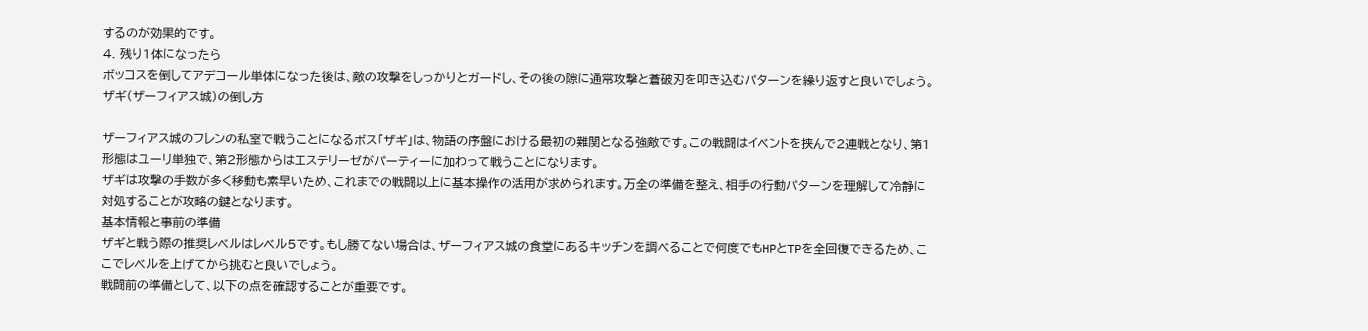するのが効果的です。
4. 残り1体になったら
ボッコスを倒してアデコール単体になった後は、敵の攻撃をしっかりとガードし、その後の隙に通常攻撃と蒼破刃を叩き込むパターンを繰り返すと良いでしょう。
ザギ(ザーフィアス城)の倒し方

ザーフィアス城のフレンの私室で戦うことになるボス「ザギ」は、物語の序盤における最初の難関となる強敵です。この戦闘はイベントを挟んで2連戦となり、第1形態はユーリ単独で、第2形態からはエステリーゼがパーティーに加わって戦うことになります。
ザギは攻撃の手数が多く移動も素早いため、これまでの戦闘以上に基本操作の活用が求められます。万全の準備を整え、相手の行動パターンを理解して冷静に対処することが攻略の鍵となります。
基本情報と事前の準備
ザギと戦う際の推奨レベルはレベル5です。もし勝てない場合は、ザーフィアス城の食堂にあるキッチンを調べることで何度でもHPとTPを全回復できるため、ここでレベルを上げてから挑むと良いでしょう。
戦闘前の準備として、以下の点を確認することが重要です。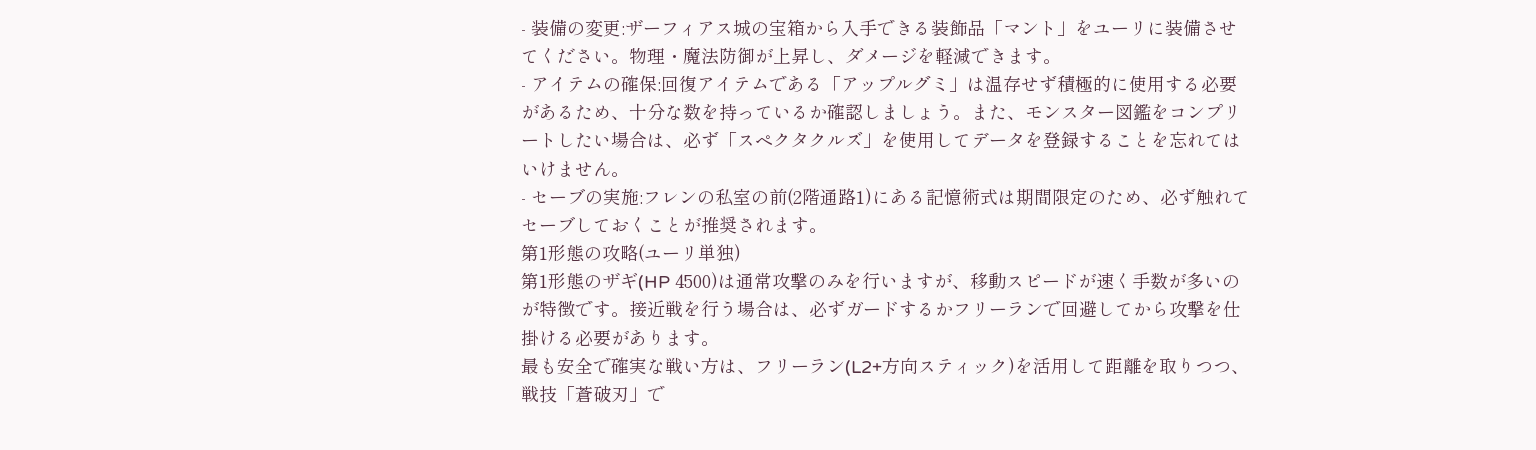- 装備の変更:ザーフィアス城の宝箱から入手できる装飾品「マント」をユーリに装備させてください。物理・魔法防御が上昇し、ダメージを軽減できます。
- アイテムの確保:回復アイテムである「アップルグミ」は温存せず積極的に使用する必要があるため、十分な数を持っているか確認しましょう。また、モンスター図鑑をコンプリートしたい場合は、必ず「スペクタクルズ」を使用してデータを登録することを忘れてはいけません。
- セーブの実施:フレンの私室の前(2階通路1)にある記憶術式は期間限定のため、必ず触れてセーブしておくことが推奨されます。
第1形態の攻略(ユーリ単独)
第1形態のザギ(HP 4500)は通常攻撃のみを行いますが、移動スピードが速く手数が多いのが特徴です。接近戦を行う場合は、必ずガードするかフリーランで回避してから攻撃を仕掛ける必要があります。
最も安全で確実な戦い方は、フリーラン(L2+方向スティック)を活用して距離を取りつつ、戦技「蒼破刃」で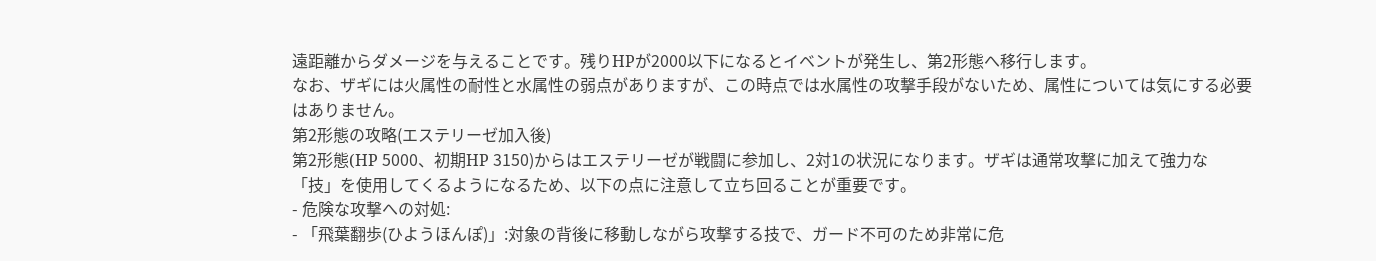遠距離からダメージを与えることです。残りHPが2000以下になるとイベントが発生し、第2形態へ移行します。
なお、ザギには火属性の耐性と水属性の弱点がありますが、この時点では水属性の攻撃手段がないため、属性については気にする必要はありません。
第2形態の攻略(エステリーゼ加入後)
第2形態(HP 5000、初期HP 3150)からはエステリーゼが戦闘に参加し、2対1の状況になります。ザギは通常攻撃に加えて強力な「技」を使用してくるようになるため、以下の点に注意して立ち回ることが重要です。
- 危険な攻撃への対処:
- 「飛葉翻歩(ひようほんぽ)」:対象の背後に移動しながら攻撃する技で、ガード不可のため非常に危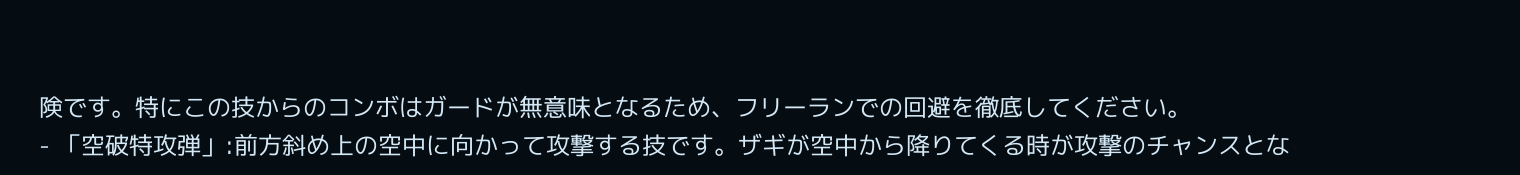険です。特にこの技からのコンボはガードが無意味となるため、フリーランでの回避を徹底してください。
- 「空破特攻弾」:前方斜め上の空中に向かって攻撃する技です。ザギが空中から降りてくる時が攻撃のチャンスとな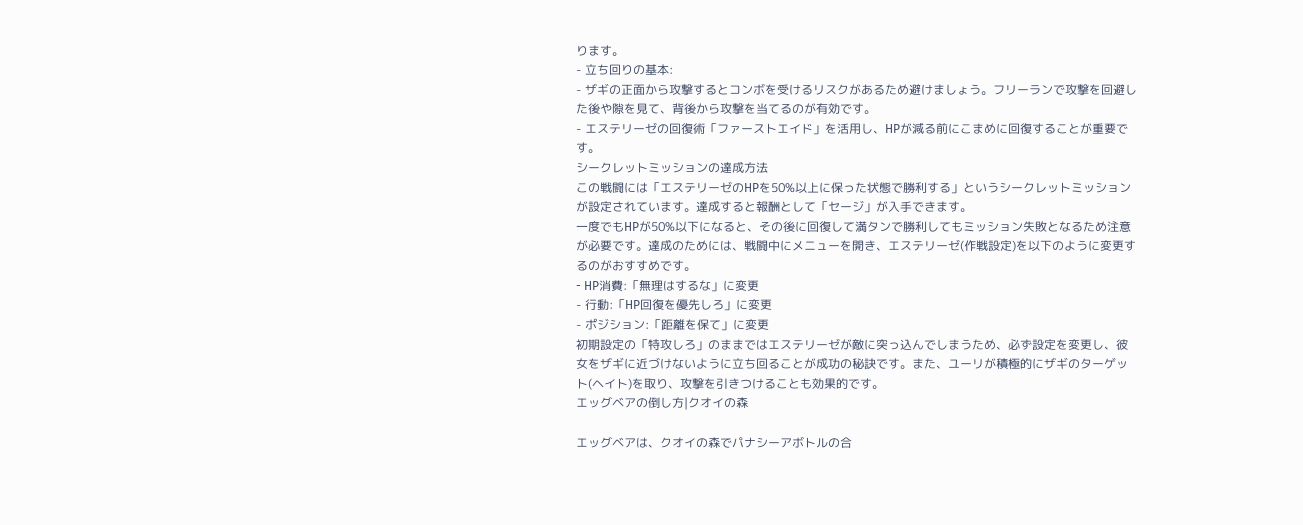ります。
- 立ち回りの基本:
- ザギの正面から攻撃するとコンボを受けるリスクがあるため避けましょう。フリーランで攻撃を回避した後や隙を見て、背後から攻撃を当てるのが有効です。
- エステリーゼの回復術「ファーストエイド」を活用し、HPが減る前にこまめに回復することが重要です。
シークレットミッションの達成方法
この戦闘には「エステリーゼのHPを50%以上に保った状態で勝利する」というシークレットミッションが設定されています。達成すると報酬として「セージ」が入手できます。
一度でもHPが50%以下になると、その後に回復して満タンで勝利してもミッション失敗となるため注意が必要です。達成のためには、戦闘中にメニューを開き、エステリーゼ(作戦設定)を以下のように変更するのがおすすめです。
- HP消費:「無理はするな」に変更
- 行動:「HP回復を優先しろ」に変更
- ポジション:「距離を保て」に変更
初期設定の「特攻しろ」のままではエステリーゼが敵に突っ込んでしまうため、必ず設定を変更し、彼女をザギに近づけないように立ち回ることが成功の秘訣です。また、ユーリが積極的にザギのターゲット(ヘイト)を取り、攻撃を引きつけることも効果的です。
エッグベアの倒し方|クオイの森

エッグベアは、クオイの森でパナシーアボトルの合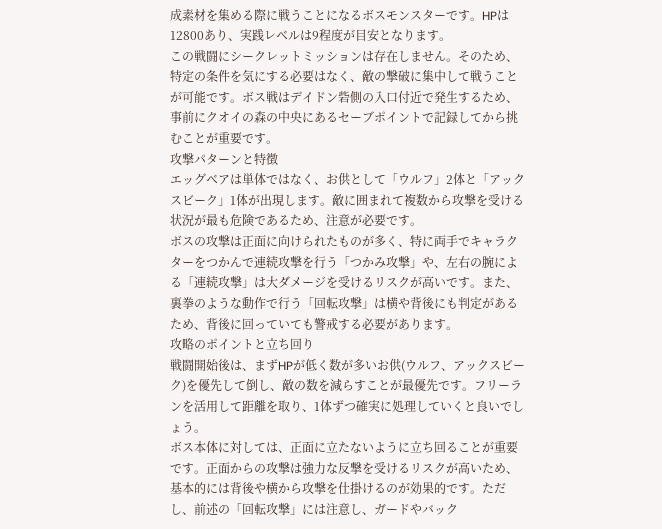成素材を集める際に戦うことになるボスモンスターです。HPは12800あり、実践レベルは9程度が目安となります。
この戦闘にシークレットミッションは存在しません。そのため、特定の条件を気にする必要はなく、敵の撃破に集中して戦うことが可能です。ボス戦はデイドン砦側の入口付近で発生するため、事前にクオイの森の中央にあるセーブポイントで記録してから挑むことが重要です。
攻撃パターンと特徴
エッグベアは単体ではなく、お供として「ウルフ」2体と「アックスビーク」1体が出現します。敵に囲まれて複数から攻撃を受ける状況が最も危険であるため、注意が必要です。
ボスの攻撃は正面に向けられたものが多く、特に両手でキャラクターをつかんで連続攻撃を行う「つかみ攻撃」や、左右の腕による「連続攻撃」は大ダメージを受けるリスクが高いです。また、裏拳のような動作で行う「回転攻撃」は横や背後にも判定があるため、背後に回っていても警戒する必要があります。
攻略のポイントと立ち回り
戦闘開始後は、まずHPが低く数が多いお供(ウルフ、アックスビーク)を優先して倒し、敵の数を減らすことが最優先です。フリーランを活用して距離を取り、1体ずつ確実に処理していくと良いでしょう。
ボス本体に対しては、正面に立たないように立ち回ることが重要です。正面からの攻撃は強力な反撃を受けるリスクが高いため、基本的には背後や横から攻撃を仕掛けるのが効果的です。ただし、前述の「回転攻撃」には注意し、ガードやバック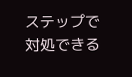ステップで対処できる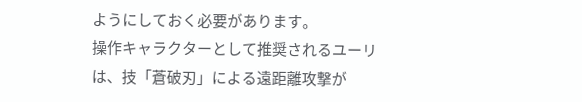ようにしておく必要があります。
操作キャラクターとして推奨されるユーリは、技「蒼破刃」による遠距離攻撃が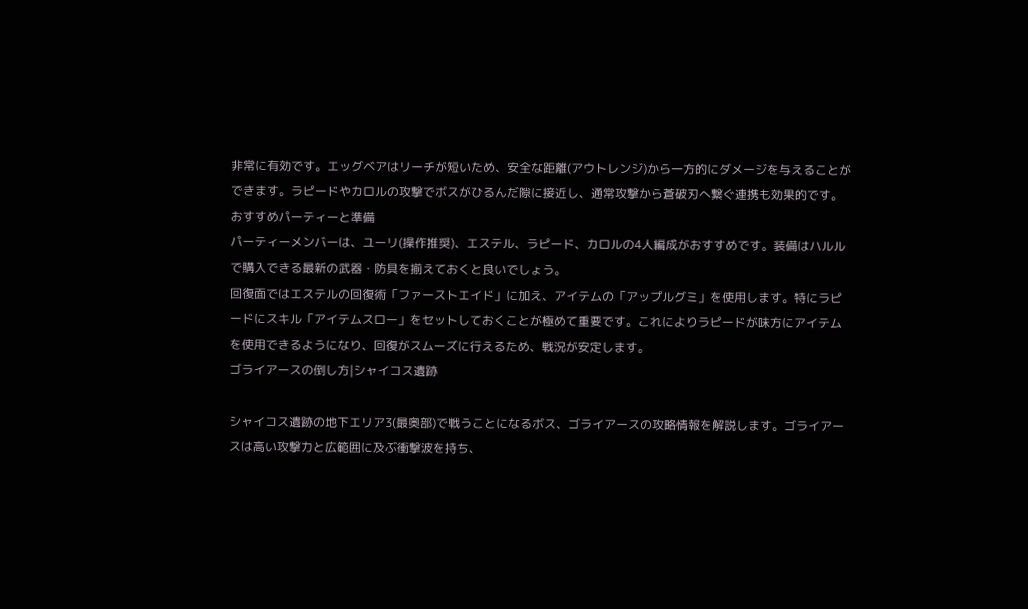非常に有効です。エッグベアはリーチが短いため、安全な距離(アウトレンジ)から一方的にダメージを与えることができます。ラピードやカロルの攻撃でボスがひるんだ隙に接近し、通常攻撃から蒼破刃へ繋ぐ連携も効果的です。
おすすめパーティーと準備
パーティーメンバーは、ユーリ(操作推奨)、エステル、ラピード、カロルの4人編成がおすすめです。装備はハルルで購入できる最新の武器・防具を揃えておくと良いでしょう。
回復面ではエステルの回復術「ファーストエイド」に加え、アイテムの「アップルグミ」を使用します。特にラピードにスキル「アイテムスロー」をセットしておくことが極めて重要です。これによりラピードが味方にアイテムを使用できるようになり、回復がスムーズに行えるため、戦況が安定します。
ゴライアースの倒し方|シャイコス遺跡

シャイコス遺跡の地下エリア3(最奥部)で戦うことになるボス、ゴライアースの攻略情報を解説します。ゴライアースは高い攻撃力と広範囲に及ぶ衝撃波を持ち、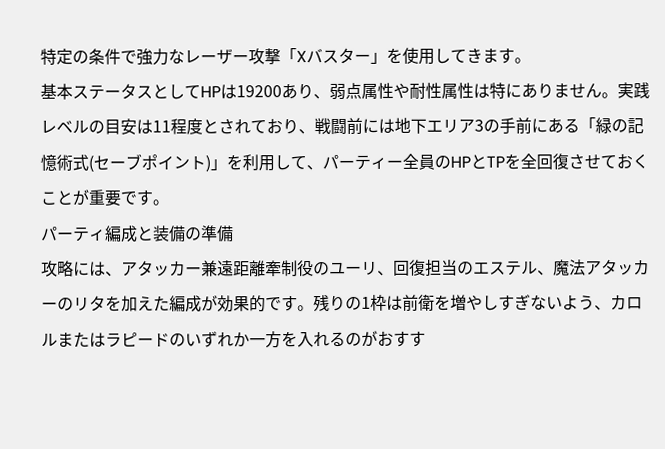特定の条件で強力なレーザー攻撃「Xバスター」を使用してきます。
基本ステータスとしてHPは19200あり、弱点属性や耐性属性は特にありません。実践レベルの目安は11程度とされており、戦闘前には地下エリア3の手前にある「緑の記憶術式(セーブポイント)」を利用して、パーティー全員のHPとTPを全回復させておくことが重要です。
パーティ編成と装備の準備
攻略には、アタッカー兼遠距離牽制役のユーリ、回復担当のエステル、魔法アタッカーのリタを加えた編成が効果的です。残りの1枠は前衛を増やしすぎないよう、カロルまたはラピードのいずれか一方を入れるのがおすす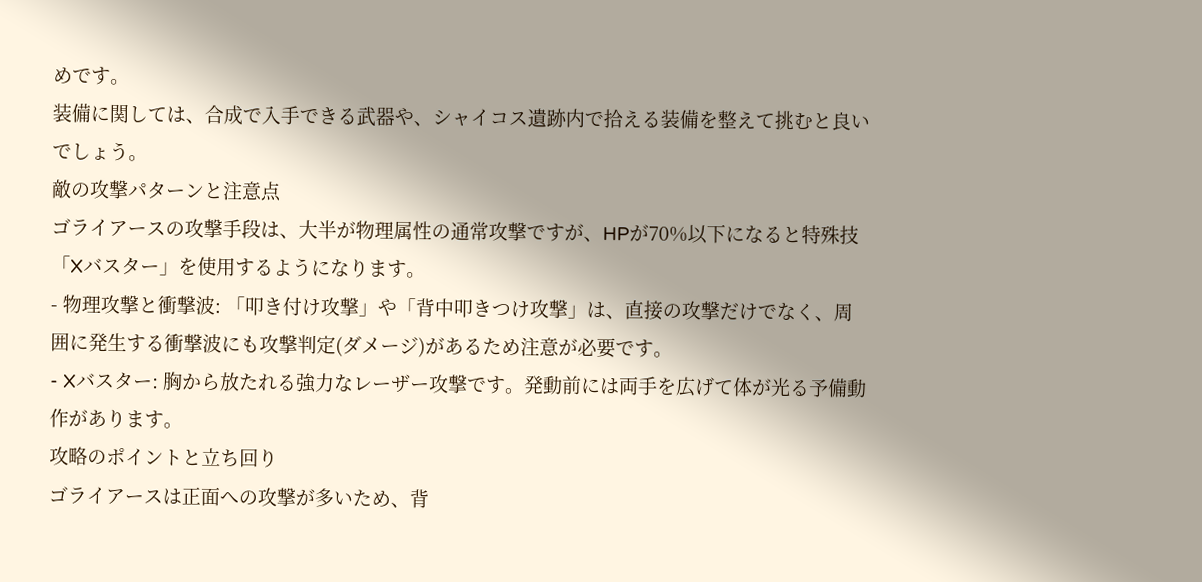めです。
装備に関しては、合成で入手できる武器や、シャイコス遺跡内で拾える装備を整えて挑むと良いでしょう。
敵の攻撃パターンと注意点
ゴライアースの攻撃手段は、大半が物理属性の通常攻撃ですが、HPが70%以下になると特殊技「Xバスター」を使用するようになります。
- 物理攻撃と衝撃波: 「叩き付け攻撃」や「背中叩きつけ攻撃」は、直接の攻撃だけでなく、周囲に発生する衝撃波にも攻撃判定(ダメージ)があるため注意が必要です。
- Xバスター: 胸から放たれる強力なレーザー攻撃です。発動前には両手を広げて体が光る予備動作があります。
攻略のポイントと立ち回り
ゴライアースは正面への攻撃が多いため、背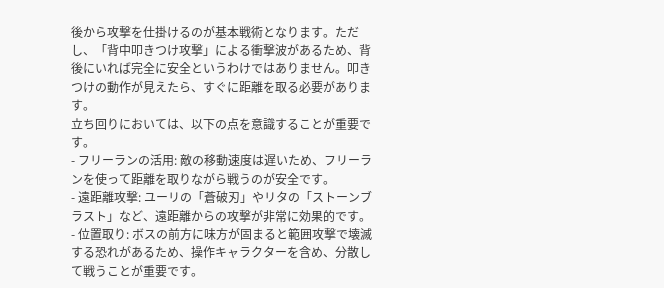後から攻撃を仕掛けるのが基本戦術となります。ただし、「背中叩きつけ攻撃」による衝撃波があるため、背後にいれば完全に安全というわけではありません。叩きつけの動作が見えたら、すぐに距離を取る必要があります。
立ち回りにおいては、以下の点を意識することが重要です。
- フリーランの活用: 敵の移動速度は遅いため、フリーランを使って距離を取りながら戦うのが安全です。
- 遠距離攻撃: ユーリの「蒼破刃」やリタの「ストーンブラスト」など、遠距離からの攻撃が非常に効果的です。
- 位置取り: ボスの前方に味方が固まると範囲攻撃で壊滅する恐れがあるため、操作キャラクターを含め、分散して戦うことが重要です。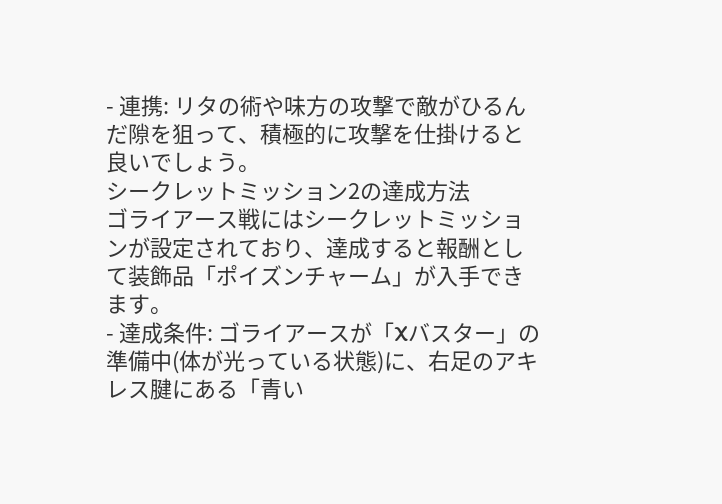- 連携: リタの術や味方の攻撃で敵がひるんだ隙を狙って、積極的に攻撃を仕掛けると良いでしょう。
シークレットミッション2の達成方法
ゴライアース戦にはシークレットミッションが設定されており、達成すると報酬として装飾品「ポイズンチャーム」が入手できます。
- 達成条件: ゴライアースが「Xバスター」の準備中(体が光っている状態)に、右足のアキレス腱にある「青い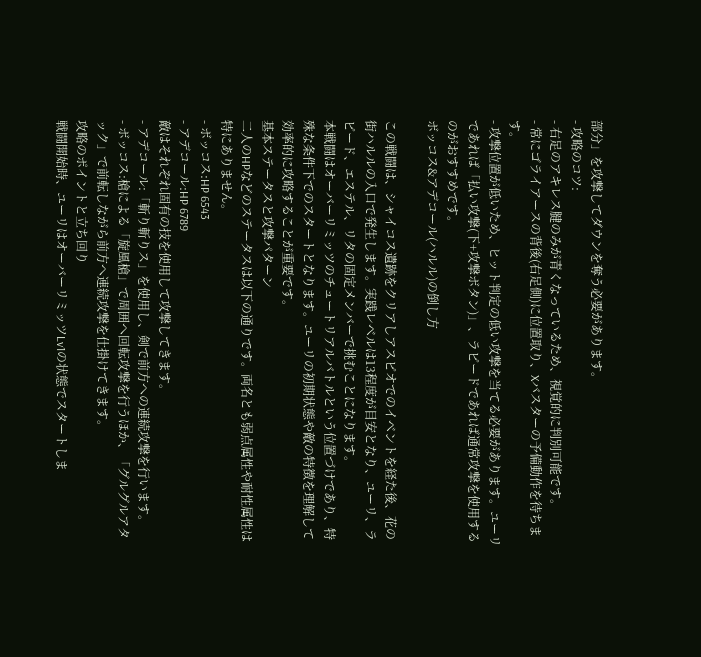部分」を攻撃してダウンを奪う必要があります。
- 攻略のコツ:
- 右足のアキレス腱のみが青くなっているため、視覚的に判別可能です。
- 常にゴライアースの背後(右足側)に位置取り、Xバスターの予備動作を待ちます。
- 攻撃位置が低いため、ヒット判定の低い攻撃を当てる必要があります。ユーリであれば「払い攻撃(下+攻撃ボタン)」、ラピードであれば通常攻撃を使用するのがおすすめです。
ボッコス&アデコール(ハルル)の倒し方

この戦闘は、シャイコス遺跡をクリアしアスピオでのイベントを経た後、花の街ハルルの入口で発生します。実践レベルは13程度が目安となり、ユーリ、ラピード、エステル、リタの固定メンバーで挑むことになります。
本戦闘はオーバーリミッツのチュートリアルバトルという位置づけであり、特殊な条件下でのスタートとなります。ユーリの初期状態や敵の特徴を理解して効率的に攻略することが重要です。
基本ステータスと攻撃パターン
二人のHPなどのステータスは以下の通りです。両名とも弱点属性や耐性属性は特にありません。
- ボッコス:HP 6543
- アデコール:HP 6789
敵はそれぞれ固有の技を使用して攻撃してきます。
- アデコール:「斬り斬りス」を使用し、剣で前方への連続攻撃を行います。
- ボッコス:槍による「旋風槍」で周囲へ回転攻撃を行うほか、「グルグルアタック」で前転しながら前方へ連続攻撃を仕掛けてきます。
攻略のポイントと立ち回り
戦闘開始時、ユーリはオーバーリミッツLv1の状態でスタートしま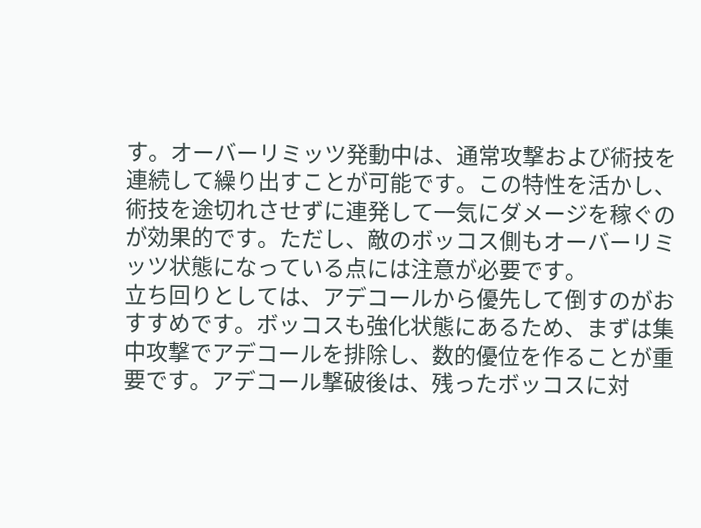す。オーバーリミッツ発動中は、通常攻撃および術技を連続して繰り出すことが可能です。この特性を活かし、術技を途切れさせずに連発して一気にダメージを稼ぐのが効果的です。ただし、敵のボッコス側もオーバーリミッツ状態になっている点には注意が必要です。
立ち回りとしては、アデコールから優先して倒すのがおすすめです。ボッコスも強化状態にあるため、まずは集中攻撃でアデコールを排除し、数的優位を作ることが重要です。アデコール撃破後は、残ったボッコスに対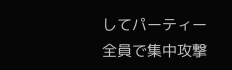してパーティー全員で集中攻撃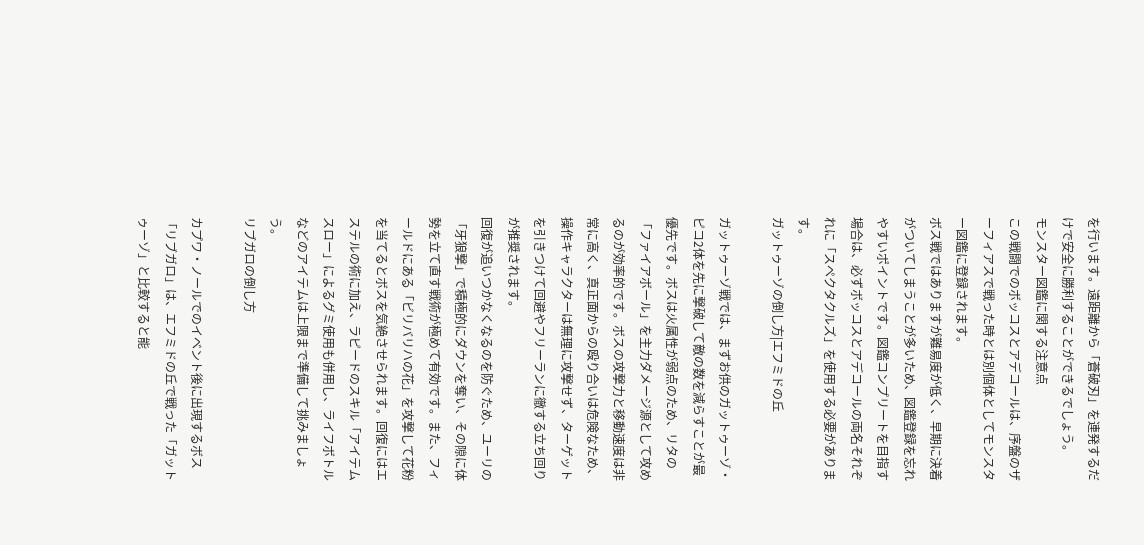を行います。遠距離から「蒼破刃」を連発するだけで安全に勝利することができるでしょう。
モンスター図鑑に関する注意点
この戦闘でのボッコスとアデコールは、序盤のザーフィアスで戦った時とは別個体としてモンスター図鑑に登録されます。
ボス戦ではありますが難易度が低く、早期に決着がついてしまうことが多いため、図鑑登録を忘れやすいポイントです。図鑑コンプリートを目指す場合は、必ずボッコスとアデコールの両名それぞれに「スペクタクルズ」を使用する必要があります。
ガットゥーゾの倒し方|エフミドの丘

ガットゥーゾ戦では、まずお供のガットゥーゾ・ピコ2体を先に撃破して敵の数を減らすことが最優先です。ボスは火属性が弱点のため、リタの「ファイアボール」を主力ダメージ源として攻めるのが効率的です。ボスの攻撃力と移動速度は非常に高く、真正面からの殴り合いは危険なため、操作キャラクターは無理に攻撃せず、ターゲットを引きつけて回避やフリーランに徹する立ち回りが推奨されます。
回復が追いつかなくなるのを防ぐため、ユーリの「牙狼撃」で積極的にダウンを奪い、その隙に体勢を立て直す戦術が極めて有効です。また、フィールドにある「ビリバリハの花」を攻撃して花粉を当てるとボスを気絶させられます。回復にはエステルの術に加え、ラピードのスキル「アイテムスロー」によるグミ使用も併用し、ライフボトルなどのアイテムは上限まで準備して挑みましょう。
リブガロの倒し方

カプワ・ノールでのイベント後に出現するボス「リブガロ」は、エフミドの丘で戦った「ガットゥーゾ」と比較すると能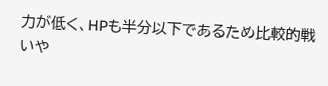力が低く、HPも半分以下であるため比較的戦いや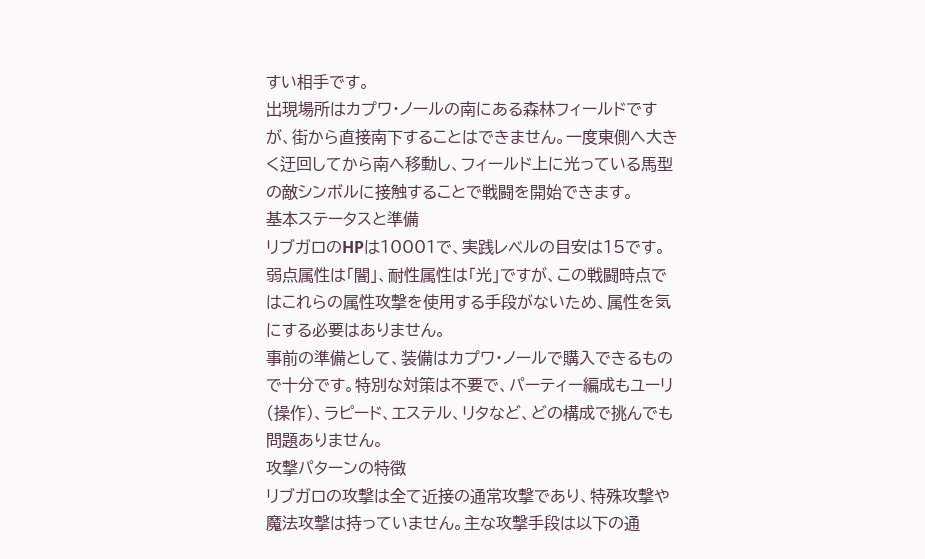すい相手です。
出現場所はカプワ・ノールの南にある森林フィールドですが、街から直接南下することはできません。一度東側へ大きく迂回してから南へ移動し、フィールド上に光っている馬型の敵シンボルに接触することで戦闘を開始できます。
基本ステータスと準備
リブガロのHPは10001で、実践レベルの目安は15です。弱点属性は「闇」、耐性属性は「光」ですが、この戦闘時点ではこれらの属性攻撃を使用する手段がないため、属性を気にする必要はありません。
事前の準備として、装備はカプワ・ノールで購入できるもので十分です。特別な対策は不要で、パーティー編成もユーリ(操作)、ラピード、エステル、リタなど、どの構成で挑んでも問題ありません。
攻撃パターンの特徴
リブガロの攻撃は全て近接の通常攻撃であり、特殊攻撃や魔法攻撃は持っていません。主な攻撃手段は以下の通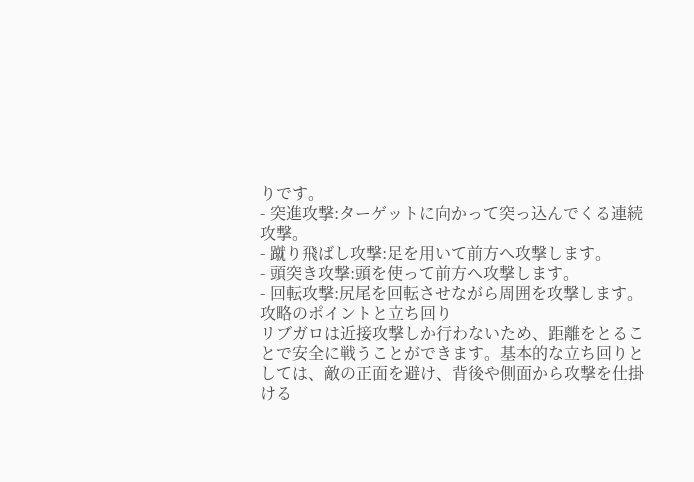りです。
- 突進攻撃:ターゲットに向かって突っ込んでくる連続攻撃。
- 蹴り飛ばし攻撃:足を用いて前方へ攻撃します。
- 頭突き攻撃:頭を使って前方へ攻撃します。
- 回転攻撃:尻尾を回転させながら周囲を攻撃します。
攻略のポイントと立ち回り
リブガロは近接攻撃しか行わないため、距離をとることで安全に戦うことができます。基本的な立ち回りとしては、敵の正面を避け、背後や側面から攻撃を仕掛ける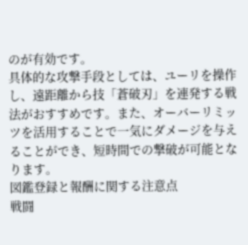のが有効です。
具体的な攻撃手段としては、ユーリを操作し、遠距離から技「蒼破刃」を連発する戦法がおすすめです。また、オーバーリミッツを活用することで一気にダメージを与えることができ、短時間での撃破が可能となります。
図鑑登録と報酬に関する注意点
戦闘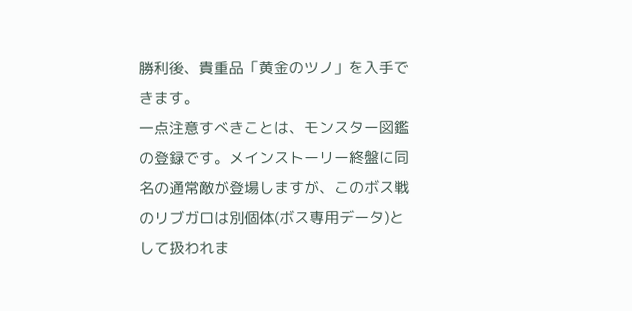勝利後、貴重品「黄金のツノ」を入手できます。
一点注意すべきことは、モンスター図鑑の登録です。メインストーリー終盤に同名の通常敵が登場しますが、このボス戦のリブガロは別個体(ボス専用データ)として扱われま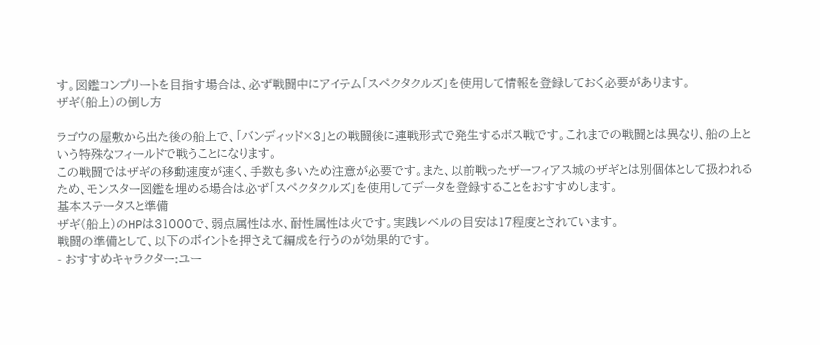す。図鑑コンプリートを目指す場合は、必ず戦闘中にアイテム「スペクタクルズ」を使用して情報を登録しておく必要があります。
ザギ(船上)の倒し方

ラゴウの屋敷から出た後の船上で、「バンディッド×3」との戦闘後に連戦形式で発生するボス戦です。これまでの戦闘とは異なり、船の上という特殊なフィールドで戦うことになります。
この戦闘ではザギの移動速度が速く、手数も多いため注意が必要です。また、以前戦ったザーフィアス城のザギとは別個体として扱われるため、モンスター図鑑を埋める場合は必ず「スペクタクルズ」を使用してデータを登録することをおすすめします。
基本ステータスと準備
ザギ(船上)のHPは31000で、弱点属性は水、耐性属性は火です。実践レベルの目安は17程度とされています。
戦闘の準備として、以下のポイントを押さえて編成を行うのが効果的です。
- おすすめキャラクター:ユー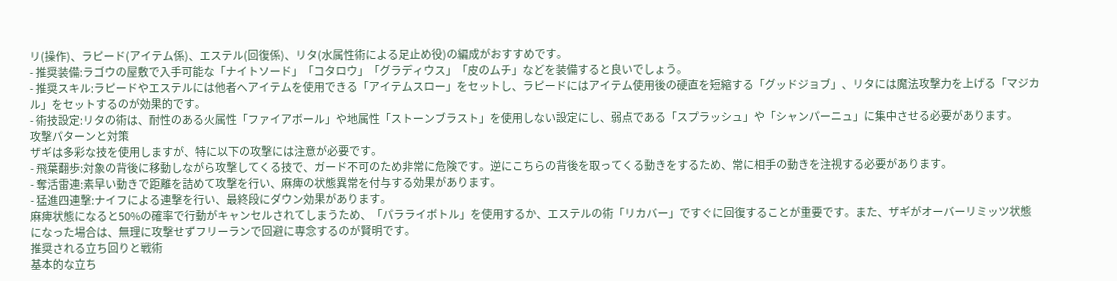リ(操作)、ラピード(アイテム係)、エステル(回復係)、リタ(水属性術による足止め役)の編成がおすすめです。
- 推奨装備:ラゴウの屋敷で入手可能な「ナイトソード」「コタロウ」「グラディウス」「皮のムチ」などを装備すると良いでしょう。
- 推奨スキル:ラピードやエステルには他者へアイテムを使用できる「アイテムスロー」をセットし、ラピードにはアイテム使用後の硬直を短縮する「グッドジョブ」、リタには魔法攻撃力を上げる「マジカル」をセットするのが効果的です。
- 術技設定:リタの術は、耐性のある火属性「ファイアボール」や地属性「ストーンブラスト」を使用しない設定にし、弱点である「スプラッシュ」や「シャンパーニュ」に集中させる必要があります。
攻撃パターンと対策
ザギは多彩な技を使用しますが、特に以下の攻撃には注意が必要です。
- 飛葉翻歩:対象の背後に移動しながら攻撃してくる技で、ガード不可のため非常に危険です。逆にこちらの背後を取ってくる動きをするため、常に相手の動きを注視する必要があります。
- 奪活雷連:素早い動きで距離を詰めて攻撃を行い、麻痺の状態異常を付与する効果があります。
- 猛進四連撃:ナイフによる連撃を行い、最終段にダウン効果があります。
麻痺状態になると50%の確率で行動がキャンセルされてしまうため、「パラライボトル」を使用するか、エステルの術「リカバー」ですぐに回復することが重要です。また、ザギがオーバーリミッツ状態になった場合は、無理に攻撃せずフリーランで回避に専念するのが賢明です。
推奨される立ち回りと戦術
基本的な立ち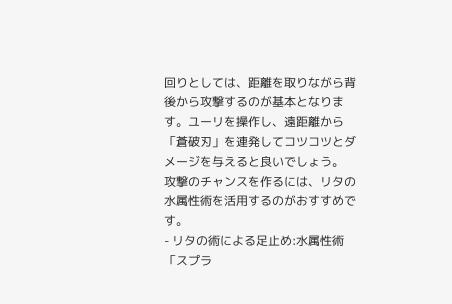回りとしては、距離を取りながら背後から攻撃するのが基本となります。ユーリを操作し、遠距離から「蒼破刃」を連発してコツコツとダメージを与えると良いでしょう。
攻撃のチャンスを作るには、リタの水属性術を活用するのがおすすめです。
- リタの術による足止め:水属性術「スプラ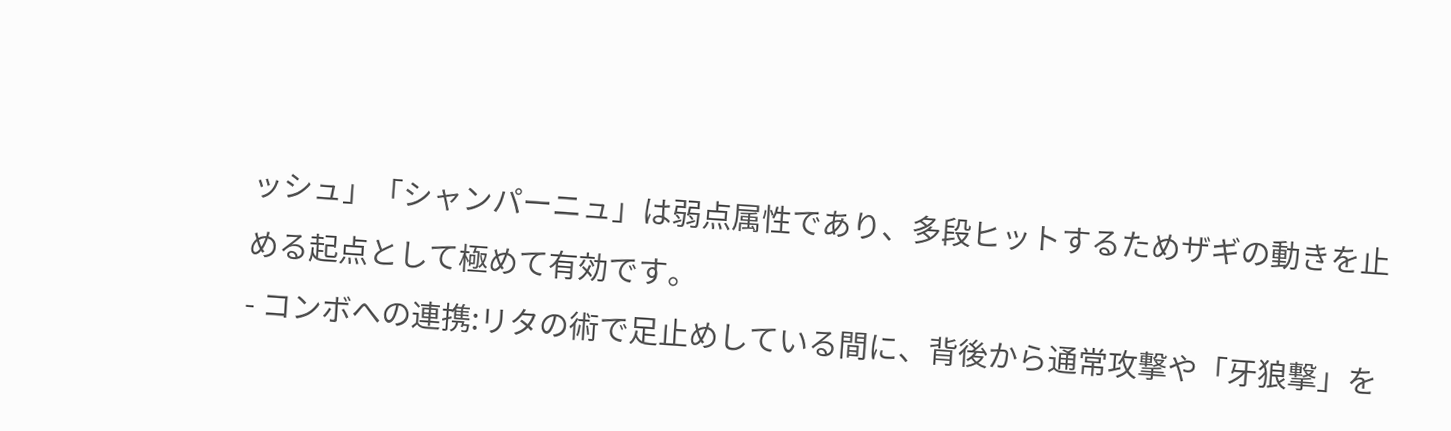ッシュ」「シャンパーニュ」は弱点属性であり、多段ヒットするためザギの動きを止める起点として極めて有効です。
- コンボへの連携:リタの術で足止めしている間に、背後から通常攻撃や「牙狼撃」を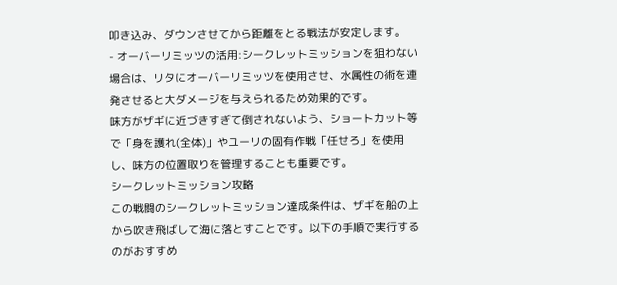叩き込み、ダウンさせてから距離をとる戦法が安定します。
- オーバーリミッツの活用:シークレットミッションを狙わない場合は、リタにオーバーリミッツを使用させ、水属性の術を連発させると大ダメージを与えられるため効果的です。
味方がザギに近づきすぎて倒されないよう、ショートカット等で「身を護れ(全体)」やユーリの固有作戦「任せろ」を使用し、味方の位置取りを管理することも重要です。
シークレットミッション攻略
この戦闘のシークレットミッション達成条件は、ザギを船の上から吹き飛ばして海に落とすことです。以下の手順で実行するのがおすすめ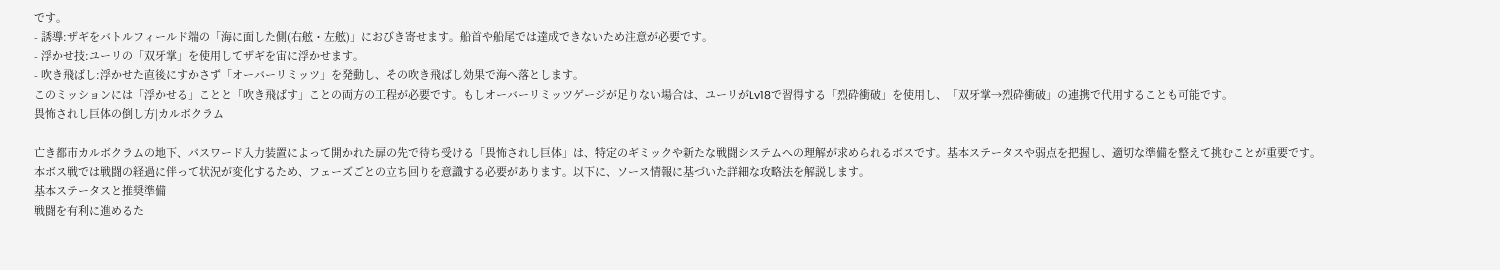です。
- 誘導:ザギをバトルフィールド端の「海に面した側(右舷・左舷)」におびき寄せます。船首や船尾では達成できないため注意が必要です。
- 浮かせ技:ユーリの「双牙掌」を使用してザギを宙に浮かせます。
- 吹き飛ばし:浮かせた直後にすかさず「オーバーリミッツ」を発動し、その吹き飛ばし効果で海へ落とします。
このミッションには「浮かせる」ことと「吹き飛ばす」ことの両方の工程が必要です。もしオーバーリミッツゲージが足りない場合は、ユーリがLv18で習得する「烈砕衝破」を使用し、「双牙掌→烈砕衝破」の連携で代用することも可能です。
畏怖されし巨体の倒し方|カルボクラム

亡き都市カルボクラムの地下、パスワード入力装置によって開かれた扉の先で待ち受ける「畏怖されし巨体」は、特定のギミックや新たな戦闘システムへの理解が求められるボスです。基本ステータスや弱点を把握し、適切な準備を整えて挑むことが重要です。
本ボス戦では戦闘の経過に伴って状況が変化するため、フェーズごとの立ち回りを意識する必要があります。以下に、ソース情報に基づいた詳細な攻略法を解説します。
基本ステータスと推奨準備
戦闘を有利に進めるた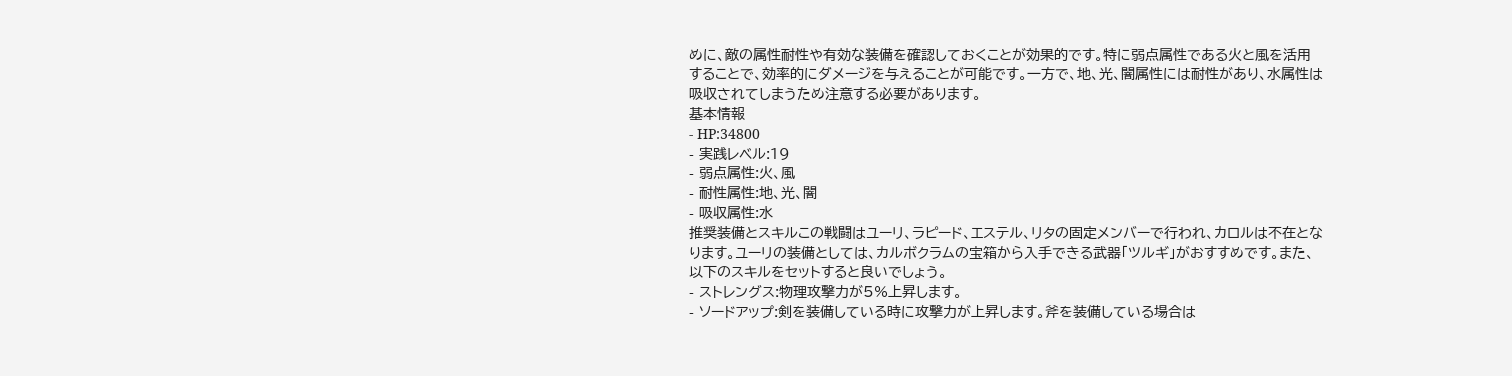めに、敵の属性耐性や有効な装備を確認しておくことが効果的です。特に弱点属性である火と風を活用することで、効率的にダメージを与えることが可能です。一方で、地、光、闇属性には耐性があり、水属性は吸収されてしまうため注意する必要があります。
基本情報
- HP:34800
- 実践レベル:19
- 弱点属性:火、風
- 耐性属性:地、光、闇
- 吸収属性:水
推奨装備とスキルこの戦闘はユーリ、ラピード、エステル、リタの固定メンバーで行われ、カロルは不在となります。ユーリの装備としては、カルボクラムの宝箱から入手できる武器「ツルギ」がおすすめです。また、以下のスキルをセットすると良いでしょう。
- ストレングス:物理攻撃力が5%上昇します。
- ソードアップ:剣を装備している時に攻撃力が上昇します。斧を装備している場合は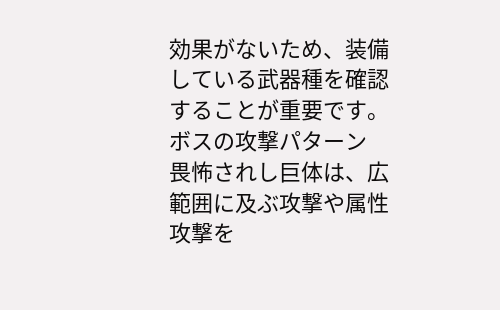効果がないため、装備している武器種を確認することが重要です。
ボスの攻撃パターン
畏怖されし巨体は、広範囲に及ぶ攻撃や属性攻撃を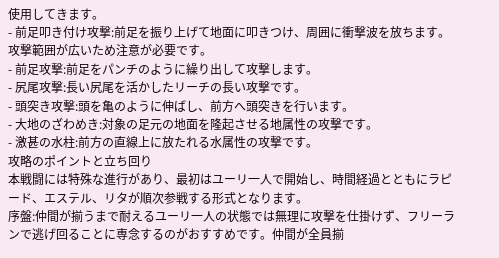使用してきます。
- 前足叩き付け攻撃:前足を振り上げて地面に叩きつけ、周囲に衝撃波を放ちます。攻撃範囲が広いため注意が必要です。
- 前足攻撃:前足をパンチのように繰り出して攻撃します。
- 尻尾攻撃:長い尻尾を活かしたリーチの長い攻撃です。
- 頭突き攻撃:頭を亀のように伸ばし、前方へ頭突きを行います。
- 大地のざわめき:対象の足元の地面を隆起させる地属性の攻撃です。
- 激甚の水柱:前方の直線上に放たれる水属性の攻撃です。
攻略のポイントと立ち回り
本戦闘には特殊な進行があり、最初はユーリ一人で開始し、時間経過とともにラピード、エステル、リタが順次参戦する形式となります。
序盤:仲間が揃うまで耐えるユーリ一人の状態では無理に攻撃を仕掛けず、フリーランで逃げ回ることに専念するのがおすすめです。仲間が全員揃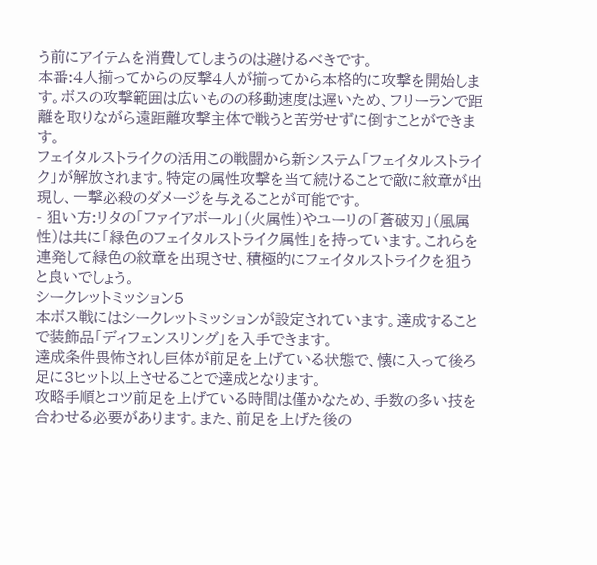う前にアイテムを消費してしまうのは避けるべきです。
本番:4人揃ってからの反撃4人が揃ってから本格的に攻撃を開始します。ボスの攻撃範囲は広いものの移動速度は遅いため、フリーランで距離を取りながら遠距離攻撃主体で戦うと苦労せずに倒すことができます。
フェイタルストライクの活用この戦闘から新システム「フェイタルストライク」が解放されます。特定の属性攻撃を当て続けることで敵に紋章が出現し、一撃必殺のダメージを与えることが可能です。
- 狙い方:リタの「ファイアボール」(火属性)やユーリの「蒼破刃」(風属性)は共に「緑色のフェイタルストライク属性」を持っています。これらを連発して緑色の紋章を出現させ、積極的にフェイタルストライクを狙うと良いでしょう。
シークレットミッション5
本ボス戦にはシークレットミッションが設定されています。達成することで装飾品「ディフェンスリング」を入手できます。
達成条件畏怖されし巨体が前足を上げている状態で、懐に入って後ろ足に3ヒット以上させることで達成となります。
攻略手順とコツ前足を上げている時間は僅かなため、手数の多い技を合わせる必要があります。また、前足を上げた後の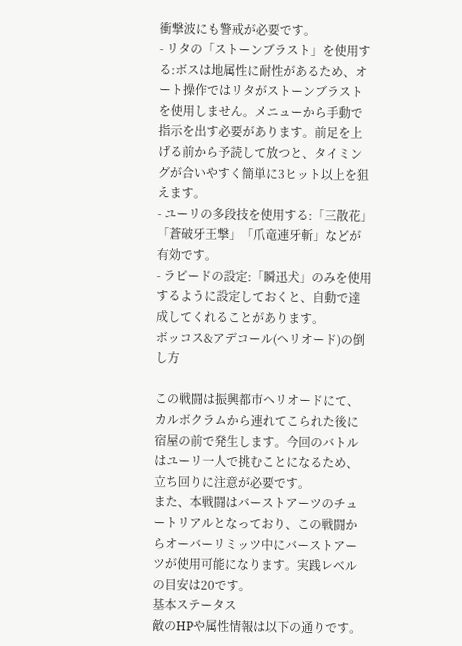衝撃波にも警戒が必要です。
- リタの「ストーンブラスト」を使用する:ボスは地属性に耐性があるため、オート操作ではリタがストーンブラストを使用しません。メニューから手動で指示を出す必要があります。前足を上げる前から予読して放つと、タイミングが合いやすく簡単に3ヒット以上を狙えます。
- ユーリの多段技を使用する:「三散花」「蒼破牙王撃」「爪竜連牙斬」などが有効です。
- ラピードの設定:「瞬迅犬」のみを使用するように設定しておくと、自動で達成してくれることがあります。
ボッコス&アデコール(ヘリオード)の倒し方

この戦闘は振興都市ヘリオードにて、カルボクラムから連れてこられた後に宿屋の前で発生します。今回のバトルはユーリ一人で挑むことになるため、立ち回りに注意が必要です。
また、本戦闘はバーストアーツのチュートリアルとなっており、この戦闘からオーバーリミッツ中にバーストアーツが使用可能になります。実践レベルの目安は20です。
基本ステータス
敵のHPや属性情報は以下の通りです。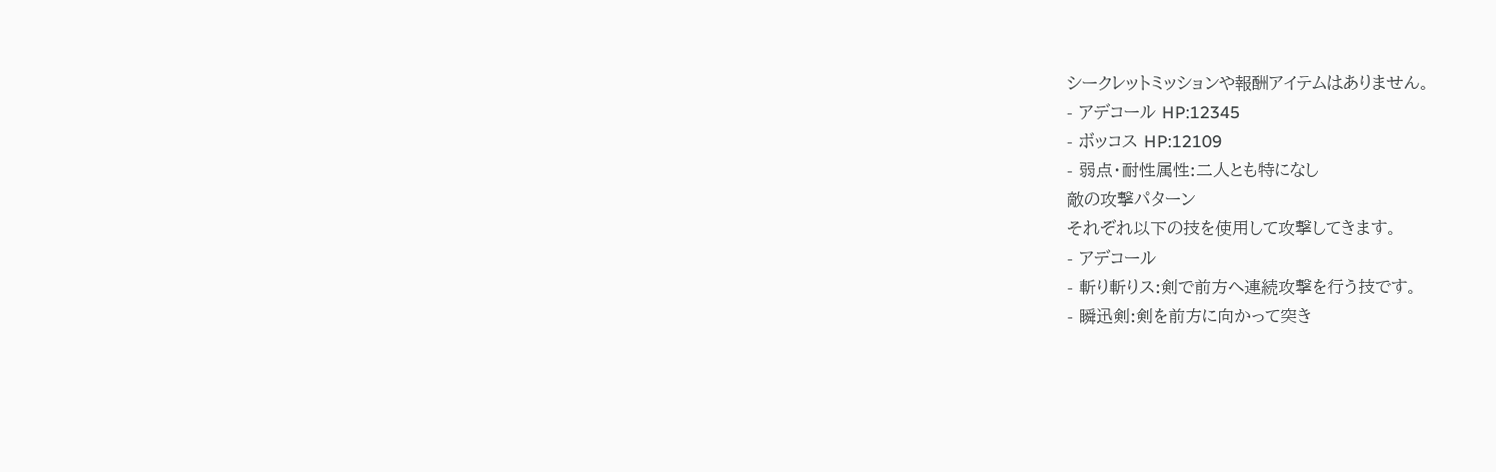シークレットミッションや報酬アイテムはありません。
- アデコール HP:12345
- ボッコス HP:12109
- 弱点・耐性属性:二人とも特になし
敵の攻撃パターン
それぞれ以下の技を使用して攻撃してきます。
- アデコール
- 斬り斬りス:剣で前方へ連続攻撃を行う技です。
- 瞬迅剣:剣を前方に向かって突き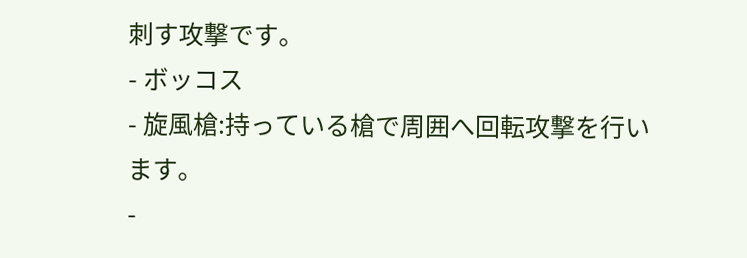刺す攻撃です。
- ボッコス
- 旋風槍:持っている槍で周囲へ回転攻撃を行います。
-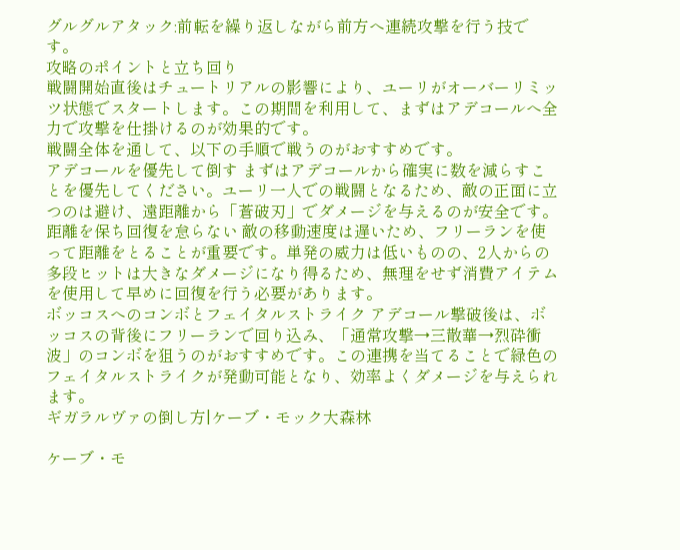グルグルアタック:前転を繰り返しながら前方へ連続攻撃を行う技です。
攻略のポイントと立ち回り
戦闘開始直後はチュートリアルの影響により、ユーリがオーバーリミッツ状態でスタートします。この期間を利用して、まずはアデコールへ全力で攻撃を仕掛けるのが効果的です。
戦闘全体を通して、以下の手順で戦うのがおすすめです。
アデコールを優先して倒す まずはアデコールから確実に数を減らすことを優先してください。ユーリ一人での戦闘となるため、敵の正面に立つのは避け、遠距離から「蒼破刃」でダメージを与えるのが安全です。
距離を保ち回復を怠らない 敵の移動速度は遅いため、フリーランを使って距離をとることが重要です。単発の威力は低いものの、2人からの多段ヒットは大きなダメージになり得るため、無理をせず消費アイテムを使用して早めに回復を行う必要があります。
ボッコスへのコンボとフェイタルストライク アデコール撃破後は、ボッコスの背後にフリーランで回り込み、「通常攻撃→三散華→烈砕衝波」のコンボを狙うのがおすすめです。この連携を当てることで緑色のフェイタルストライクが発動可能となり、効率よくダメージを与えられます。
ギガラルヴァの倒し方|ケーブ・モック大森林

ケーブ・モ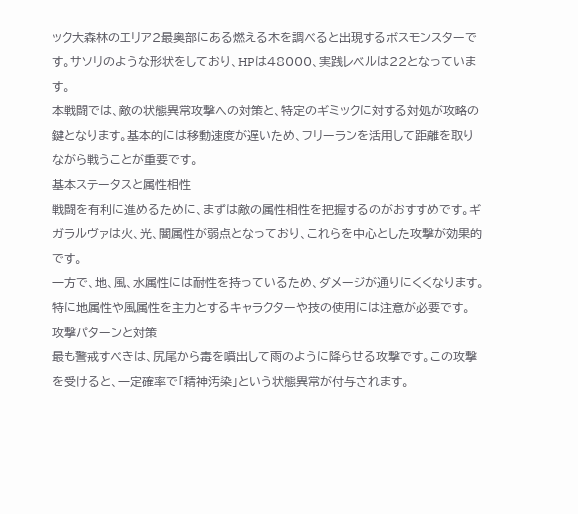ック大森林のエリア2最奥部にある燃える木を調べると出現するボスモンスターです。サソリのような形状をしており、HPは48000、実践レベルは22となっています。
本戦闘では、敵の状態異常攻撃への対策と、特定のギミックに対する対処が攻略の鍵となります。基本的には移動速度が遅いため、フリーランを活用して距離を取りながら戦うことが重要です。
基本ステータスと属性相性
戦闘を有利に進めるために、まずは敵の属性相性を把握するのがおすすめです。ギガラルヴァは火、光、闇属性が弱点となっており、これらを中心とした攻撃が効果的です。
一方で、地、風、水属性には耐性を持っているため、ダメージが通りにくくなります。特に地属性や風属性を主力とするキャラクターや技の使用には注意が必要です。
攻撃パターンと対策
最も警戒すべきは、尻尾から毒を噴出して雨のように降らせる攻撃です。この攻撃を受けると、一定確率で「精神汚染」という状態異常が付与されます。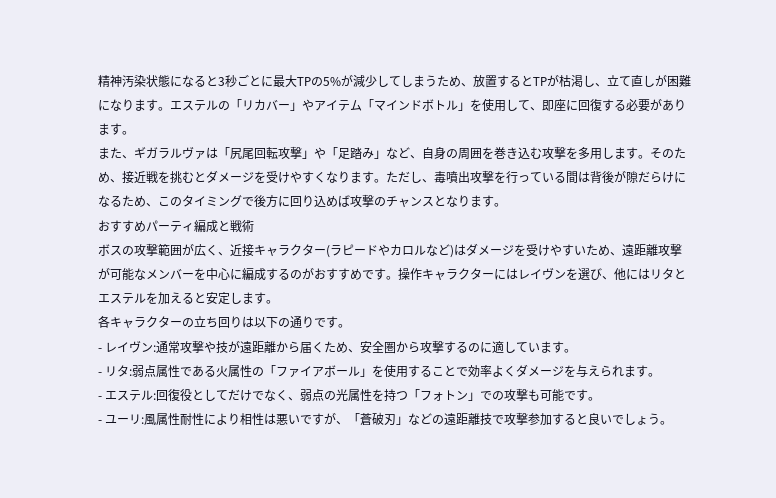精神汚染状態になると3秒ごとに最大TPの5%が減少してしまうため、放置するとTPが枯渇し、立て直しが困難になります。エステルの「リカバー」やアイテム「マインドボトル」を使用して、即座に回復する必要があります。
また、ギガラルヴァは「尻尾回転攻撃」や「足踏み」など、自身の周囲を巻き込む攻撃を多用します。そのため、接近戦を挑むとダメージを受けやすくなります。ただし、毒噴出攻撃を行っている間は背後が隙だらけになるため、このタイミングで後方に回り込めば攻撃のチャンスとなります。
おすすめパーティ編成と戦術
ボスの攻撃範囲が広く、近接キャラクター(ラピードやカロルなど)はダメージを受けやすいため、遠距離攻撃が可能なメンバーを中心に編成するのがおすすめです。操作キャラクターにはレイヴンを選び、他にはリタとエステルを加えると安定します。
各キャラクターの立ち回りは以下の通りです。
- レイヴン:通常攻撃や技が遠距離から届くため、安全圏から攻撃するのに適しています。
- リタ:弱点属性である火属性の「ファイアボール」を使用することで効率よくダメージを与えられます。
- エステル:回復役としてだけでなく、弱点の光属性を持つ「フォトン」での攻撃も可能です。
- ユーリ:風属性耐性により相性は悪いですが、「蒼破刃」などの遠距離技で攻撃参加すると良いでしょう。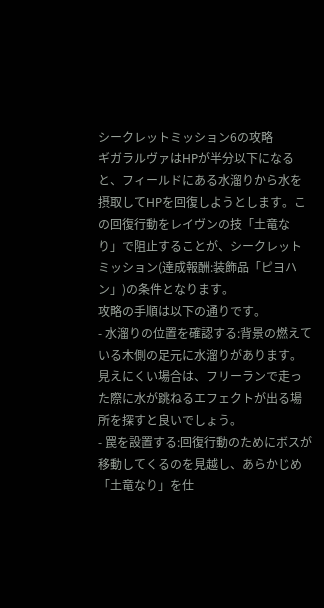シークレットミッション6の攻略
ギガラルヴァはHPが半分以下になると、フィールドにある水溜りから水を摂取してHPを回復しようとします。この回復行動をレイヴンの技「土竜なり」で阻止することが、シークレットミッション(達成報酬:装飾品「ピヨハン」)の条件となります。
攻略の手順は以下の通りです。
- 水溜りの位置を確認する:背景の燃えている木側の足元に水溜りがあります。見えにくい場合は、フリーランで走った際に水が跳ねるエフェクトが出る場所を探すと良いでしょう。
- 罠を設置する:回復行動のためにボスが移動してくるのを見越し、あらかじめ「土竜なり」を仕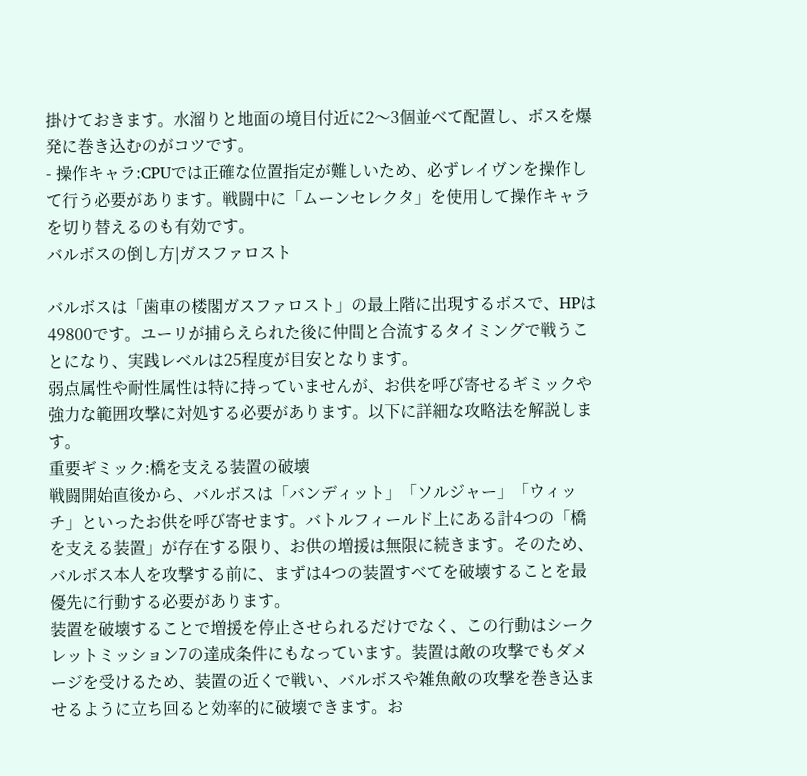掛けておきます。水溜りと地面の境目付近に2〜3個並べて配置し、ボスを爆発に巻き込むのがコツです。
- 操作キャラ:CPUでは正確な位置指定が難しいため、必ずレイヴンを操作して行う必要があります。戦闘中に「ムーンセレクタ」を使用して操作キャラを切り替えるのも有効です。
バルボスの倒し方|ガスファロスト

バルボスは「歯車の楼閣ガスファロスト」の最上階に出現するボスで、HPは49800です。ユーリが捕らえられた後に仲間と合流するタイミングで戦うことになり、実践レベルは25程度が目安となります。
弱点属性や耐性属性は特に持っていませんが、お供を呼び寄せるギミックや強力な範囲攻撃に対処する必要があります。以下に詳細な攻略法を解説します。
重要ギミック:橋を支える装置の破壊
戦闘開始直後から、バルボスは「バンディット」「ソルジャー」「ウィッチ」といったお供を呼び寄せます。バトルフィールド上にある計4つの「橋を支える装置」が存在する限り、お供の増援は無限に続きます。そのため、バルボス本人を攻撃する前に、まずは4つの装置すべてを破壊することを最優先に行動する必要があります。
装置を破壊することで増援を停止させられるだけでなく、この行動はシークレットミッション7の達成条件にもなっています。装置は敵の攻撃でもダメージを受けるため、装置の近くで戦い、バルボスや雑魚敵の攻撃を巻き込ませるように立ち回ると効率的に破壊できます。お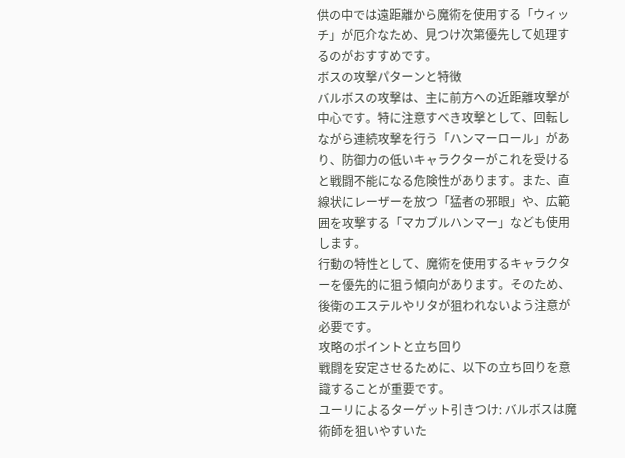供の中では遠距離から魔術を使用する「ウィッチ」が厄介なため、見つけ次第優先して処理するのがおすすめです。
ボスの攻撃パターンと特徴
バルボスの攻撃は、主に前方への近距離攻撃が中心です。特に注意すべき攻撃として、回転しながら連続攻撃を行う「ハンマーロール」があり、防御力の低いキャラクターがこれを受けると戦闘不能になる危険性があります。また、直線状にレーザーを放つ「猛者の邪眼」や、広範囲を攻撃する「マカブルハンマー」なども使用します。
行動の特性として、魔術を使用するキャラクターを優先的に狙う傾向があります。そのため、後衛のエステルやリタが狙われないよう注意が必要です。
攻略のポイントと立ち回り
戦闘を安定させるために、以下の立ち回りを意識することが重要です。
ユーリによるターゲット引きつけ: バルボスは魔術師を狙いやすいた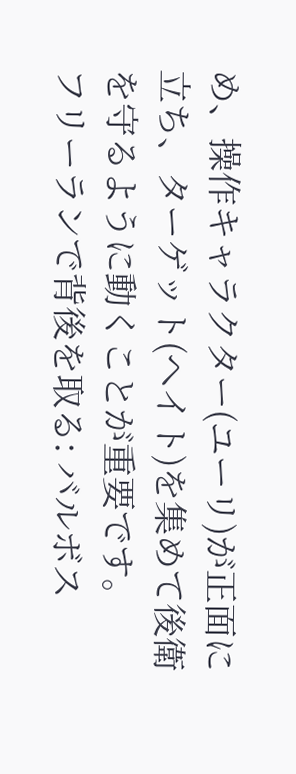め、操作キャラクター(ユーリ)が正面に立ち、ターゲット(ヘイト)を集めて後衛を守るように動くことが重要です。
フリーランで背後を取る: バルボス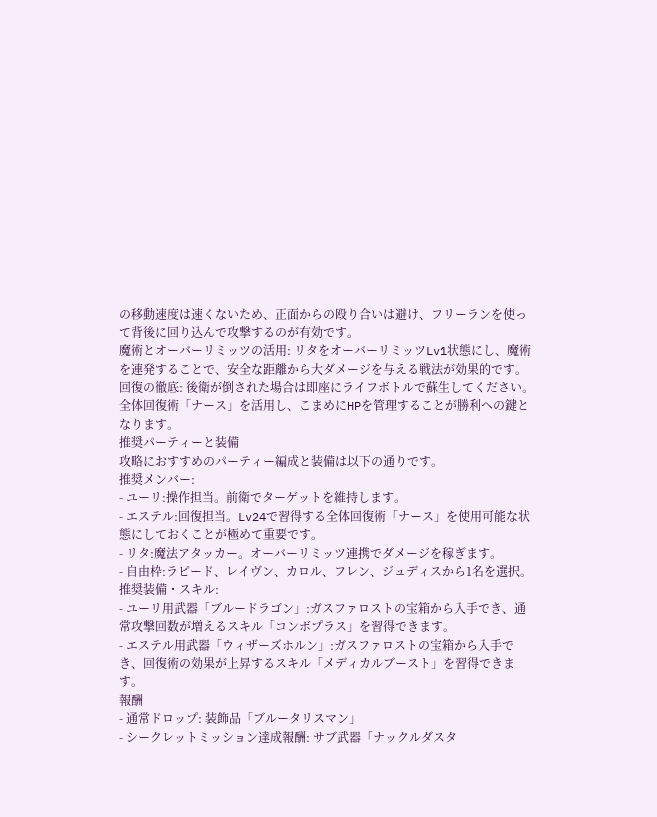の移動速度は速くないため、正面からの殴り合いは避け、フリーランを使って背後に回り込んで攻撃するのが有効です。
魔術とオーバーリミッツの活用: リタをオーバーリミッツLv1状態にし、魔術を連発することで、安全な距離から大ダメージを与える戦法が効果的です。
回復の徹底: 後衛が倒された場合は即座にライフボトルで蘇生してください。全体回復術「ナース」を活用し、こまめにHPを管理することが勝利への鍵となります。
推奨パーティーと装備
攻略におすすめのパーティー編成と装備は以下の通りです。
推奨メンバー:
- ユーリ:操作担当。前衛でターゲットを維持します。
- エステル:回復担当。Lv24で習得する全体回復術「ナース」を使用可能な状態にしておくことが極めて重要です。
- リタ:魔法アタッカー。オーバーリミッツ連携でダメージを稼ぎます。
- 自由枠:ラピード、レイヴン、カロル、フレン、ジュディスから1名を選択。
推奨装備・スキル:
- ユーリ用武器「ブルードラゴン」:ガスファロストの宝箱から入手でき、通常攻撃回数が増えるスキル「コンボプラス」を習得できます。
- エステル用武器「ウィザーズホルン」:ガスファロストの宝箱から入手でき、回復術の効果が上昇するスキル「メディカルブースト」を習得できます。
報酬
- 通常ドロップ: 装飾品「ブルータリスマン」
- シークレットミッション達成報酬: サブ武器「ナックルダスタ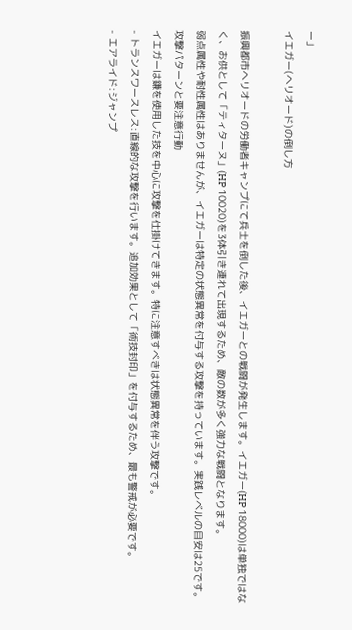ー」
イエガー(ヘリオード)の倒し方

振興都市ヘリオードの労働者キャンプにて兵士を倒した後、イエガーとの戦闘が発生します。イエガー(HP 18000)は単独ではなく、お供として「ティターヌ」(HP 10020)を3体引き連れて出現するため、敵の数が多く強力な戦闘となります。
弱点属性や耐性属性はありませんが、イエガーは特定の状態異常を付与する攻撃を持っています。実践レベルの目安は25です。
攻撃パターンと要注意行動
イエガーは鎌を使用した技を中心に攻撃を仕掛けてきます。特に注意すべきは状態異常を伴う攻撃です。
- トランスワースレス:直線的な攻撃を行います。追加効果として「術技封印」を付与するため、最も警戒が必要です。
- エアライド:ジャンプ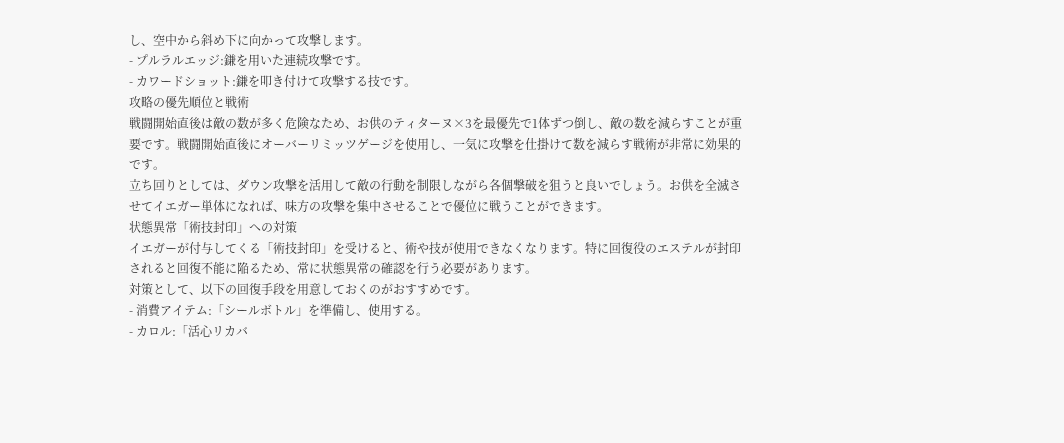し、空中から斜め下に向かって攻撃します。
- プルラルエッジ:鎌を用いた連続攻撃です。
- カワードショット:鎌を叩き付けて攻撃する技です。
攻略の優先順位と戦術
戦闘開始直後は敵の数が多く危険なため、お供のティターヌ×3を最優先で1体ずつ倒し、敵の数を減らすことが重要です。戦闘開始直後にオーバーリミッツゲージを使用し、一気に攻撃を仕掛けて数を減らす戦術が非常に効果的です。
立ち回りとしては、ダウン攻撃を活用して敵の行動を制限しながら各個撃破を狙うと良いでしょう。お供を全滅させてイエガー単体になれば、味方の攻撃を集中させることで優位に戦うことができます。
状態異常「術技封印」への対策
イエガーが付与してくる「術技封印」を受けると、術や技が使用できなくなります。特に回復役のエステルが封印されると回復不能に陥るため、常に状態異常の確認を行う必要があります。
対策として、以下の回復手段を用意しておくのがおすすめです。
- 消費アイテム:「シールボトル」を準備し、使用する。
- カロル:「活心リカバ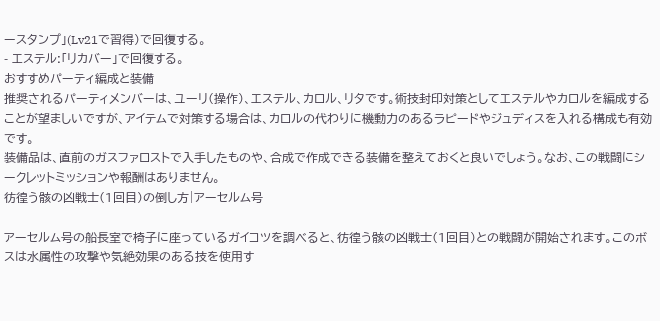ースタンプ」(Lv21で習得)で回復する。
- エステル:「リカバー」で回復する。
おすすめパーティ編成と装備
推奨されるパーティメンバーは、ユーリ(操作)、エステル、カロル、リタです。術技封印対策としてエステルやカロルを編成することが望ましいですが、アイテムで対策する場合は、カロルの代わりに機動力のあるラピードやジュディスを入れる構成も有効です。
装備品は、直前のガスファロストで入手したものや、合成で作成できる装備を整えておくと良いでしょう。なお、この戦闘にシークレットミッションや報酬はありません。
彷徨う骸の凶戦士(1回目)の倒し方|アーセルム号

アーセルム号の船長室で椅子に座っているガイコツを調べると、彷徨う骸の凶戦士(1回目)との戦闘が開始されます。このボスは水属性の攻撃や気絶効果のある技を使用す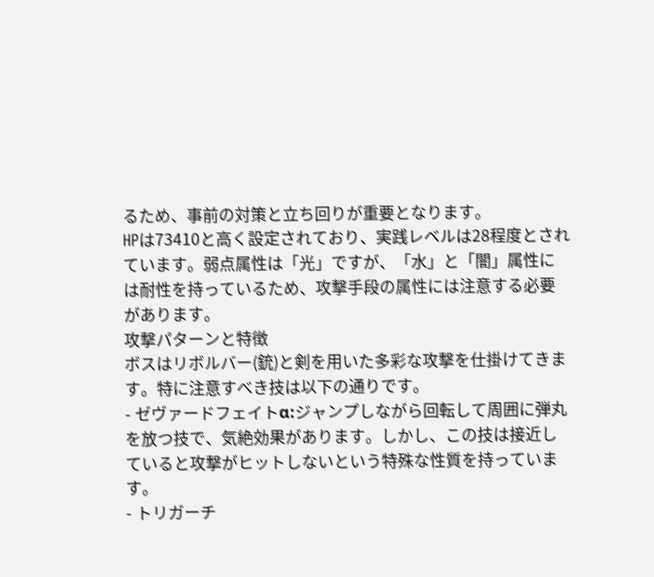るため、事前の対策と立ち回りが重要となります。
HPは73410と高く設定されており、実践レベルは28程度とされています。弱点属性は「光」ですが、「水」と「闇」属性には耐性を持っているため、攻撃手段の属性には注意する必要があります。
攻撃パターンと特徴
ボスはリボルバー(銃)と剣を用いた多彩な攻撃を仕掛けてきます。特に注意すべき技は以下の通りです。
- ゼヴァードフェイトα:ジャンプしながら回転して周囲に弾丸を放つ技で、気絶効果があります。しかし、この技は接近していると攻撃がヒットしないという特殊な性質を持っています。
- トリガーチ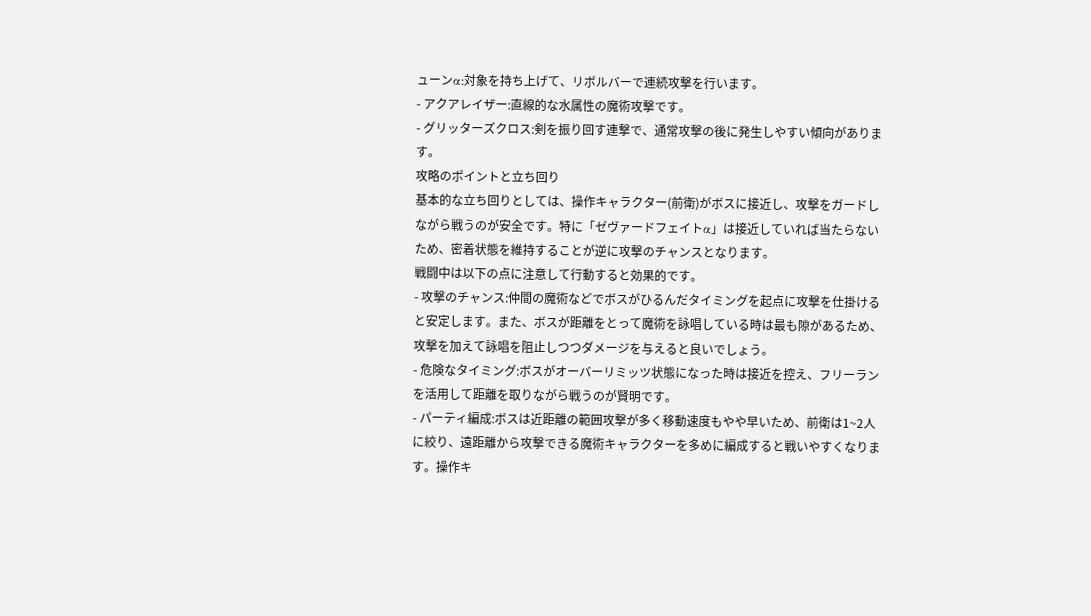ューンα:対象を持ち上げて、リボルバーで連続攻撃を行います。
- アクアレイザー:直線的な水属性の魔術攻撃です。
- グリッターズクロス:剣を振り回す連撃で、通常攻撃の後に発生しやすい傾向があります。
攻略のポイントと立ち回り
基本的な立ち回りとしては、操作キャラクター(前衛)がボスに接近し、攻撃をガードしながら戦うのが安全です。特に「ゼヴァードフェイトα」は接近していれば当たらないため、密着状態を維持することが逆に攻撃のチャンスとなります。
戦闘中は以下の点に注意して行動すると効果的です。
- 攻撃のチャンス:仲間の魔術などでボスがひるんだタイミングを起点に攻撃を仕掛けると安定します。また、ボスが距離をとって魔術を詠唱している時は最も隙があるため、攻撃を加えて詠唱を阻止しつつダメージを与えると良いでしょう。
- 危険なタイミング:ボスがオーバーリミッツ状態になった時は接近を控え、フリーランを活用して距離を取りながら戦うのが賢明です。
- パーティ編成:ボスは近距離の範囲攻撃が多く移動速度もやや早いため、前衛は1~2人に絞り、遠距離から攻撃できる魔術キャラクターを多めに編成すると戦いやすくなります。操作キ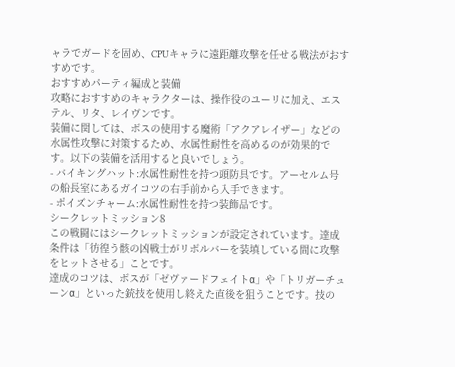ャラでガードを固め、CPUキャラに遠距離攻撃を任せる戦法がおすすめです。
おすすめパーティ編成と装備
攻略におすすめのキャラクターは、操作役のユーリに加え、エステル、リタ、レイヴンです。
装備に関しては、ボスの使用する魔術「アクアレイザー」などの水属性攻撃に対策するため、水属性耐性を高めるのが効果的です。以下の装備を活用すると良いでしょう。
- バイキングハット:水属性耐性を持つ頭防具です。アーセルム号の船長室にあるガイコツの右手前から入手できます。
- ポイズンチャーム:水属性耐性を持つ装飾品です。
シークレットミッション8
この戦闘にはシークレットミッションが設定されています。達成条件は「彷徨う骸の凶戦士がリボルバーを装填している間に攻撃をヒットさせる」ことです。
達成のコツは、ボスが「ゼヴァードフェイトα」や「トリガーチューンα」といった銃技を使用し終えた直後を狙うことです。技の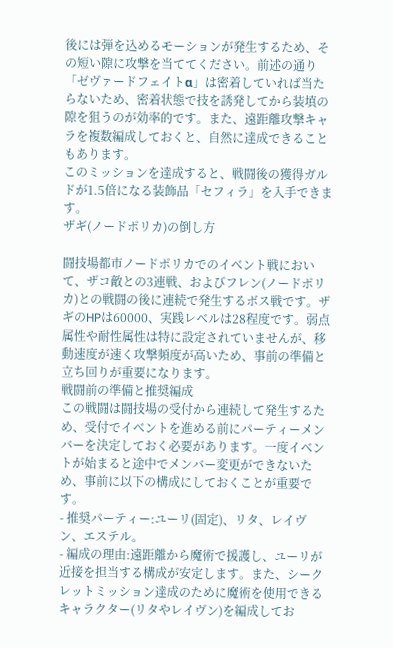後には弾を込めるモーションが発生するため、その短い隙に攻撃を当ててください。前述の通り「ゼヴァードフェイトα」は密着していれば当たらないため、密着状態で技を誘発してから装填の隙を狙うのが効率的です。また、遠距離攻撃キャラを複数編成しておくと、自然に達成できることもあります。
このミッションを達成すると、戦闘後の獲得ガルドが1.5倍になる装飾品「セフィラ」を入手できます。
ザギ(ノードポリカ)の倒し方

闘技場都市ノードポリカでのイベント戦において、ザコ敵との3連戦、およびフレン(ノードポリカ)との戦闘の後に連続で発生するボス戦です。ザギのHPは60000、実践レベルは28程度です。弱点属性や耐性属性は特に設定されていませんが、移動速度が速く攻撃頻度が高いため、事前の準備と立ち回りが重要になります。
戦闘前の準備と推奨編成
この戦闘は闘技場の受付から連続して発生するため、受付でイベントを進める前にパーティーメンバーを決定しておく必要があります。一度イベントが始まると途中でメンバー変更ができないため、事前に以下の構成にしておくことが重要です。
- 推奨パーティー:ユーリ(固定)、リタ、レイヴン、エステル。
- 編成の理由:遠距離から魔術で援護し、ユーリが近接を担当する構成が安定します。また、シークレットミッション達成のために魔術を使用できるキャラクター(リタやレイヴン)を編成してお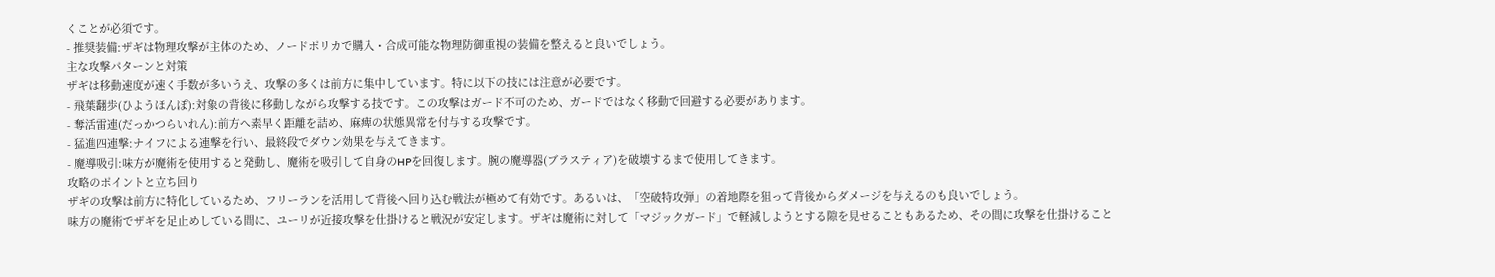くことが必須です。
- 推奨装備:ザギは物理攻撃が主体のため、ノードポリカで購入・合成可能な物理防御重視の装備を整えると良いでしょう。
主な攻撃パターンと対策
ザギは移動速度が速く手数が多いうえ、攻撃の多くは前方に集中しています。特に以下の技には注意が必要です。
- 飛葉翻歩(ひようほんぽ):対象の背後に移動しながら攻撃する技です。この攻撃はガード不可のため、ガードではなく移動で回避する必要があります。
- 奪活雷連(だっかつらいれん):前方へ素早く距離を詰め、麻痺の状態異常を付与する攻撃です。
- 猛進四連撃:ナイフによる連撃を行い、最終段でダウン効果を与えてきます。
- 魔導吸引:味方が魔術を使用すると発動し、魔術を吸引して自身のHPを回復します。腕の魔導器(ブラスティア)を破壊するまで使用してきます。
攻略のポイントと立ち回り
ザギの攻撃は前方に特化しているため、フリーランを活用して背後へ回り込む戦法が極めて有効です。あるいは、「空破特攻弾」の着地際を狙って背後からダメージを与えるのも良いでしょう。
味方の魔術でザギを足止めしている間に、ユーリが近接攻撃を仕掛けると戦況が安定します。ザギは魔術に対して「マジックガード」で軽減しようとする隙を見せることもあるため、その間に攻撃を仕掛けること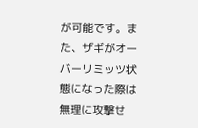が可能です。また、ザギがオーバーリミッツ状態になった際は無理に攻撃せ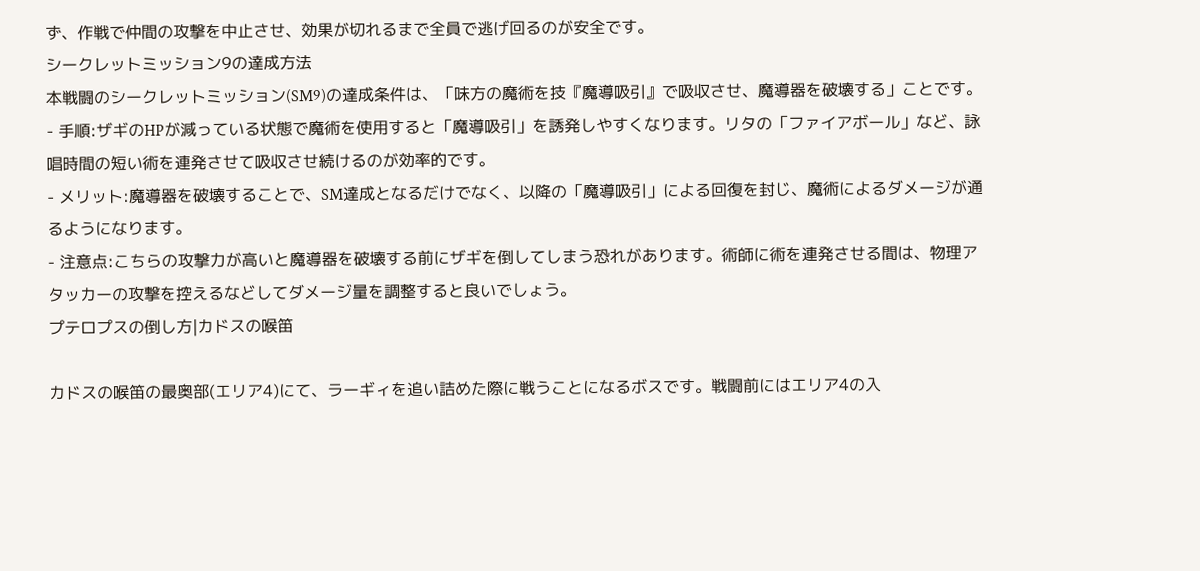ず、作戦で仲間の攻撃を中止させ、効果が切れるまで全員で逃げ回るのが安全です。
シークレットミッション9の達成方法
本戦闘のシークレットミッション(SM9)の達成条件は、「味方の魔術を技『魔導吸引』で吸収させ、魔導器を破壊する」ことです。
- 手順:ザギのHPが減っている状態で魔術を使用すると「魔導吸引」を誘発しやすくなります。リタの「ファイアボール」など、詠唱時間の短い術を連発させて吸収させ続けるのが効率的です。
- メリット:魔導器を破壊することで、SM達成となるだけでなく、以降の「魔導吸引」による回復を封じ、魔術によるダメージが通るようになります。
- 注意点:こちらの攻撃力が高いと魔導器を破壊する前にザギを倒してしまう恐れがあります。術師に術を連発させる間は、物理アタッカーの攻撃を控えるなどしてダメージ量を調整すると良いでしょう。
プテロプスの倒し方|カドスの喉笛

カドスの喉笛の最奥部(エリア4)にて、ラーギィを追い詰めた際に戦うことになるボスです。戦闘前にはエリア4の入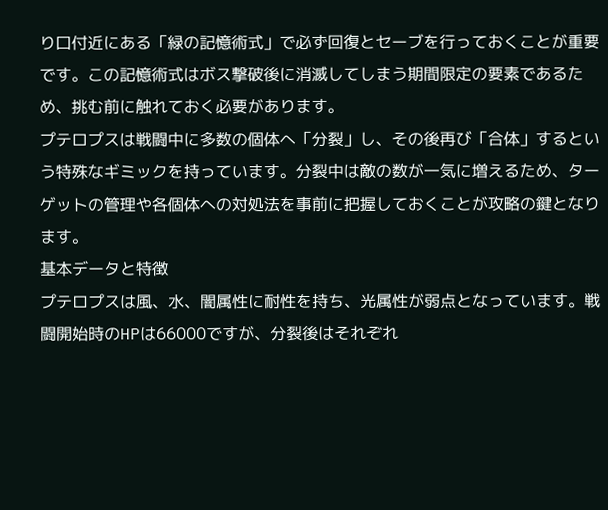り口付近にある「緑の記憶術式」で必ず回復とセーブを行っておくことが重要です。この記憶術式はボス撃破後に消滅してしまう期間限定の要素であるため、挑む前に触れておく必要があります。
プテロプスは戦闘中に多数の個体へ「分裂」し、その後再び「合体」するという特殊なギミックを持っています。分裂中は敵の数が一気に増えるため、ターゲットの管理や各個体への対処法を事前に把握しておくことが攻略の鍵となります。
基本データと特徴
プテロプスは風、水、闇属性に耐性を持ち、光属性が弱点となっています。戦闘開始時のHPは66000ですが、分裂後はそれぞれ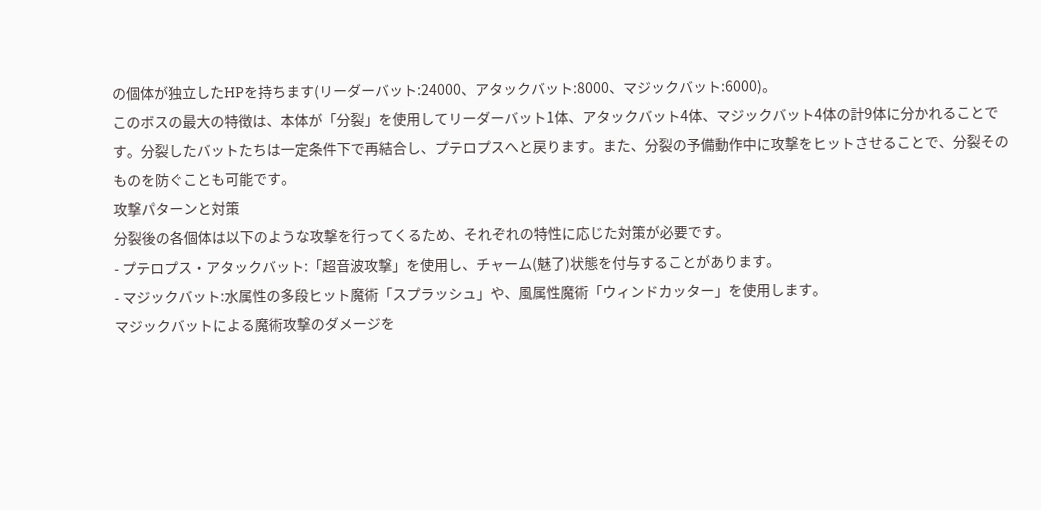の個体が独立したHPを持ちます(リーダーバット:24000、アタックバット:8000、マジックバット:6000)。
このボスの最大の特徴は、本体が「分裂」を使用してリーダーバット1体、アタックバット4体、マジックバット4体の計9体に分かれることです。分裂したバットたちは一定条件下で再結合し、プテロプスへと戻ります。また、分裂の予備動作中に攻撃をヒットさせることで、分裂そのものを防ぐことも可能です。
攻撃パターンと対策
分裂後の各個体は以下のような攻撃を行ってくるため、それぞれの特性に応じた対策が必要です。
- プテロプス・アタックバット:「超音波攻撃」を使用し、チャーム(魅了)状態を付与することがあります。
- マジックバット:水属性の多段ヒット魔術「スプラッシュ」や、風属性魔術「ウィンドカッター」を使用します。
マジックバットによる魔術攻撃のダメージを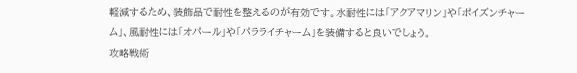軽減するため、装飾品で耐性を整えるのが有効です。水耐性には「アクアマリン」や「ポイズンチャーム」、風耐性には「オパール」や「パラライチャーム」を装備すると良いでしょう。
攻略戦術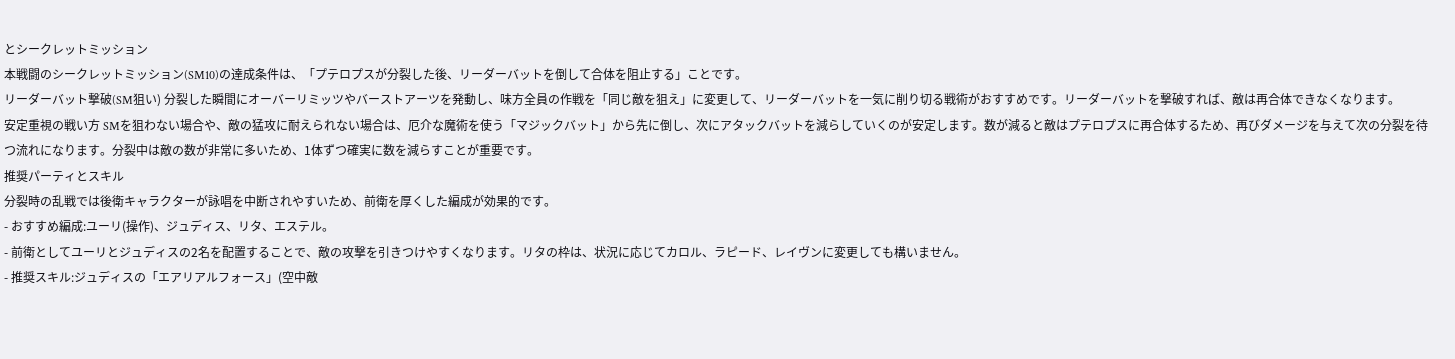とシークレットミッション
本戦闘のシークレットミッション(SM10)の達成条件は、「プテロプスが分裂した後、リーダーバットを倒して合体を阻止する」ことです。
リーダーバット撃破(SM狙い) 分裂した瞬間にオーバーリミッツやバーストアーツを発動し、味方全員の作戦を「同じ敵を狙え」に変更して、リーダーバットを一気に削り切る戦術がおすすめです。リーダーバットを撃破すれば、敵は再合体できなくなります。
安定重視の戦い方 SMを狙わない場合や、敵の猛攻に耐えられない場合は、厄介な魔術を使う「マジックバット」から先に倒し、次にアタックバットを減らしていくのが安定します。数が減ると敵はプテロプスに再合体するため、再びダメージを与えて次の分裂を待つ流れになります。分裂中は敵の数が非常に多いため、1体ずつ確実に数を減らすことが重要です。
推奨パーティとスキル
分裂時の乱戦では後衛キャラクターが詠唱を中断されやすいため、前衛を厚くした編成が効果的です。
- おすすめ編成:ユーリ(操作)、ジュディス、リタ、エステル。
- 前衛としてユーリとジュディスの2名を配置することで、敵の攻撃を引きつけやすくなります。リタの枠は、状況に応じてカロル、ラピード、レイヴンに変更しても構いません。
- 推奨スキル:ジュディスの「エアリアルフォース」(空中敵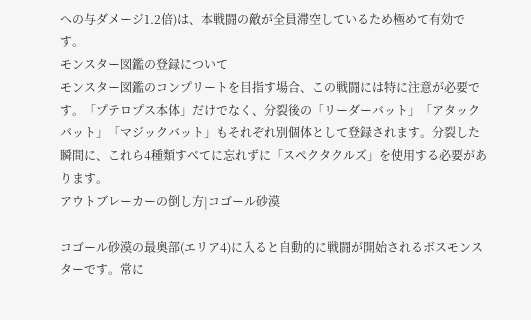への与ダメージ1.2倍)は、本戦闘の敵が全員滞空しているため極めて有効です。
モンスター図鑑の登録について
モンスター図鑑のコンプリートを目指す場合、この戦闘には特に注意が必要です。「プテロプス本体」だけでなく、分裂後の「リーダーバット」「アタックバット」「マジックバット」もそれぞれ別個体として登録されます。分裂した瞬間に、これら4種類すべてに忘れずに「スペクタクルズ」を使用する必要があります。
アウトブレーカーの倒し方|コゴール砂漠

コゴール砂漠の最奥部(エリア4)に入ると自動的に戦闘が開始されるボスモンスターです。常に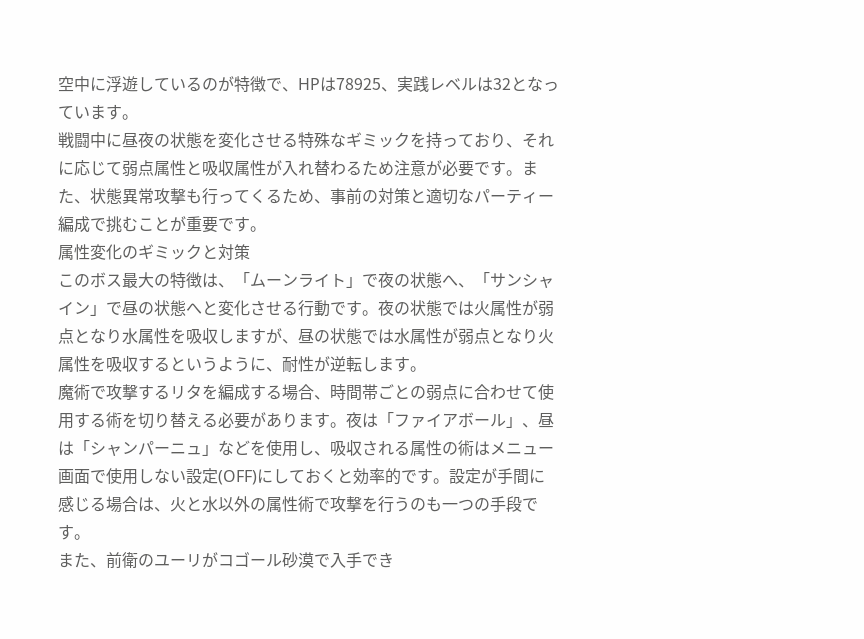空中に浮遊しているのが特徴で、HPは78925、実践レベルは32となっています。
戦闘中に昼夜の状態を変化させる特殊なギミックを持っており、それに応じて弱点属性と吸収属性が入れ替わるため注意が必要です。また、状態異常攻撃も行ってくるため、事前の対策と適切なパーティー編成で挑むことが重要です。
属性変化のギミックと対策
このボス最大の特徴は、「ムーンライト」で夜の状態へ、「サンシャイン」で昼の状態へと変化させる行動です。夜の状態では火属性が弱点となり水属性を吸収しますが、昼の状態では水属性が弱点となり火属性を吸収するというように、耐性が逆転します。
魔術で攻撃するリタを編成する場合、時間帯ごとの弱点に合わせて使用する術を切り替える必要があります。夜は「ファイアボール」、昼は「シャンパーニュ」などを使用し、吸収される属性の術はメニュー画面で使用しない設定(OFF)にしておくと効率的です。設定が手間に感じる場合は、火と水以外の属性術で攻撃を行うのも一つの手段です。
また、前衛のユーリがコゴール砂漠で入手でき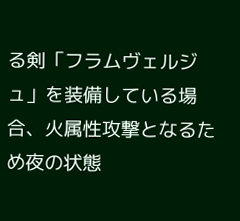る剣「フラムヴェルジュ」を装備している場合、火属性攻撃となるため夜の状態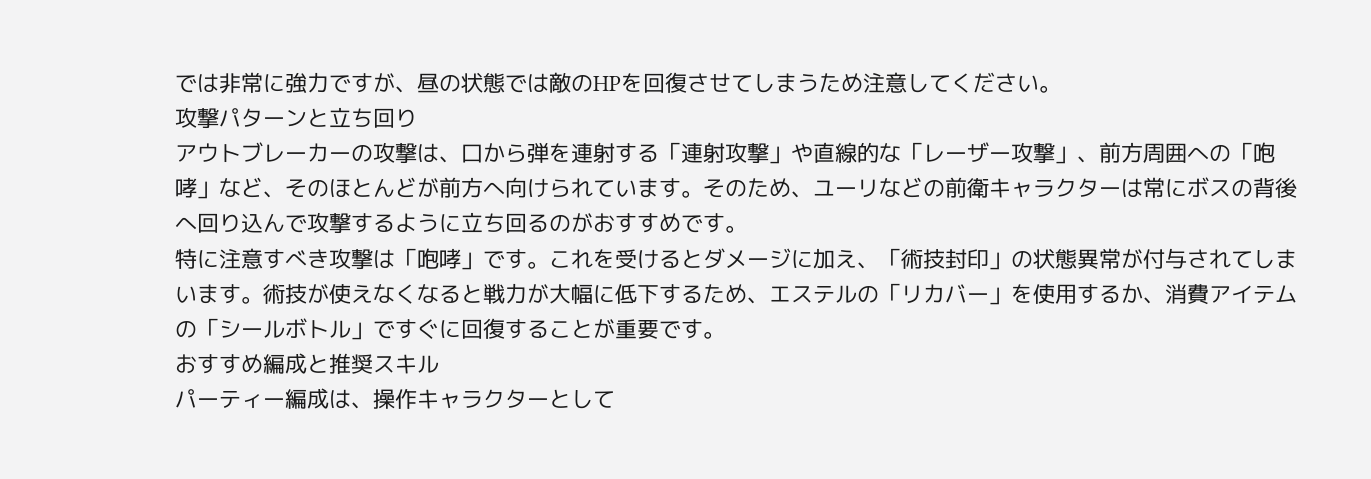では非常に強力ですが、昼の状態では敵のHPを回復させてしまうため注意してください。
攻撃パターンと立ち回り
アウトブレーカーの攻撃は、口から弾を連射する「連射攻撃」や直線的な「レーザー攻撃」、前方周囲への「咆哮」など、そのほとんどが前方へ向けられています。そのため、ユーリなどの前衛キャラクターは常にボスの背後へ回り込んで攻撃するように立ち回るのがおすすめです。
特に注意すべき攻撃は「咆哮」です。これを受けるとダメージに加え、「術技封印」の状態異常が付与されてしまいます。術技が使えなくなると戦力が大幅に低下するため、エステルの「リカバー」を使用するか、消費アイテムの「シールボトル」ですぐに回復することが重要です。
おすすめ編成と推奨スキル
パーティー編成は、操作キャラクターとして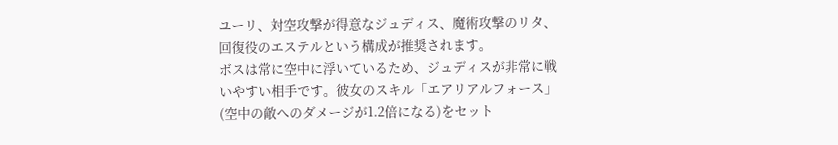ユーリ、対空攻撃が得意なジュディス、魔術攻撃のリタ、回復役のエステルという構成が推奨されます。
ボスは常に空中に浮いているため、ジュディスが非常に戦いやすい相手です。彼女のスキル「エアリアルフォース」(空中の敵へのダメージが1.2倍になる)をセット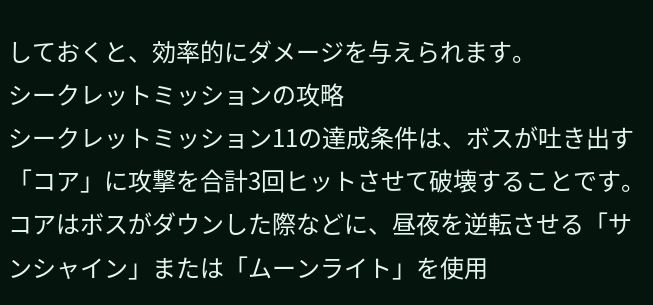しておくと、効率的にダメージを与えられます。
シークレットミッションの攻略
シークレットミッション11の達成条件は、ボスが吐き出す「コア」に攻撃を合計3回ヒットさせて破壊することです。
コアはボスがダウンした際などに、昼夜を逆転させる「サンシャイン」または「ムーンライト」を使用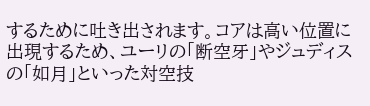するために吐き出されます。コアは高い位置に出現するため、ユーリの「断空牙」やジュディスの「如月」といった対空技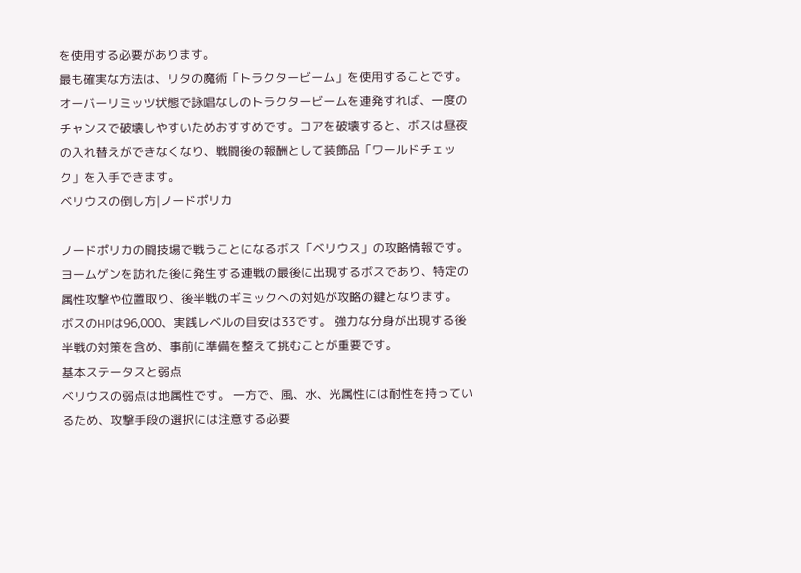を使用する必要があります。
最も確実な方法は、リタの魔術「トラクタービーム」を使用することです。オーバーリミッツ状態で詠唱なしのトラクタービームを連発すれば、一度のチャンスで破壊しやすいためおすすめです。コアを破壊すると、ボスは昼夜の入れ替えができなくなり、戦闘後の報酬として装飾品「ワールドチェック」を入手できます。
ベリウスの倒し方|ノードポリカ

ノードポリカの闘技場で戦うことになるボス「ベリウス」の攻略情報です。ヨームゲンを訪れた後に発生する連戦の最後に出現するボスであり、特定の属性攻撃や位置取り、後半戦のギミックへの対処が攻略の鍵となります。
ボスのHPは96,000、実践レベルの目安は33です。 強力な分身が出現する後半戦の対策を含め、事前に準備を整えて挑むことが重要です。
基本ステータスと弱点
ベリウスの弱点は地属性です。 一方で、風、水、光属性には耐性を持っているため、攻撃手段の選択には注意する必要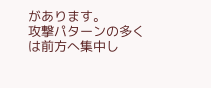があります。
攻撃パターンの多くは前方へ集中し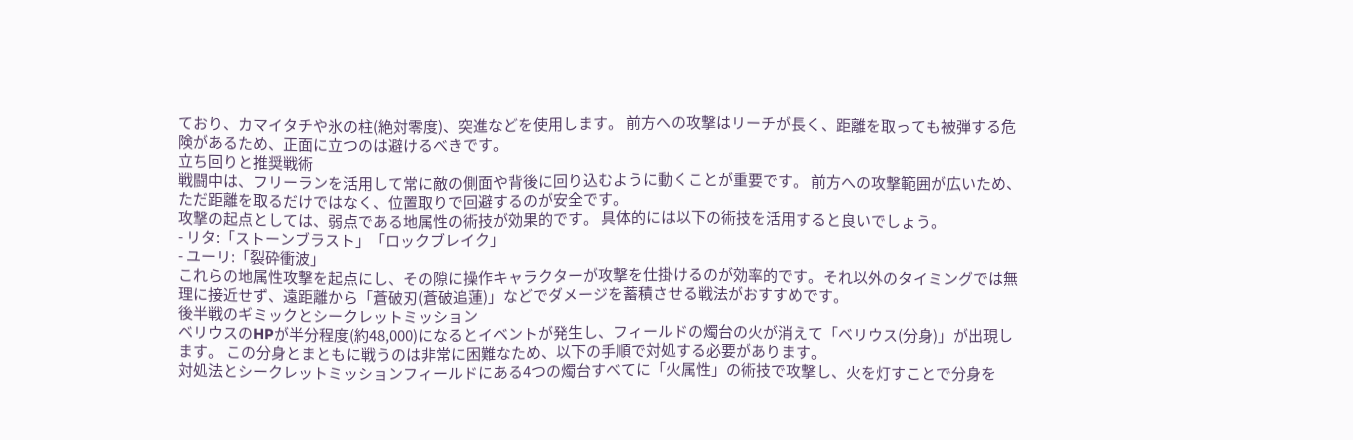ており、カマイタチや氷の柱(絶対零度)、突進などを使用します。 前方への攻撃はリーチが長く、距離を取っても被弾する危険があるため、正面に立つのは避けるべきです。
立ち回りと推奨戦術
戦闘中は、フリーランを活用して常に敵の側面や背後に回り込むように動くことが重要です。 前方への攻撃範囲が広いため、ただ距離を取るだけではなく、位置取りで回避するのが安全です。
攻撃の起点としては、弱点である地属性の術技が効果的です。 具体的には以下の術技を活用すると良いでしょう。
- リタ:「ストーンブラスト」「ロックブレイク」
- ユーリ:「裂砕衝波」
これらの地属性攻撃を起点にし、その隙に操作キャラクターが攻撃を仕掛けるのが効率的です。それ以外のタイミングでは無理に接近せず、遠距離から「蒼破刃(蒼破追蓮)」などでダメージを蓄積させる戦法がおすすめです。
後半戦のギミックとシークレットミッション
ベリウスのHPが半分程度(約48,000)になるとイベントが発生し、フィールドの燭台の火が消えて「ベリウス(分身)」が出現します。 この分身とまともに戦うのは非常に困難なため、以下の手順で対処する必要があります。
対処法とシークレットミッションフィールドにある4つの燭台すべてに「火属性」の術技で攻撃し、火を灯すことで分身を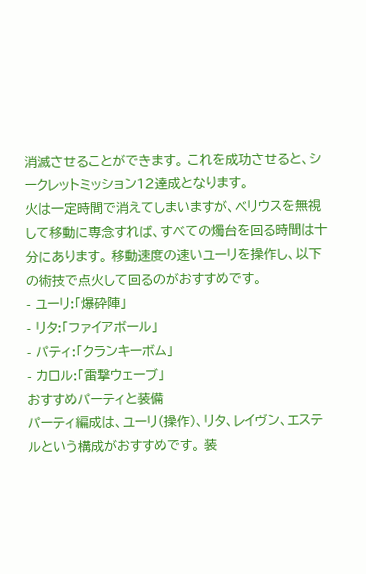消滅させることができます。 これを成功させると、シークレットミッション12達成となります。
火は一定時間で消えてしまいますが、ベリウスを無視して移動に専念すれば、すべての燭台を回る時間は十分にあります。 移動速度の速いユーリを操作し、以下の術技で点火して回るのがおすすめです。
- ユーリ:「爆砕陣」
- リタ:「ファイアボール」
- パティ:「クランキーボム」
- カロル:「雷撃ウェーブ」
おすすめパーティと装備
パーティ編成は、ユーリ(操作)、リタ、レイヴン、エステルという構成がおすすめです。 装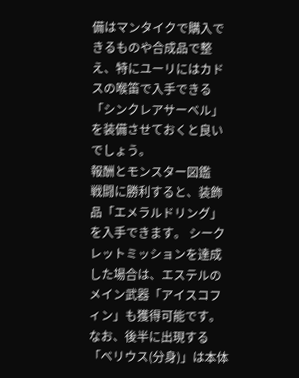備はマンタイクで購入できるものや合成品で整え、特にユーリにはカドスの喉笛で入手できる「シンクレアサーベル」を装備させておくと良いでしょう。
報酬とモンスター図鑑
戦闘に勝利すると、装飾品「エメラルドリング」を入手できます。 シークレットミッションを達成した場合は、エステルのメイン武器「アイスコフィン」も獲得可能です。
なお、後半に出現する「ベリウス(分身)」は本体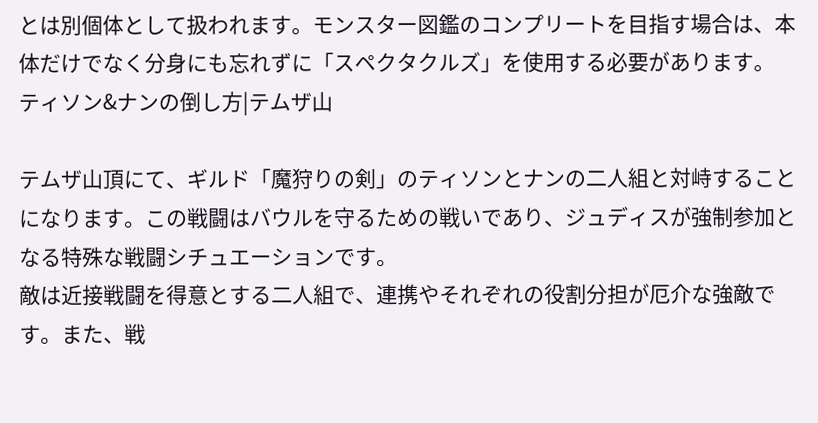とは別個体として扱われます。モンスター図鑑のコンプリートを目指す場合は、本体だけでなく分身にも忘れずに「スペクタクルズ」を使用する必要があります。
ティソン&ナンの倒し方|テムザ山

テムザ山頂にて、ギルド「魔狩りの剣」のティソンとナンの二人組と対峙することになります。この戦闘はバウルを守るための戦いであり、ジュディスが強制参加となる特殊な戦闘シチュエーションです。
敵は近接戦闘を得意とする二人組で、連携やそれぞれの役割分担が厄介な強敵です。また、戦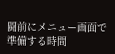闘前にメニュー画面で準備する時間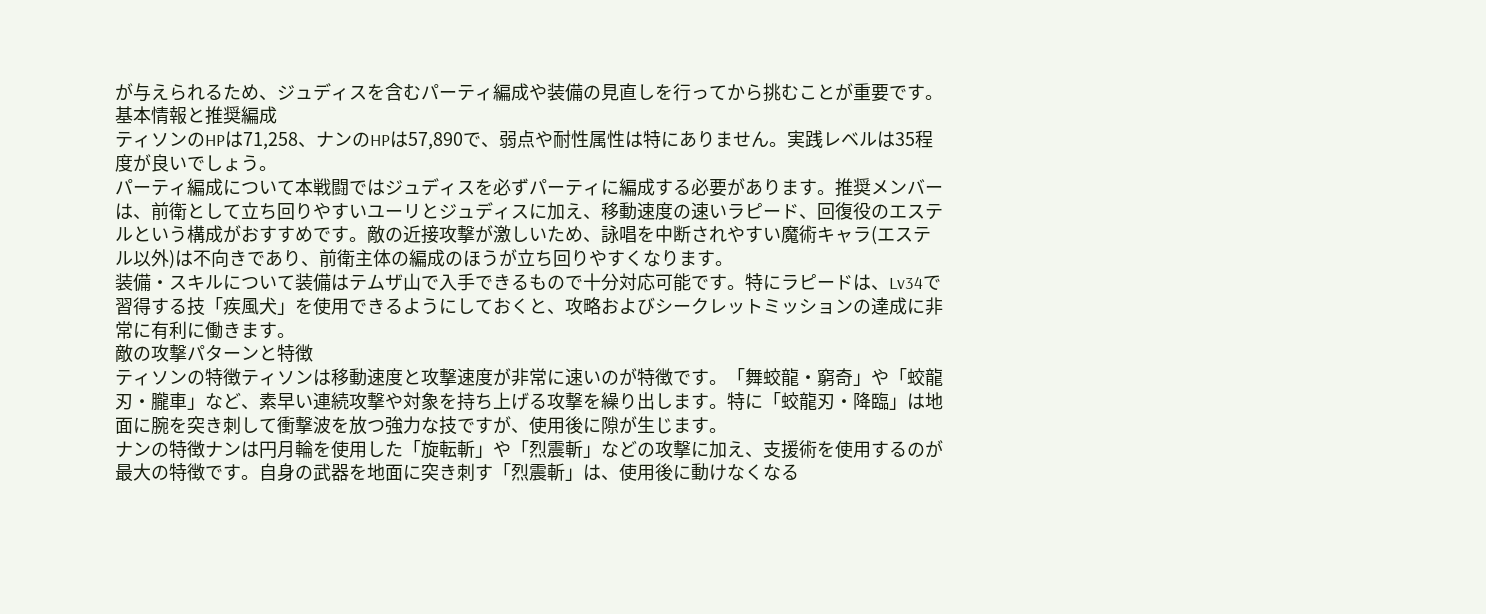が与えられるため、ジュディスを含むパーティ編成や装備の見直しを行ってから挑むことが重要です。
基本情報と推奨編成
ティソンのHPは71,258、ナンのHPは57,890で、弱点や耐性属性は特にありません。実践レベルは35程度が良いでしょう。
パーティ編成について本戦闘ではジュディスを必ずパーティに編成する必要があります。推奨メンバーは、前衛として立ち回りやすいユーリとジュディスに加え、移動速度の速いラピード、回復役のエステルという構成がおすすめです。敵の近接攻撃が激しいため、詠唱を中断されやすい魔術キャラ(エステル以外)は不向きであり、前衛主体の編成のほうが立ち回りやすくなります。
装備・スキルについて装備はテムザ山で入手できるもので十分対応可能です。特にラピードは、Lv34で習得する技「疾風犬」を使用できるようにしておくと、攻略およびシークレットミッションの達成に非常に有利に働きます。
敵の攻撃パターンと特徴
ティソンの特徴ティソンは移動速度と攻撃速度が非常に速いのが特徴です。「舞蛟龍・窮奇」や「蛟龍刃・朧車」など、素早い連続攻撃や対象を持ち上げる攻撃を繰り出します。特に「蛟龍刃・降臨」は地面に腕を突き刺して衝撃波を放つ強力な技ですが、使用後に隙が生じます。
ナンの特徴ナンは円月輪を使用した「旋転斬」や「烈震斬」などの攻撃に加え、支援術を使用するのが最大の特徴です。自身の武器を地面に突き刺す「烈震斬」は、使用後に動けなくなる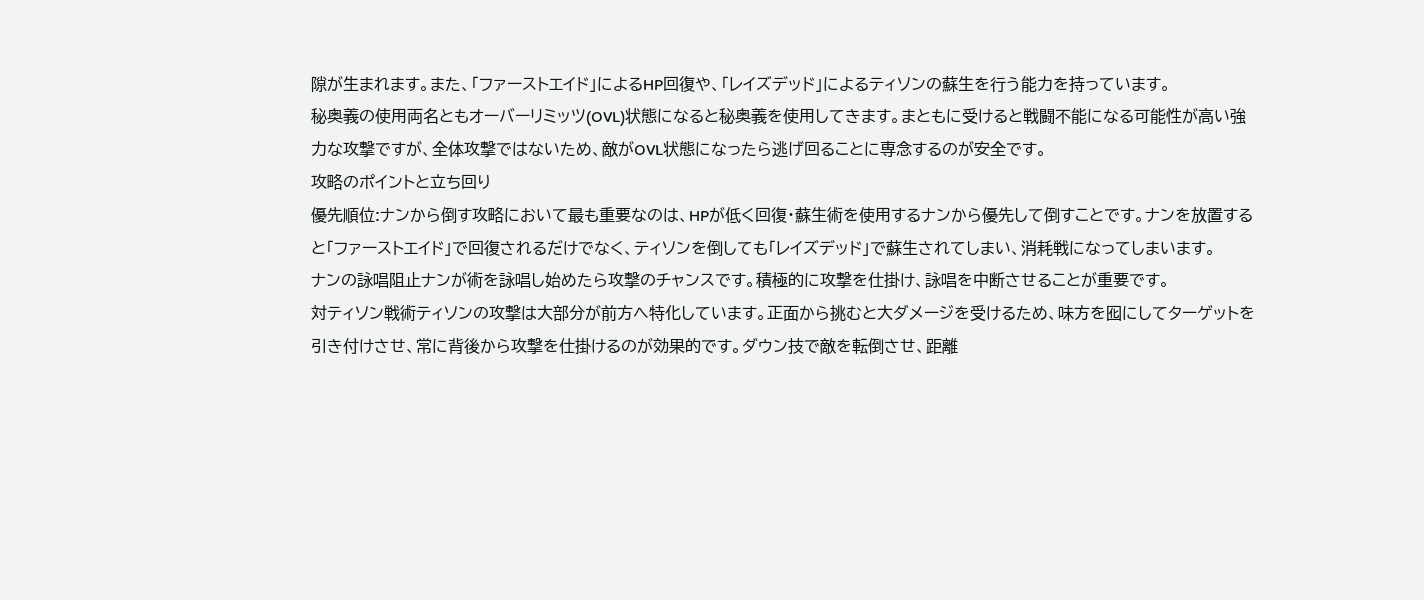隙が生まれます。また、「ファーストエイド」によるHP回復や、「レイズデッド」によるティソンの蘇生を行う能力を持っています。
秘奥義の使用両名ともオーバーリミッツ(OVL)状態になると秘奥義を使用してきます。まともに受けると戦闘不能になる可能性が高い強力な攻撃ですが、全体攻撃ではないため、敵がOVL状態になったら逃げ回ることに専念するのが安全です。
攻略のポイントと立ち回り
優先順位:ナンから倒す攻略において最も重要なのは、HPが低く回復・蘇生術を使用するナンから優先して倒すことです。ナンを放置すると「ファーストエイド」で回復されるだけでなく、ティソンを倒しても「レイズデッド」で蘇生されてしまい、消耗戦になってしまいます。
ナンの詠唱阻止ナンが術を詠唱し始めたら攻撃のチャンスです。積極的に攻撃を仕掛け、詠唱を中断させることが重要です。
対ティソン戦術ティソンの攻撃は大部分が前方へ特化しています。正面から挑むと大ダメージを受けるため、味方を囮にしてターゲットを引き付けさせ、常に背後から攻撃を仕掛けるのが効果的です。ダウン技で敵を転倒させ、距離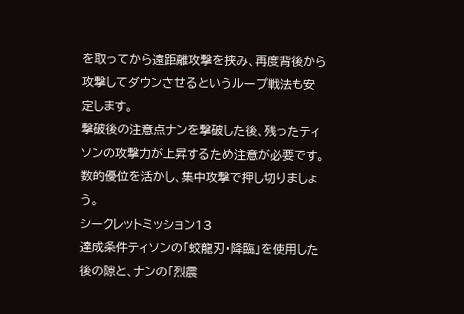を取ってから遠距離攻撃を挟み、再度背後から攻撃してダウンさせるというループ戦法も安定します。
撃破後の注意点ナンを撃破した後、残ったティソンの攻撃力が上昇するため注意が必要です。数的優位を活かし、集中攻撃で押し切りましょう。
シークレットミッション13
達成条件ティソンの「蛟龍刃・降臨」を使用した後の隙と、ナンの「烈震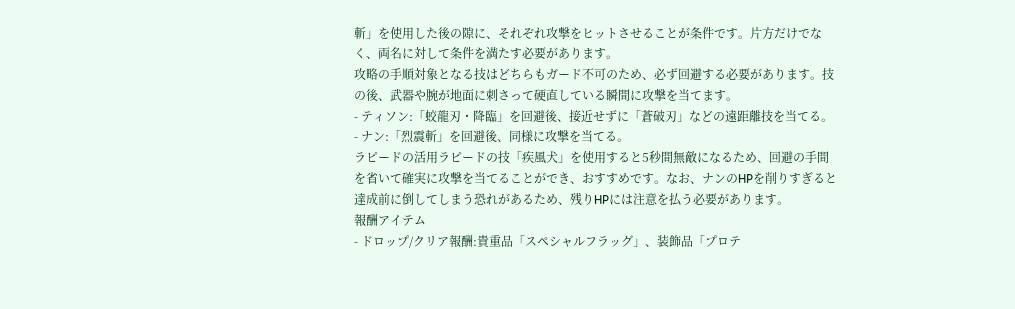斬」を使用した後の隙に、それぞれ攻撃をヒットさせることが条件です。片方だけでなく、両名に対して条件を満たす必要があります。
攻略の手順対象となる技はどちらもガード不可のため、必ず回避する必要があります。技の後、武器や腕が地面に刺さって硬直している瞬間に攻撃を当てます。
- ティソン:「蛟龍刃・降臨」を回避後、接近せずに「蒼破刃」などの遠距離技を当てる。
- ナン:「烈震斬」を回避後、同様に攻撃を当てる。
ラピードの活用ラピードの技「疾風犬」を使用すると5秒間無敵になるため、回避の手間を省いて確実に攻撃を当てることができ、おすすめです。なお、ナンのHPを削りすぎると達成前に倒してしまう恐れがあるため、残りHPには注意を払う必要があります。
報酬アイテム
- ドロップ/クリア報酬:貴重品「スペシャルフラッグ」、装飾品「プロテ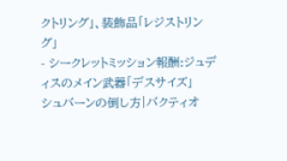クトリング」、装飾品「レジストリング」
- シークレットミッション報酬:ジュディスのメイン武器「デスサイズ」
シュバーンの倒し方|バクティオ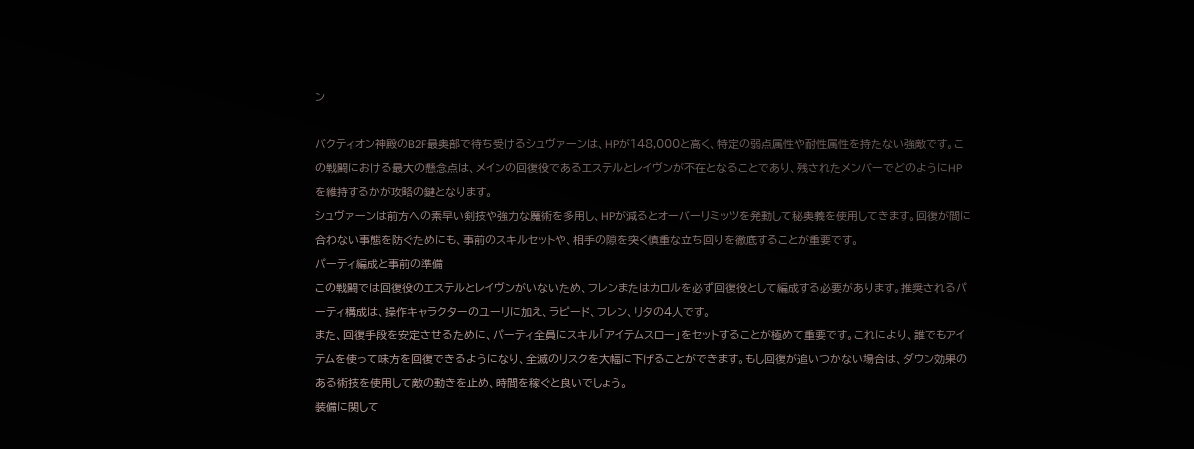ン

バクティオン神殿のB2F最奥部で待ち受けるシュヴァーンは、HPが148,000と高く、特定の弱点属性や耐性属性を持たない強敵です。この戦闘における最大の懸念点は、メインの回復役であるエステルとレイヴンが不在となることであり、残されたメンバーでどのようにHPを維持するかが攻略の鍵となります。
シュヴァーンは前方への素早い剣技や強力な魔術を多用し、HPが減るとオーバーリミッツを発動して秘奥義を使用してきます。回復が間に合わない事態を防ぐためにも、事前のスキルセットや、相手の隙を突く慎重な立ち回りを徹底することが重要です。
パーティ編成と事前の準備
この戦闘では回復役のエステルとレイヴンがいないため、フレンまたはカロルを必ず回復役として編成する必要があります。推奨されるパーティ構成は、操作キャラクターのユーリに加え、ラピード、フレン、リタの4人です。
また、回復手段を安定させるために、パーティ全員にスキル「アイテムスロー」をセットすることが極めて重要です。これにより、誰でもアイテムを使って味方を回復できるようになり、全滅のリスクを大幅に下げることができます。もし回復が追いつかない場合は、ダウン効果のある術技を使用して敵の動きを止め、時間を稼ぐと良いでしょう。
装備に関して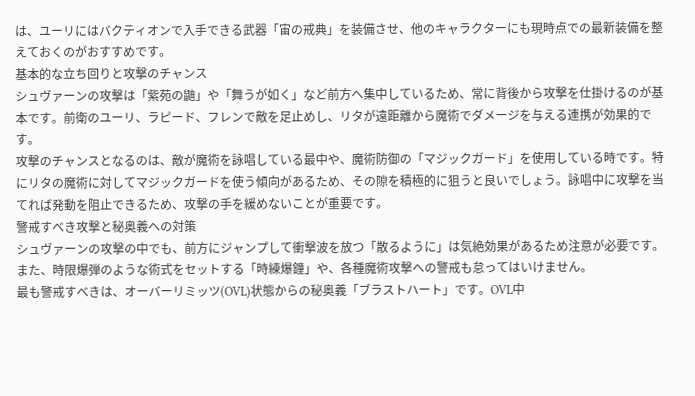は、ユーリにはバクティオンで入手できる武器「宙の戒典」を装備させ、他のキャラクターにも現時点での最新装備を整えておくのがおすすめです。
基本的な立ち回りと攻撃のチャンス
シュヴァーンの攻撃は「紫苑の鼬」や「舞うが如く」など前方へ集中しているため、常に背後から攻撃を仕掛けるのが基本です。前衛のユーリ、ラピード、フレンで敵を足止めし、リタが遠距離から魔術でダメージを与える連携が効果的です。
攻撃のチャンスとなるのは、敵が魔術を詠唱している最中や、魔術防御の「マジックガード」を使用している時です。特にリタの魔術に対してマジックガードを使う傾向があるため、その隙を積極的に狙うと良いでしょう。詠唱中に攻撃を当てれば発動を阻止できるため、攻撃の手を緩めないことが重要です。
警戒すべき攻撃と秘奥義への対策
シュヴァーンの攻撃の中でも、前方にジャンプして衝撃波を放つ「散るように」は気絶効果があるため注意が必要です。また、時限爆弾のような術式をセットする「時練爆鐘」や、各種魔術攻撃への警戒も怠ってはいけません。
最も警戒すべきは、オーバーリミッツ(OVL)状態からの秘奥義「ブラストハート」です。OVL中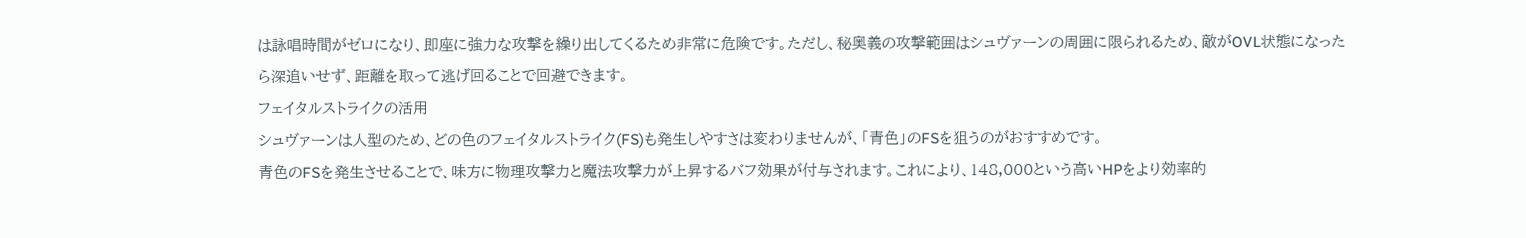は詠唱時間がゼロになり、即座に強力な攻撃を繰り出してくるため非常に危険です。ただし、秘奥義の攻撃範囲はシュヴァーンの周囲に限られるため、敵がOVL状態になったら深追いせず、距離を取って逃げ回ることで回避できます。
フェイタルストライクの活用
シュヴァーンは人型のため、どの色のフェイタルストライク(FS)も発生しやすさは変わりませんが、「青色」のFSを狙うのがおすすめです。
青色のFSを発生させることで、味方に物理攻撃力と魔法攻撃力が上昇するバフ効果が付与されます。これにより、148,000という高いHPをより効率的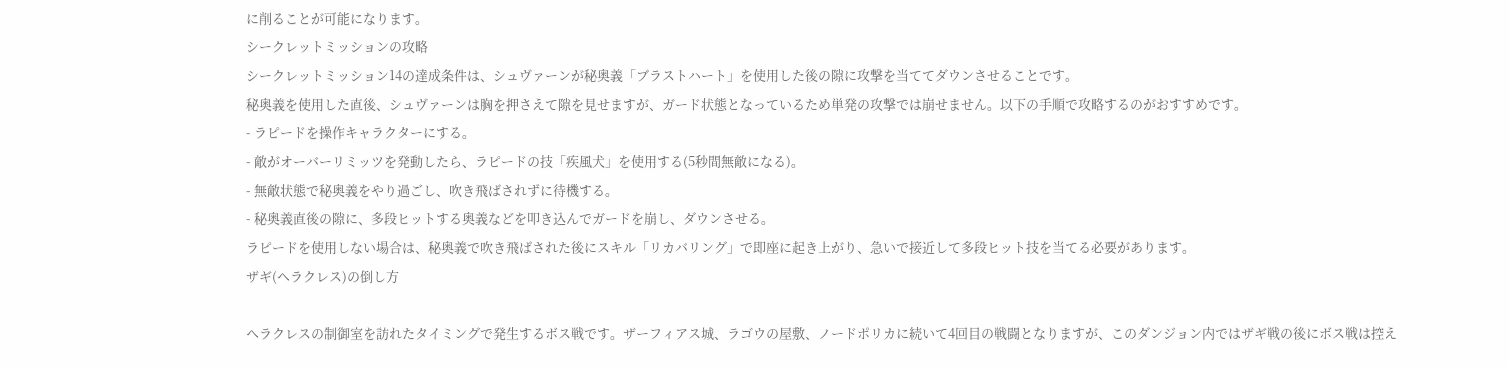に削ることが可能になります。
シークレットミッションの攻略
シークレットミッション14の達成条件は、シュヴァーンが秘奥義「ブラストハート」を使用した後の隙に攻撃を当ててダウンさせることです。
秘奥義を使用した直後、シュヴァーンは胸を押さえて隙を見せますが、ガード状態となっているため単発の攻撃では崩せません。以下の手順で攻略するのがおすすめです。
- ラピードを操作キャラクターにする。
- 敵がオーバーリミッツを発動したら、ラピードの技「疾風犬」を使用する(5秒間無敵になる)。
- 無敵状態で秘奥義をやり過ごし、吹き飛ばされずに待機する。
- 秘奥義直後の隙に、多段ヒットする奥義などを叩き込んでガードを崩し、ダウンさせる。
ラピードを使用しない場合は、秘奥義で吹き飛ばされた後にスキル「リカバリング」で即座に起き上がり、急いで接近して多段ヒット技を当てる必要があります。
ザギ(ヘラクレス)の倒し方

ヘラクレスの制御室を訪れたタイミングで発生するボス戦です。ザーフィアス城、ラゴウの屋敷、ノードポリカに続いて4回目の戦闘となりますが、このダンジョン内ではザギ戦の後にボス戦は控え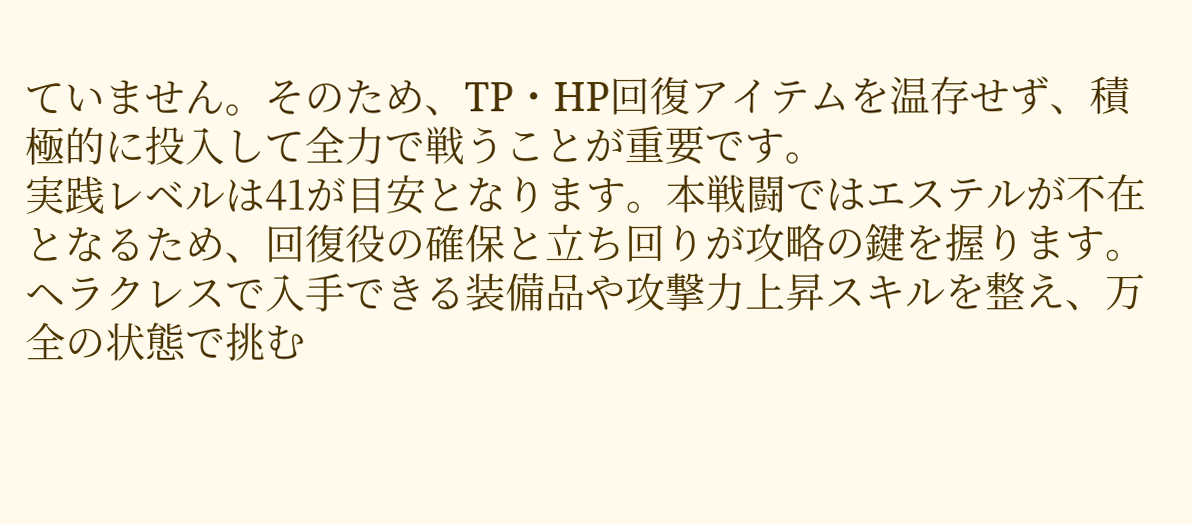ていません。そのため、TP・HP回復アイテムを温存せず、積極的に投入して全力で戦うことが重要です。
実践レベルは41が目安となります。本戦闘ではエステルが不在となるため、回復役の確保と立ち回りが攻略の鍵を握ります。ヘラクレスで入手できる装備品や攻撃力上昇スキルを整え、万全の状態で挑む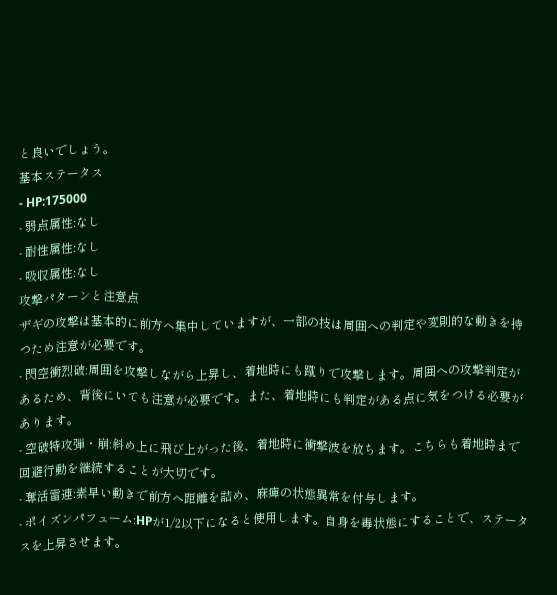と良いでしょう。
基本ステータス
- HP:175000
- 弱点属性:なし
- 耐性属性:なし
- 吸収属性:なし
攻撃パターンと注意点
ザギの攻撃は基本的に前方へ集中していますが、一部の技は周囲への判定や変則的な動きを持つため注意が必要です。
- 閃空衝烈破:周囲を攻撃しながら上昇し、着地時にも蹴りで攻撃します。周囲への攻撃判定があるため、背後にいても注意が必要です。また、着地時にも判定がある点に気をつける必要があります。
- 空破特攻弾・崩:斜め上に飛び上がった後、着地時に衝撃波を放ちます。こちらも着地時まで回避行動を継続することが大切です。
- 奪活雷連:素早い動きで前方へ距離を詰め、麻痺の状態異常を付与します。
- ポイズンパフューム:HPが1/2以下になると使用します。自身を毒状態にすることで、ステータスを上昇させます。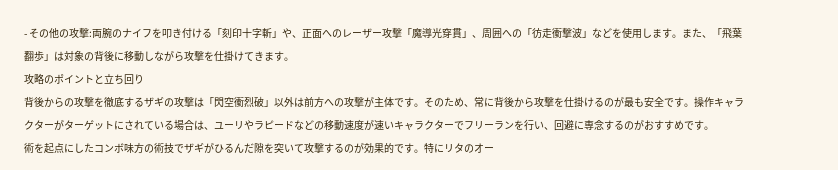- その他の攻撃:両腕のナイフを叩き付ける「刻印十字斬」や、正面へのレーザー攻撃「魔導光穿貫」、周囲への「彷走衝撃波」などを使用します。また、「飛葉翻歩」は対象の背後に移動しながら攻撃を仕掛けてきます。
攻略のポイントと立ち回り
背後からの攻撃を徹底するザギの攻撃は「閃空衝烈破」以外は前方への攻撃が主体です。そのため、常に背後から攻撃を仕掛けるのが最も安全です。操作キャラクターがターゲットにされている場合は、ユーリやラピードなどの移動速度が速いキャラクターでフリーランを行い、回避に専念するのがおすすめです。
術を起点にしたコンボ味方の術技でザギがひるんだ隙を突いて攻撃するのが効果的です。特にリタのオー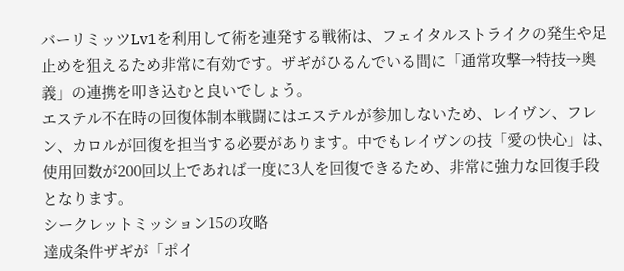バーリミッツLv1を利用して術を連発する戦術は、フェイタルストライクの発生や足止めを狙えるため非常に有効です。ザギがひるんでいる間に「通常攻撃→特技→奥義」の連携を叩き込むと良いでしょう。
エステル不在時の回復体制本戦闘にはエステルが参加しないため、レイヴン、フレン、カロルが回復を担当する必要があります。中でもレイヴンの技「愛の快心」は、使用回数が200回以上であれば一度に3人を回復できるため、非常に強力な回復手段となります。
シークレットミッション15の攻略
達成条件ザギが「ポイ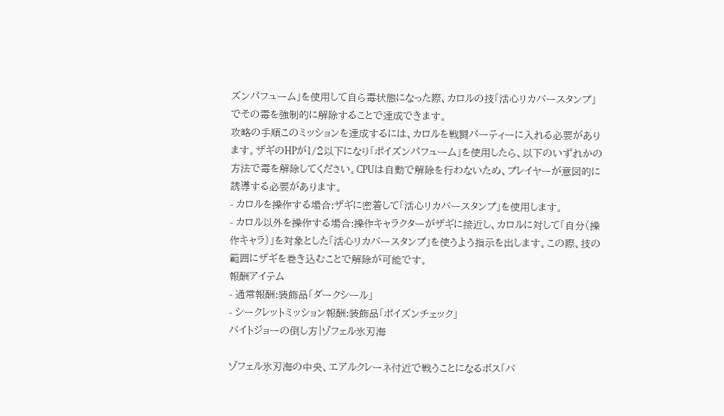ズンパフューム」を使用して自ら毒状態になった際、カロルの技「活心リカバースタンプ」でその毒を強制的に解除することで達成できます。
攻略の手順このミッションを達成するには、カロルを戦闘パーティーに入れる必要があります。ザギのHPが1/2以下になり「ポイズンパフューム」を使用したら、以下のいずれかの方法で毒を解除してください。CPUは自動で解除を行わないため、プレイヤーが意図的に誘導する必要があります。
- カロルを操作する場合:ザギに密着して「活心リカバースタンプ」を使用します。
- カロル以外を操作する場合:操作キャラクターがザギに接近し、カロルに対して「自分(操作キャラ)」を対象とした「活心リカバースタンプ」を使うよう指示を出します。この際、技の範囲にザギを巻き込むことで解除が可能です。
報酬アイテム
- 通常報酬:装飾品「ダークシール」
- シークレットミッション報酬:装飾品「ポイズンチェック」
バイトジョーの倒し方|ゾフェル氷刃海

ゾフェル氷刃海の中央、エアルクレーネ付近で戦うことになるボス「バ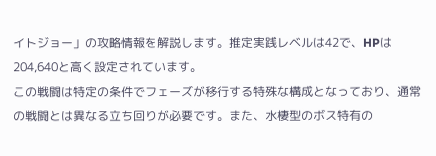イトジョー」の攻略情報を解説します。推定実践レベルは42で、HPは204,640と高く設定されています。
この戦闘は特定の条件でフェーズが移行する特殊な構成となっており、通常の戦闘とは異なる立ち回りが必要です。また、水棲型のボス特有の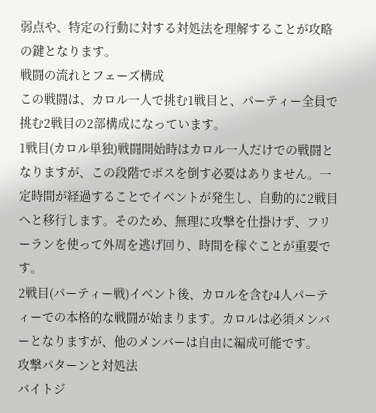弱点や、特定の行動に対する対処法を理解することが攻略の鍵となります。
戦闘の流れとフェーズ構成
この戦闘は、カロル一人で挑む1戦目と、パーティー全員で挑む2戦目の2部構成になっています。
1戦目(カロル単独)戦闘開始時はカロル一人だけでの戦闘となりますが、この段階でボスを倒す必要はありません。一定時間が経過することでイベントが発生し、自動的に2戦目へと移行します。そのため、無理に攻撃を仕掛けず、フリーランを使って外周を逃げ回り、時間を稼ぐことが重要です。
2戦目(パーティー戦)イベント後、カロルを含む4人パーティーでの本格的な戦闘が始まります。カロルは必須メンバーとなりますが、他のメンバーは自由に編成可能です。
攻撃パターンと対処法
バイトジ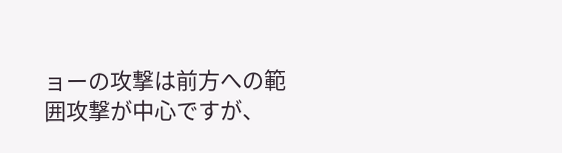ョーの攻撃は前方への範囲攻撃が中心ですが、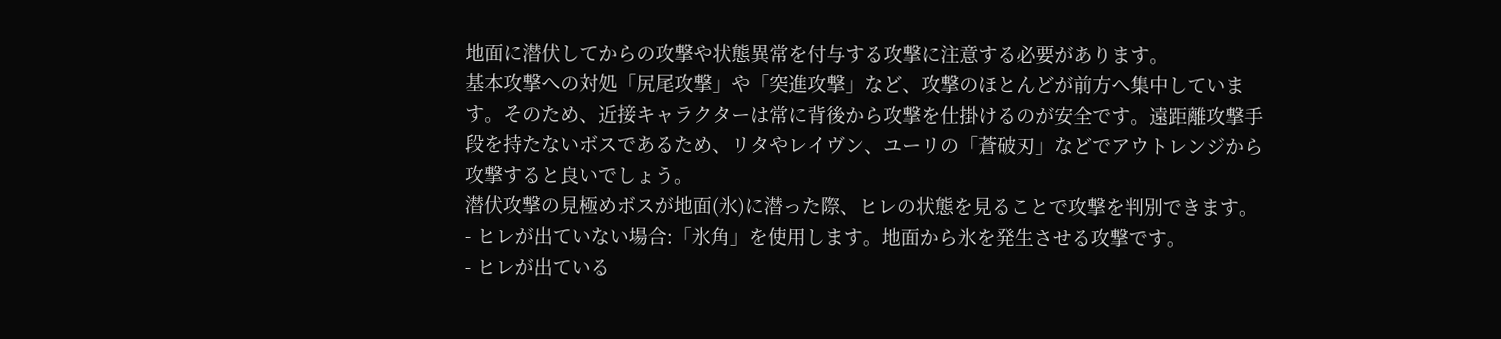地面に潜伏してからの攻撃や状態異常を付与する攻撃に注意する必要があります。
基本攻撃への対処「尻尾攻撃」や「突進攻撃」など、攻撃のほとんどが前方へ集中しています。そのため、近接キャラクターは常に背後から攻撃を仕掛けるのが安全です。遠距離攻撃手段を持たないボスであるため、リタやレイヴン、ユーリの「蒼破刃」などでアウトレンジから攻撃すると良いでしょう。
潜伏攻撃の見極めボスが地面(氷)に潜った際、ヒレの状態を見ることで攻撃を判別できます。
- ヒレが出ていない場合:「氷角」を使用します。地面から氷を発生させる攻撃です。
- ヒレが出ている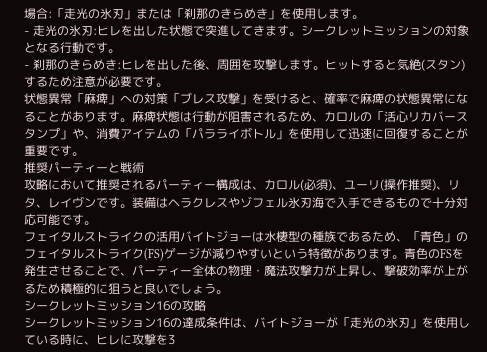場合:「走光の氷刃」または「刹那のきらめき」を使用します。
- 走光の氷刃:ヒレを出した状態で突進してきます。シークレットミッションの対象となる行動です。
- 刹那のきらめき:ヒレを出した後、周囲を攻撃します。ヒットすると気絶(スタン)するため注意が必要です。
状態異常「麻痺」への対策「ブレス攻撃」を受けると、確率で麻痺の状態異常になることがあります。麻痺状態は行動が阻害されるため、カロルの「活心リカバースタンプ」や、消費アイテムの「パラライボトル」を使用して迅速に回復することが重要です。
推奨パーティーと戦術
攻略において推奨されるパーティー構成は、カロル(必須)、ユーリ(操作推奨)、リタ、レイヴンです。装備はヘラクレスやゾフェル氷刃海で入手できるもので十分対応可能です。
フェイタルストライクの活用バイトジョーは水棲型の種族であるため、「青色」のフェイタルストライク(FS)ゲージが減りやすいという特徴があります。青色のFSを発生させることで、パーティー全体の物理・魔法攻撃力が上昇し、撃破効率が上がるため積極的に狙うと良いでしょう。
シークレットミッション16の攻略
シークレットミッション16の達成条件は、バイトジョーが「走光の氷刃」を使用している時に、ヒレに攻撃を3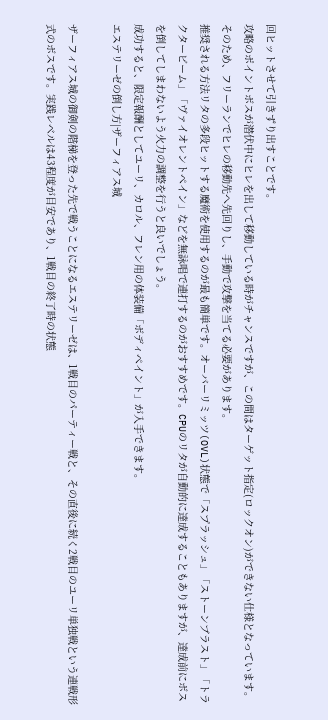回ヒットさせて引きずり出すことです。
攻略のポイントボスが潜伏中にヒレを出して移動している時がチャンスですが、この間はターゲット指定(ロックオン)ができない仕様となっています。そのため、フリーランでヒレの移動先へ先回りし、手動で攻撃を当てる必要があります。
推奨される方法リタの多段ヒットする魔術を使用するのが最も簡単です。オーバーリミッツ(OVL)状態で「スプラッシュ」「ストーンブラスト」「トラクタービーム」「ヴァイオレントペイン」などを無詠唱で連打するのがおすすめです。CPUのリタが自動的に達成することもありますが、達成前にボスを倒してしまわないよう火力の調整を行うと良いでしょう。
成功すると、限定報酬としてユーリ、カロル、フレン用の体装備「ボディペイント」が入手できます。
エステリーゼの倒し方|ザーフィアス城

ザーフィアス城の御剣の階梯を登った先で戦うことになるエステリーゼは、1戦目のパーティー戦と、その直後に続く2戦目のユーリ単独戦という連戦形式のボスです。実践レベルは43程度が目安であり、1戦目の終了時の状態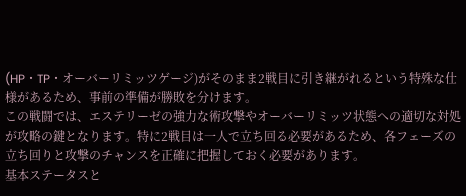(HP・TP・オーバーリミッツゲージ)がそのまま2戦目に引き継がれるという特殊な仕様があるため、事前の準備が勝敗を分けます。
この戦闘では、エステリーゼの強力な術攻撃やオーバーリミッツ状態への適切な対処が攻略の鍵となります。特に2戦目は一人で立ち回る必要があるため、各フェーズの立ち回りと攻撃のチャンスを正確に把握しておく必要があります。
基本ステータスと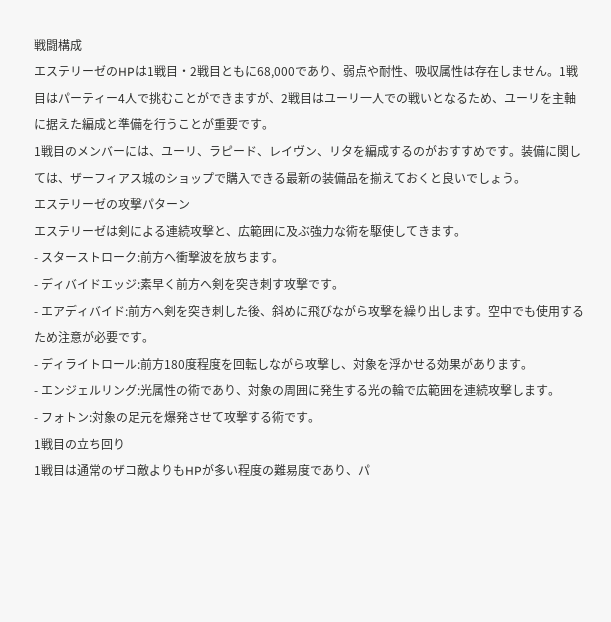戦闘構成
エステリーゼのHPは1戦目・2戦目ともに68,000であり、弱点や耐性、吸収属性は存在しません。1戦目はパーティー4人で挑むことができますが、2戦目はユーリ一人での戦いとなるため、ユーリを主軸に据えた編成と準備を行うことが重要です。
1戦目のメンバーには、ユーリ、ラピード、レイヴン、リタを編成するのがおすすめです。装備に関しては、ザーフィアス城のショップで購入できる最新の装備品を揃えておくと良いでしょう。
エステリーゼの攻撃パターン
エステリーゼは剣による連続攻撃と、広範囲に及ぶ強力な術を駆使してきます。
- スターストローク:前方へ衝撃波を放ちます。
- ディバイドエッジ:素早く前方へ剣を突き刺す攻撃です。
- エアディバイド:前方へ剣を突き刺した後、斜めに飛びながら攻撃を繰り出します。空中でも使用するため注意が必要です。
- ディライトロール:前方180度程度を回転しながら攻撃し、対象を浮かせる効果があります。
- エンジェルリング:光属性の術であり、対象の周囲に発生する光の輪で広範囲を連続攻撃します。
- フォトン:対象の足元を爆発させて攻撃する術です。
1戦目の立ち回り
1戦目は通常のザコ敵よりもHPが多い程度の難易度であり、パ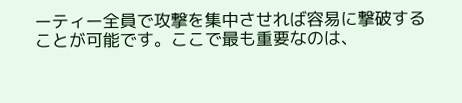ーティー全員で攻撃を集中させれば容易に撃破することが可能です。ここで最も重要なのは、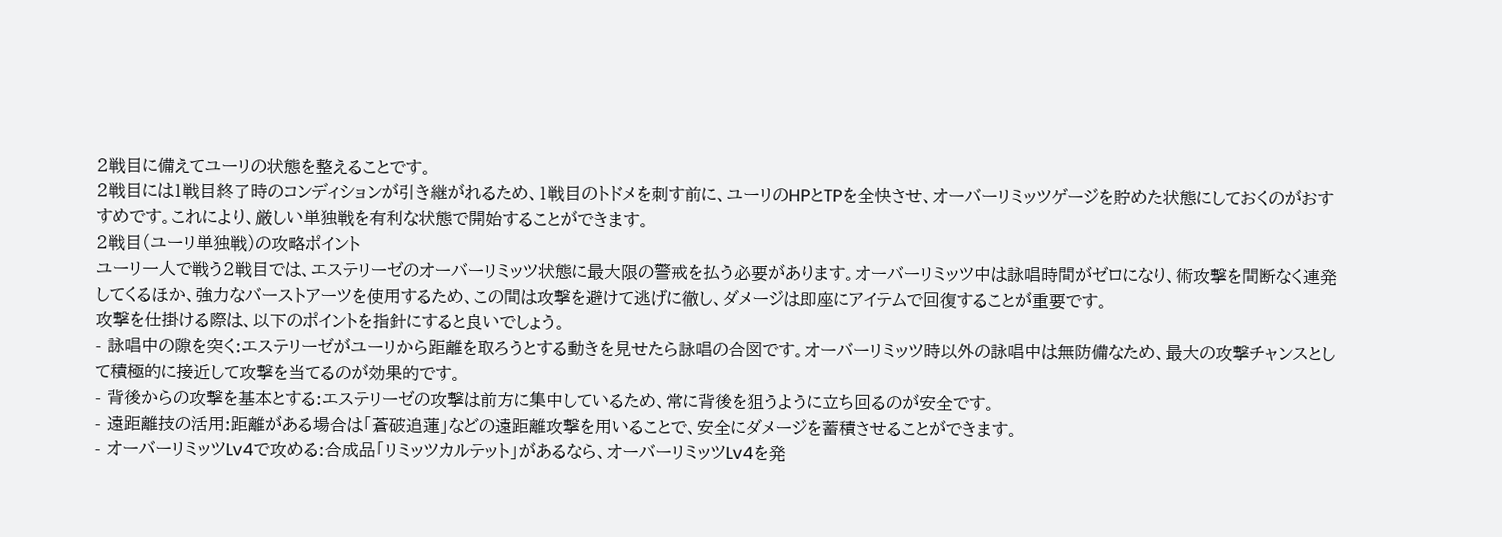2戦目に備えてユーリの状態を整えることです。
2戦目には1戦目終了時のコンディションが引き継がれるため、1戦目のトドメを刺す前に、ユーリのHPとTPを全快させ、オーバーリミッツゲージを貯めた状態にしておくのがおすすめです。これにより、厳しい単独戦を有利な状態で開始することができます。
2戦目(ユーリ単独戦)の攻略ポイント
ユーリ一人で戦う2戦目では、エステリーゼのオーバーリミッツ状態に最大限の警戒を払う必要があります。オーバーリミッツ中は詠唱時間がゼロになり、術攻撃を間断なく連発してくるほか、強力なバーストアーツを使用するため、この間は攻撃を避けて逃げに徹し、ダメージは即座にアイテムで回復することが重要です。
攻撃を仕掛ける際は、以下のポイントを指針にすると良いでしょう。
- 詠唱中の隙を突く:エステリーゼがユーリから距離を取ろうとする動きを見せたら詠唱の合図です。オーバーリミッツ時以外の詠唱中は無防備なため、最大の攻撃チャンスとして積極的に接近して攻撃を当てるのが効果的です。
- 背後からの攻撃を基本とする:エステリーゼの攻撃は前方に集中しているため、常に背後を狙うように立ち回るのが安全です。
- 遠距離技の活用:距離がある場合は「蒼破追蓮」などの遠距離攻撃を用いることで、安全にダメージを蓄積させることができます。
- オーバーリミッツLv4で攻める:合成品「リミッツカルテット」があるなら、オーバーリミッツLv4を発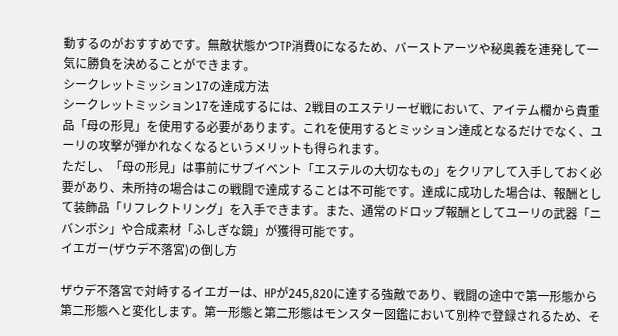動するのがおすすめです。無敵状態かつTP消費0になるため、バーストアーツや秘奥義を連発して一気に勝負を決めることができます。
シークレットミッション17の達成方法
シークレットミッション17を達成するには、2戦目のエステリーゼ戦において、アイテム欄から貴重品「母の形見」を使用する必要があります。これを使用するとミッション達成となるだけでなく、ユーリの攻撃が弾かれなくなるというメリットも得られます。
ただし、「母の形見」は事前にサブイベント「エステルの大切なもの」をクリアして入手しておく必要があり、未所持の場合はこの戦闘で達成することは不可能です。達成に成功した場合は、報酬として装飾品「リフレクトリング」を入手できます。また、通常のドロップ報酬としてユーリの武器「ニバンボシ」や合成素材「ふしぎな鏡」が獲得可能です。
イエガー(ザウデ不落宮)の倒し方

ザウデ不落宮で対峙するイエガーは、HPが245,820に達する強敵であり、戦闘の途中で第一形態から第二形態へと変化します。第一形態と第二形態はモンスター図鑑において別枠で登録されるため、そ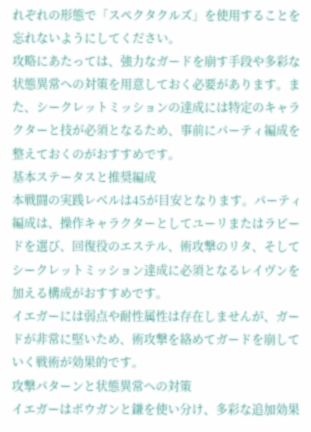れぞれの形態で「スペクタクルズ」を使用することを忘れないようにしてください。
攻略にあたっては、強力なガードを崩す手段や多彩な状態異常への対策を用意しておく必要があります。また、シークレットミッションの達成には特定のキャラクターと技が必須となるため、事前にパーティ編成を整えておくのがおすすめです。
基本ステータスと推奨編成
本戦闘の実践レベルは45が目安となります。パーティ編成は、操作キャラクターとしてユーリまたはラピードを選び、回復役のエステル、術攻撃のリタ、そしてシークレットミッション達成に必須となるレイヴンを加える構成がおすすめです。
イエガーには弱点や耐性属性は存在しませんが、ガードが非常に堅いため、術攻撃を絡めてガードを崩していく戦術が効果的です。
攻撃パターンと状態異常への対策
イエガーはボウガンと鎌を使い分け、多彩な追加効果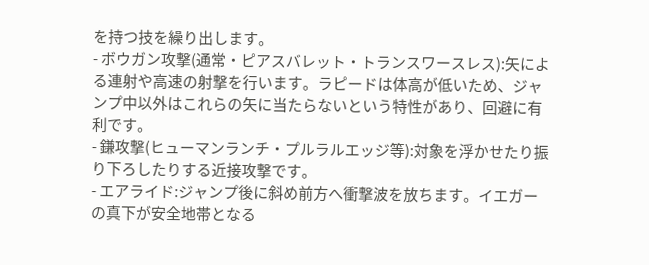を持つ技を繰り出します。
- ボウガン攻撃(通常・ピアスバレット・トランスワースレス):矢による連射や高速の射撃を行います。ラピードは体高が低いため、ジャンプ中以外はこれらの矢に当たらないという特性があり、回避に有利です。
- 鎌攻撃(ヒューマンランチ・プルラルエッジ等):対象を浮かせたり振り下ろしたりする近接攻撃です。
- エアライド:ジャンプ後に斜め前方へ衝撃波を放ちます。イエガーの真下が安全地帯となる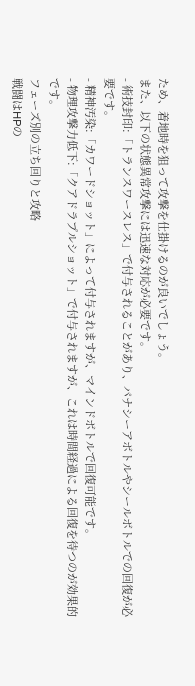ため、着地時を狙って攻撃を仕掛けるのが良いでしょう。
また、以下の状態異常攻撃には迅速な対応が必要です。
- 術技封印:「トランスワースレス」で付与されることがあり、パナシーアボトルやシールボトルでの回復が必要です。
- 精神汚染:「カワードショット」によって付与されますが、マインドボトルで回復可能です。
- 物理攻撃力低下:「クアドラプルショット」で付与されますが、これは時間経過による回復を待つのが効果的です。
フェーズ別の立ち回りと攻略
戦闘はHPの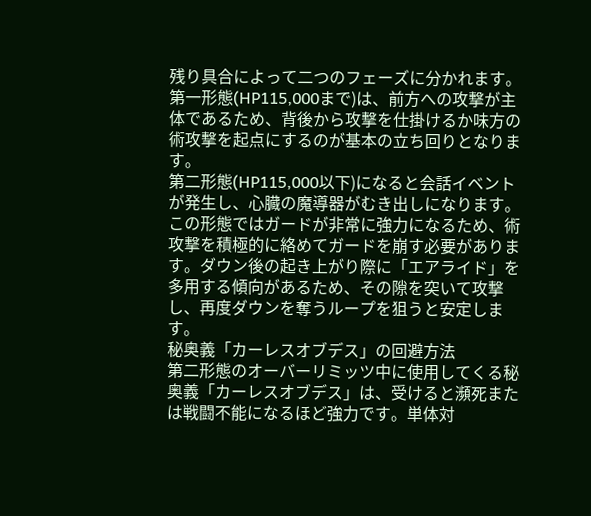残り具合によって二つのフェーズに分かれます。
第一形態(HP115,000まで)は、前方への攻撃が主体であるため、背後から攻撃を仕掛けるか味方の術攻撃を起点にするのが基本の立ち回りとなります。
第二形態(HP115,000以下)になると会話イベントが発生し、心臓の魔導器がむき出しになります。この形態ではガードが非常に強力になるため、術攻撃を積極的に絡めてガードを崩す必要があります。ダウン後の起き上がり際に「エアライド」を多用する傾向があるため、その隙を突いて攻撃し、再度ダウンを奪うループを狙うと安定します。
秘奥義「カーレスオブデス」の回避方法
第二形態のオーバーリミッツ中に使用してくる秘奥義「カーレスオブデス」は、受けると瀕死または戦闘不能になるほど強力です。単体対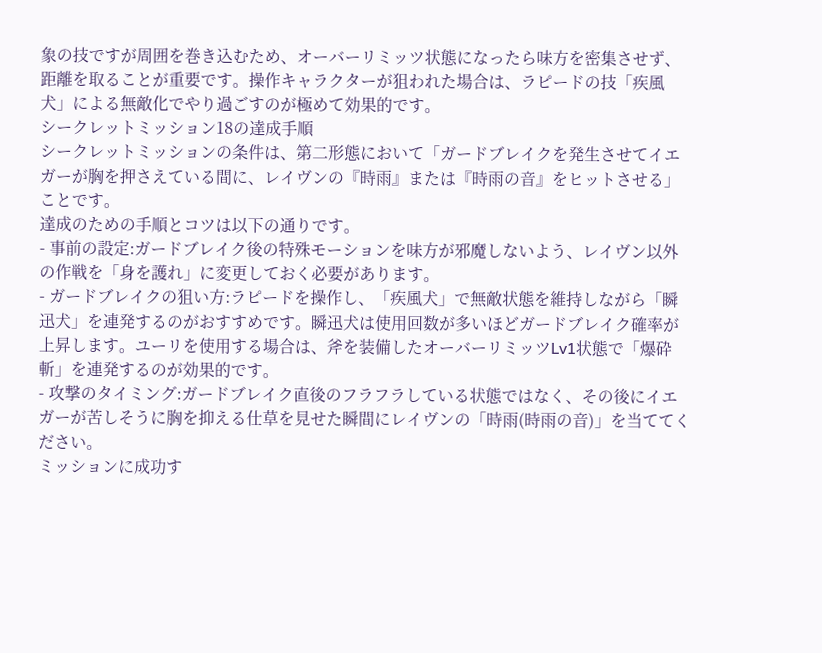象の技ですが周囲を巻き込むため、オーバーリミッツ状態になったら味方を密集させず、距離を取ることが重要です。操作キャラクターが狙われた場合は、ラピードの技「疾風犬」による無敵化でやり過ごすのが極めて効果的です。
シークレットミッション18の達成手順
シークレットミッションの条件は、第二形態において「ガードブレイクを発生させてイエガーが胸を押さえている間に、レイヴンの『時雨』または『時雨の音』をヒットさせる」ことです。
達成のための手順とコツは以下の通りです。
- 事前の設定:ガードブレイク後の特殊モーションを味方が邪魔しないよう、レイヴン以外の作戦を「身を護れ」に変更しておく必要があります。
- ガードブレイクの狙い方:ラピードを操作し、「疾風犬」で無敵状態を維持しながら「瞬迅犬」を連発するのがおすすめです。瞬迅犬は使用回数が多いほどガードブレイク確率が上昇します。ユーリを使用する場合は、斧を装備したオーバーリミッツLv1状態で「爆砕斬」を連発するのが効果的です。
- 攻撃のタイミング:ガードブレイク直後のフラフラしている状態ではなく、その後にイエガーが苦しそうに胸を抑える仕草を見せた瞬間にレイヴンの「時雨(時雨の音)」を当ててください。
ミッションに成功す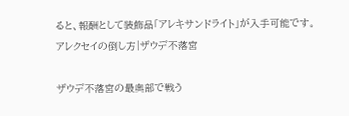ると、報酬として装飾品「アレキサンドライト」が入手可能です。
アレクセイの倒し方|ザウデ不落宮

ザウデ不落宮の最奥部で戦う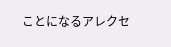ことになるアレクセ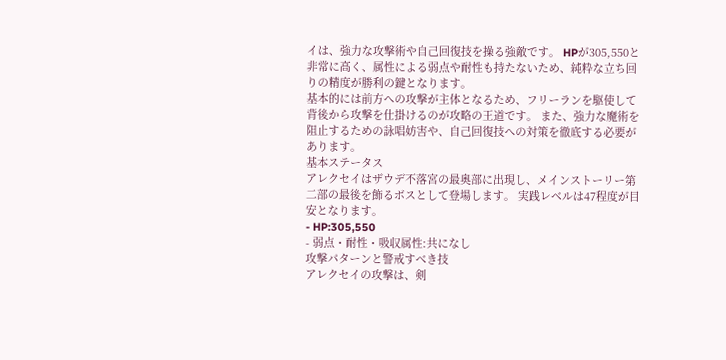イは、強力な攻撃術や自己回復技を操る強敵です。 HPが305,550と非常に高く、属性による弱点や耐性も持たないため、純粋な立ち回りの精度が勝利の鍵となります。
基本的には前方への攻撃が主体となるため、フリーランを駆使して背後から攻撃を仕掛けるのが攻略の王道です。 また、強力な魔術を阻止するための詠唱妨害や、自己回復技への対策を徹底する必要があります。
基本ステータス
アレクセイはザウデ不落宮の最奥部に出現し、メインストーリー第二部の最後を飾るボスとして登場します。 実践レベルは47程度が目安となります。
- HP:305,550
- 弱点・耐性・吸収属性:共になし
攻撃パターンと警戒すべき技
アレクセイの攻撃は、剣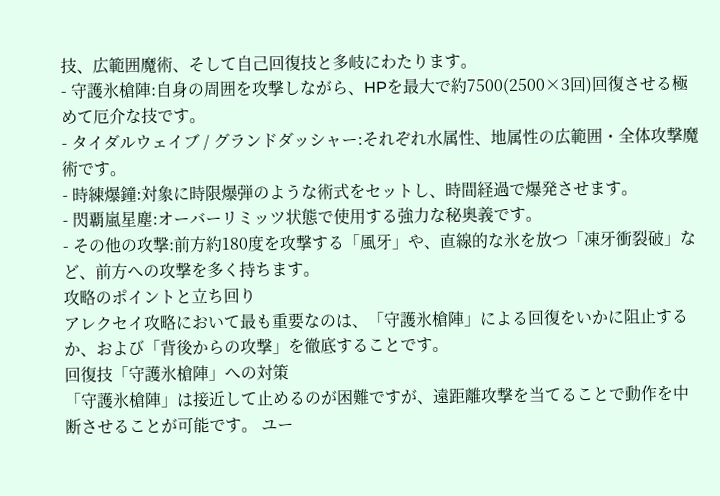技、広範囲魔術、そして自己回復技と多岐にわたります。
- 守護氷槍陣:自身の周囲を攻撃しながら、HPを最大で約7500(2500×3回)回復させる極めて厄介な技です。
- タイダルウェイブ / グランドダッシャー:それぞれ水属性、地属性の広範囲・全体攻撃魔術です。
- 時練爆鐘:対象に時限爆弾のような術式をセットし、時間経過で爆発させます。
- 閃覇嵐星塵:オーバーリミッツ状態で使用する強力な秘奥義です。
- その他の攻撃:前方約180度を攻撃する「風牙」や、直線的な氷を放つ「凍牙衝裂破」など、前方への攻撃を多く持ちます。
攻略のポイントと立ち回り
アレクセイ攻略において最も重要なのは、「守護氷槍陣」による回復をいかに阻止するか、および「背後からの攻撃」を徹底することです。
回復技「守護氷槍陣」への対策
「守護氷槍陣」は接近して止めるのが困難ですが、遠距離攻撃を当てることで動作を中断させることが可能です。 ユー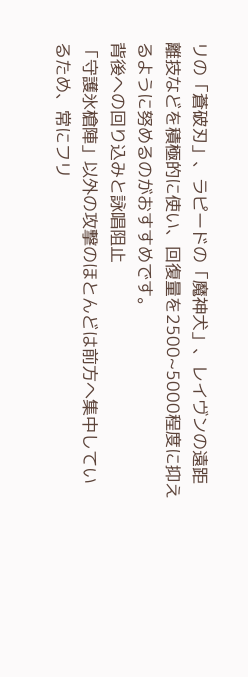リの「蒼破刃」、ラピードの「魔神犬」、レイヴンの遠距離技などを積極的に使い、回復量を2500~5000程度に抑えるように努めるのがおすすめです。
背後への回り込みと詠唱阻止
「守護氷槍陣」以外の攻撃のほとんどは前方へ集中しているため、常にフリ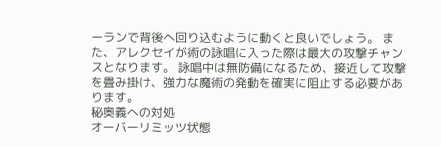ーランで背後へ回り込むように動くと良いでしょう。 また、アレクセイが術の詠唱に入った際は最大の攻撃チャンスとなります。 詠唱中は無防備になるため、接近して攻撃を畳み掛け、強力な魔術の発動を確実に阻止する必要があります。
秘奥義への対処
オーバーリミッツ状態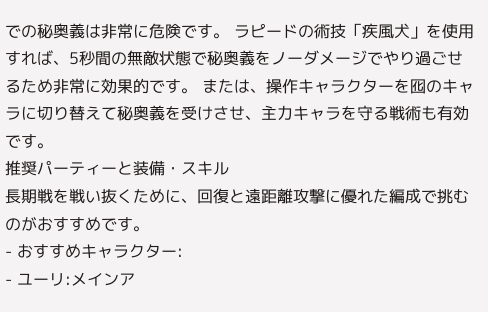での秘奥義は非常に危険です。 ラピードの術技「疾風犬」を使用すれば、5秒間の無敵状態で秘奥義をノーダメージでやり過ごせるため非常に効果的です。 または、操作キャラクターを囮のキャラに切り替えて秘奥義を受けさせ、主力キャラを守る戦術も有効です。
推奨パーティーと装備・スキル
長期戦を戦い抜くために、回復と遠距離攻撃に優れた編成で挑むのがおすすめです。
- おすすめキャラクター:
- ユーリ:メインア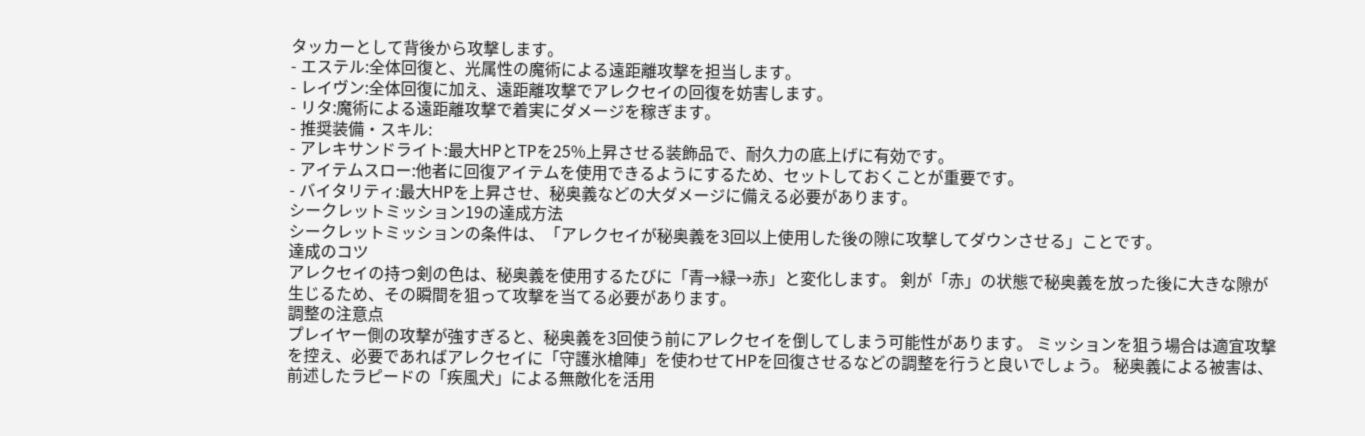タッカーとして背後から攻撃します。
- エステル:全体回復と、光属性の魔術による遠距離攻撃を担当します。
- レイヴン:全体回復に加え、遠距離攻撃でアレクセイの回復を妨害します。
- リタ:魔術による遠距離攻撃で着実にダメージを稼ぎます。
- 推奨装備・スキル:
- アレキサンドライト:最大HPとTPを25%上昇させる装飾品で、耐久力の底上げに有効です。
- アイテムスロー:他者に回復アイテムを使用できるようにするため、セットしておくことが重要です。
- バイタリティ:最大HPを上昇させ、秘奥義などの大ダメージに備える必要があります。
シークレットミッション19の達成方法
シークレットミッションの条件は、「アレクセイが秘奥義を3回以上使用した後の隙に攻撃してダウンさせる」ことです。
達成のコツ
アレクセイの持つ剣の色は、秘奥義を使用するたびに「青→緑→赤」と変化します。 剣が「赤」の状態で秘奥義を放った後に大きな隙が生じるため、その瞬間を狙って攻撃を当てる必要があります。
調整の注意点
プレイヤー側の攻撃が強すぎると、秘奥義を3回使う前にアレクセイを倒してしまう可能性があります。 ミッションを狙う場合は適宜攻撃を控え、必要であればアレクセイに「守護氷槍陣」を使わせてHPを回復させるなどの調整を行うと良いでしょう。 秘奥義による被害は、前述したラピードの「疾風犬」による無敵化を活用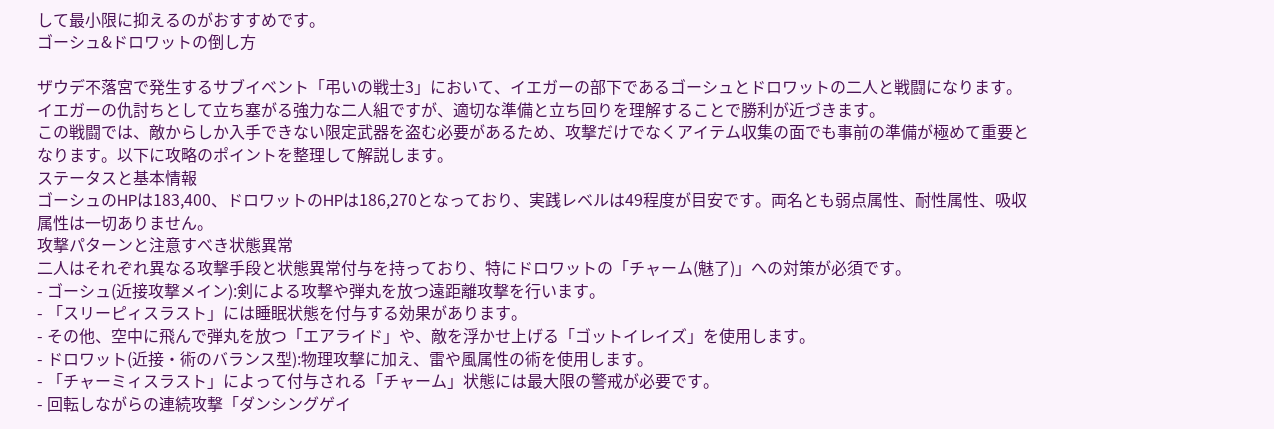して最小限に抑えるのがおすすめです。
ゴーシュ&ドロワットの倒し方

ザウデ不落宮で発生するサブイベント「弔いの戦士3」において、イエガーの部下であるゴーシュとドロワットの二人と戦闘になります。イエガーの仇討ちとして立ち塞がる強力な二人組ですが、適切な準備と立ち回りを理解することで勝利が近づきます。
この戦闘では、敵からしか入手できない限定武器を盗む必要があるため、攻撃だけでなくアイテム収集の面でも事前の準備が極めて重要となります。以下に攻略のポイントを整理して解説します。
ステータスと基本情報
ゴーシュのHPは183,400、ドロワットのHPは186,270となっており、実践レベルは49程度が目安です。両名とも弱点属性、耐性属性、吸収属性は一切ありません。
攻撃パターンと注意すべき状態異常
二人はそれぞれ異なる攻撃手段と状態異常付与を持っており、特にドロワットの「チャーム(魅了)」への対策が必須です。
- ゴーシュ(近接攻撃メイン):剣による攻撃や弾丸を放つ遠距離攻撃を行います。
- 「スリーピィスラスト」には睡眠状態を付与する効果があります。
- その他、空中に飛んで弾丸を放つ「エアライド」や、敵を浮かせ上げる「ゴットイレイズ」を使用します。
- ドロワット(近接・術のバランス型):物理攻撃に加え、雷や風属性の術を使用します。
- 「チャーミィスラスト」によって付与される「チャーム」状態には最大限の警戒が必要です。
- 回転しながらの連続攻撃「ダンシングゲイ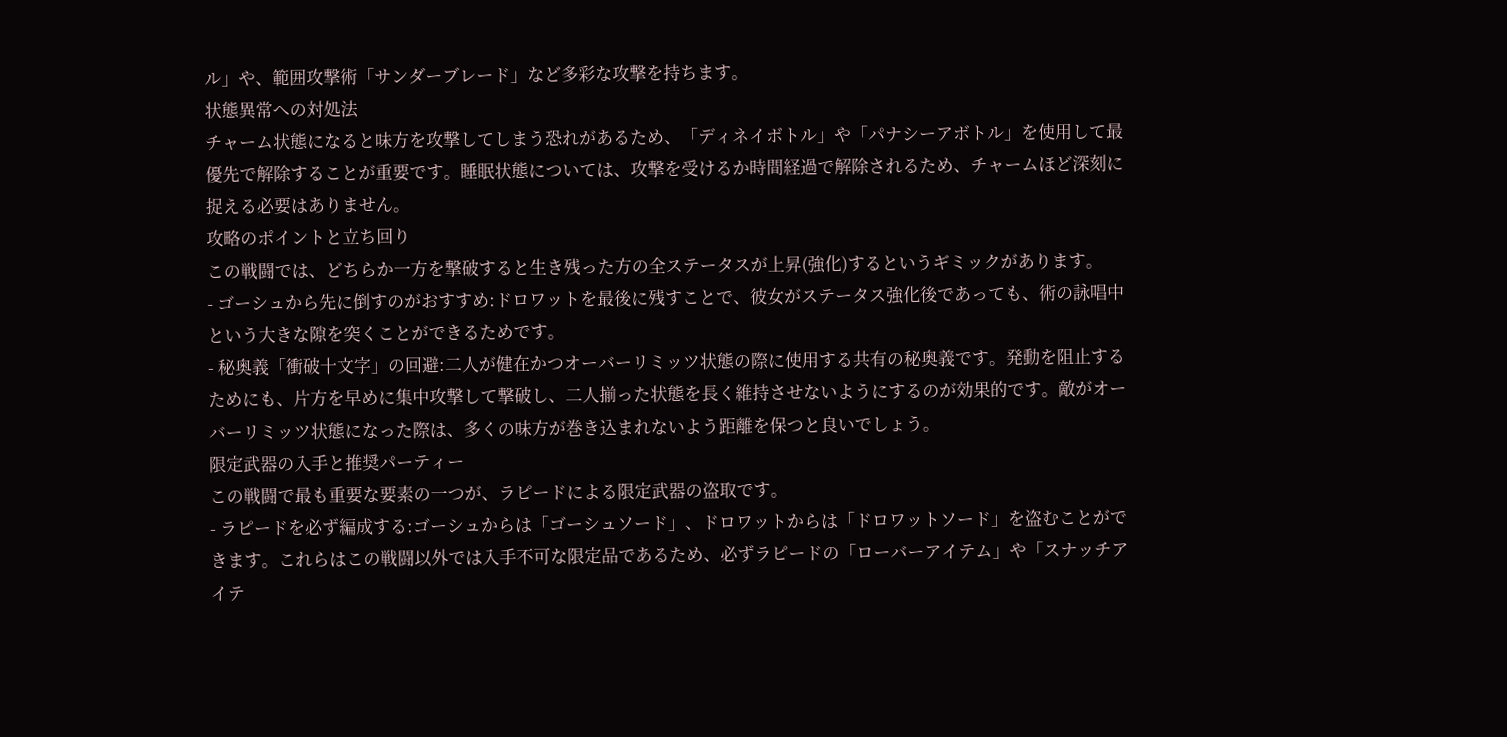ル」や、範囲攻撃術「サンダーブレード」など多彩な攻撃を持ちます。
状態異常への対処法
チャーム状態になると味方を攻撃してしまう恐れがあるため、「ディネイボトル」や「パナシーアボトル」を使用して最優先で解除することが重要です。睡眠状態については、攻撃を受けるか時間経過で解除されるため、チャームほど深刻に捉える必要はありません。
攻略のポイントと立ち回り
この戦闘では、どちらか一方を撃破すると生き残った方の全ステータスが上昇(強化)するというギミックがあります。
- ゴーシュから先に倒すのがおすすめ:ドロワットを最後に残すことで、彼女がステータス強化後であっても、術の詠唱中という大きな隙を突くことができるためです。
- 秘奥義「衝破十文字」の回避:二人が健在かつオーバーリミッツ状態の際に使用する共有の秘奥義です。発動を阻止するためにも、片方を早めに集中攻撃して撃破し、二人揃った状態を長く維持させないようにするのが効果的です。敵がオーバーリミッツ状態になった際は、多くの味方が巻き込まれないよう距離を保つと良いでしょう。
限定武器の入手と推奨パーティー
この戦闘で最も重要な要素の一つが、ラピードによる限定武器の盗取です。
- ラピードを必ず編成する:ゴーシュからは「ゴーシュソード」、ドロワットからは「ドロワットソード」を盗むことができます。これらはこの戦闘以外では入手不可な限定品であるため、必ずラピードの「ローバーアイテム」や「スナッチアイテ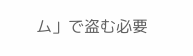ム」で盗む必要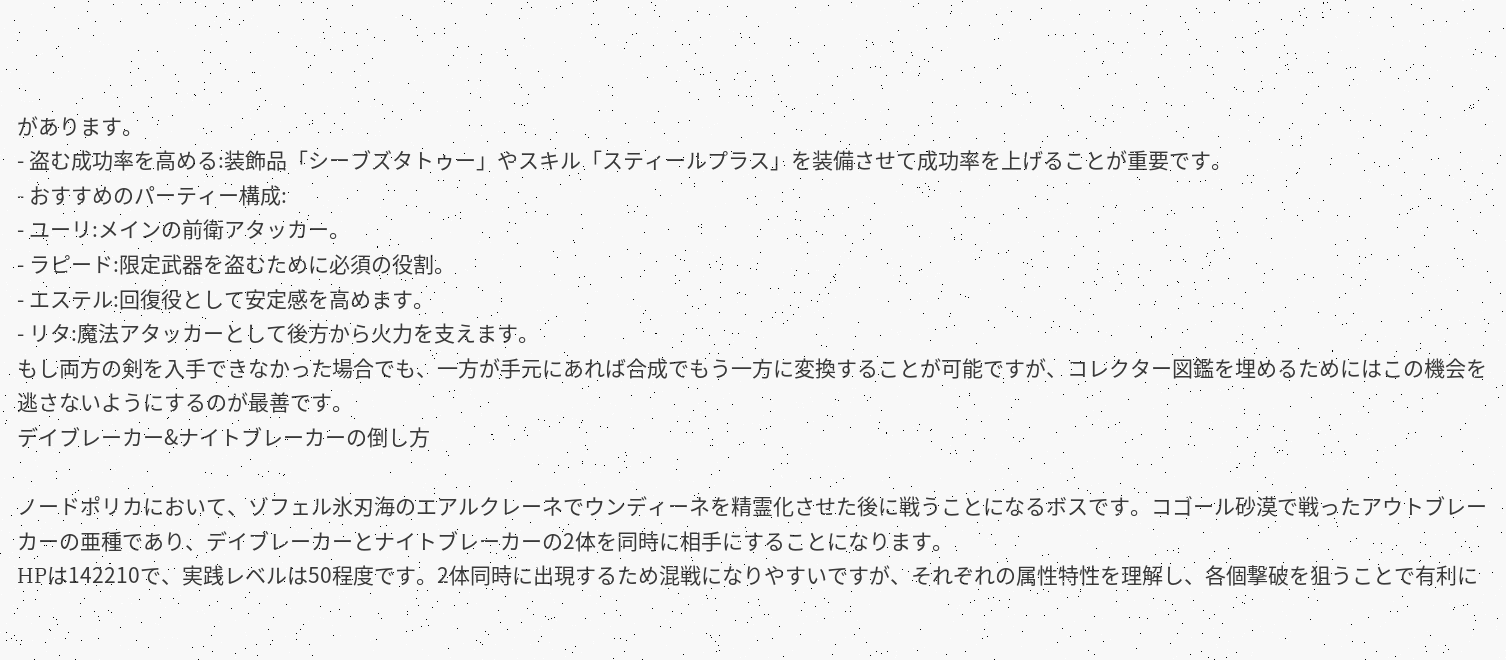があります。
- 盗む成功率を高める:装飾品「シーブズタトゥー」やスキル「スティールプラス」を装備させて成功率を上げることが重要です。
- おすすめのパーティー構成:
- ユーリ:メインの前衛アタッカー。
- ラピード:限定武器を盗むために必須の役割。
- エステル:回復役として安定感を高めます。
- リタ:魔法アタッカーとして後方から火力を支えます。
もし両方の剣を入手できなかった場合でも、一方が手元にあれば合成でもう一方に変換することが可能ですが、コレクター図鑑を埋めるためにはこの機会を逃さないようにするのが最善です。
デイブレーカー&ナイトブレーカーの倒し方

ノードポリカにおいて、ゾフェル氷刃海のエアルクレーネでウンディーネを精霊化させた後に戦うことになるボスです。コゴール砂漠で戦ったアウトブレーカーの亜種であり、デイブレーカーとナイトブレーカーの2体を同時に相手にすることになります。
HPは142210で、実践レベルは50程度です。2体同時に出現するため混戦になりやすいですが、それぞれの属性特性を理解し、各個撃破を狙うことで有利に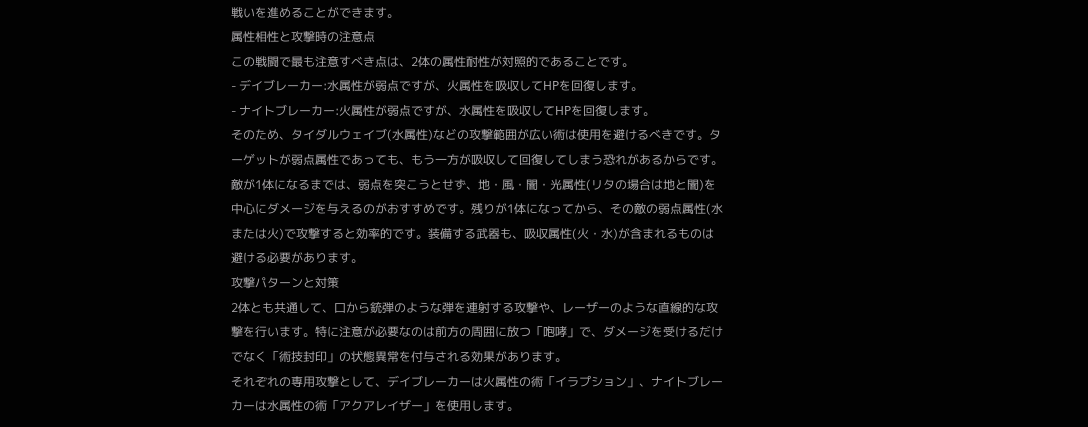戦いを進めることができます。
属性相性と攻撃時の注意点
この戦闘で最も注意すべき点は、2体の属性耐性が対照的であることです。
- デイブレーカー:水属性が弱点ですが、火属性を吸収してHPを回復します。
- ナイトブレーカー:火属性が弱点ですが、水属性を吸収してHPを回復します。
そのため、タイダルウェイブ(水属性)などの攻撃範囲が広い術は使用を避けるべきです。ターゲットが弱点属性であっても、もう一方が吸収して回復してしまう恐れがあるからです。
敵が1体になるまでは、弱点を突こうとせず、地・風・闇・光属性(リタの場合は地と闇)を中心にダメージを与えるのがおすすめです。残りが1体になってから、その敵の弱点属性(水または火)で攻撃すると効率的です。装備する武器も、吸収属性(火・水)が含まれるものは避ける必要があります。
攻撃パターンと対策
2体とも共通して、口から銃弾のような弾を連射する攻撃や、レーザーのような直線的な攻撃を行います。特に注意が必要なのは前方の周囲に放つ「咆哮」で、ダメージを受けるだけでなく「術技封印」の状態異常を付与される効果があります。
それぞれの専用攻撃として、デイブレーカーは火属性の術「イラプション」、ナイトブレーカーは水属性の術「アクアレイザー」を使用します。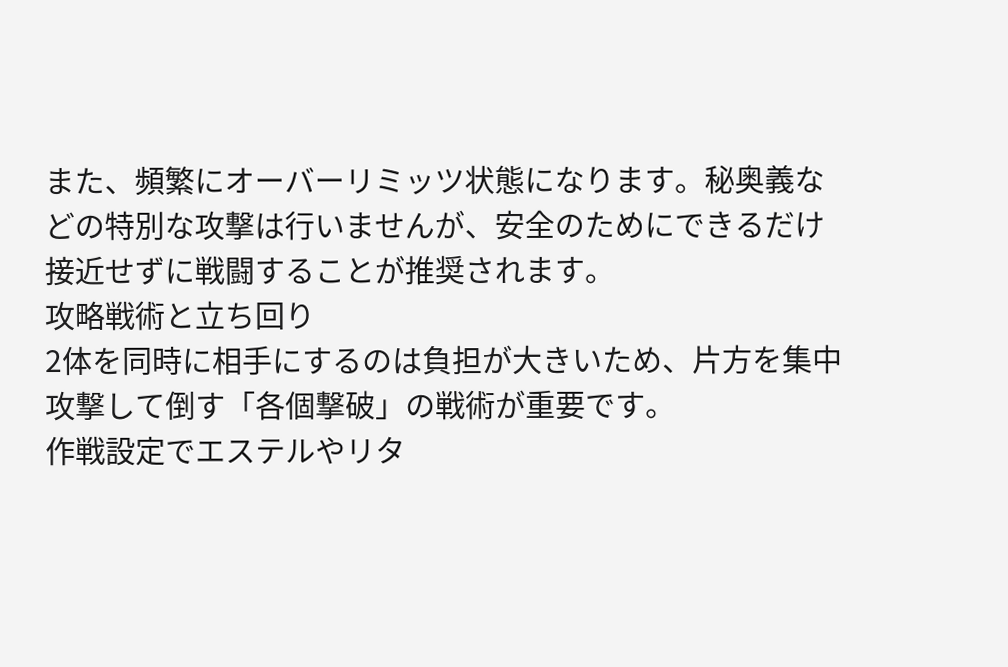また、頻繁にオーバーリミッツ状態になります。秘奥義などの特別な攻撃は行いませんが、安全のためにできるだけ接近せずに戦闘することが推奨されます。
攻略戦術と立ち回り
2体を同時に相手にするのは負担が大きいため、片方を集中攻撃して倒す「各個撃破」の戦術が重要です。
作戦設定でエステルやリタ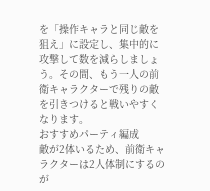を「操作キャラと同じ敵を狙え」に設定し、集中的に攻撃して数を減らしましょう。その間、もう一人の前衛キャラクターで残りの敵を引きつけると戦いやすくなります。
おすすめパーティ編成
敵が2体いるため、前衛キャラクターは2人体制にするのが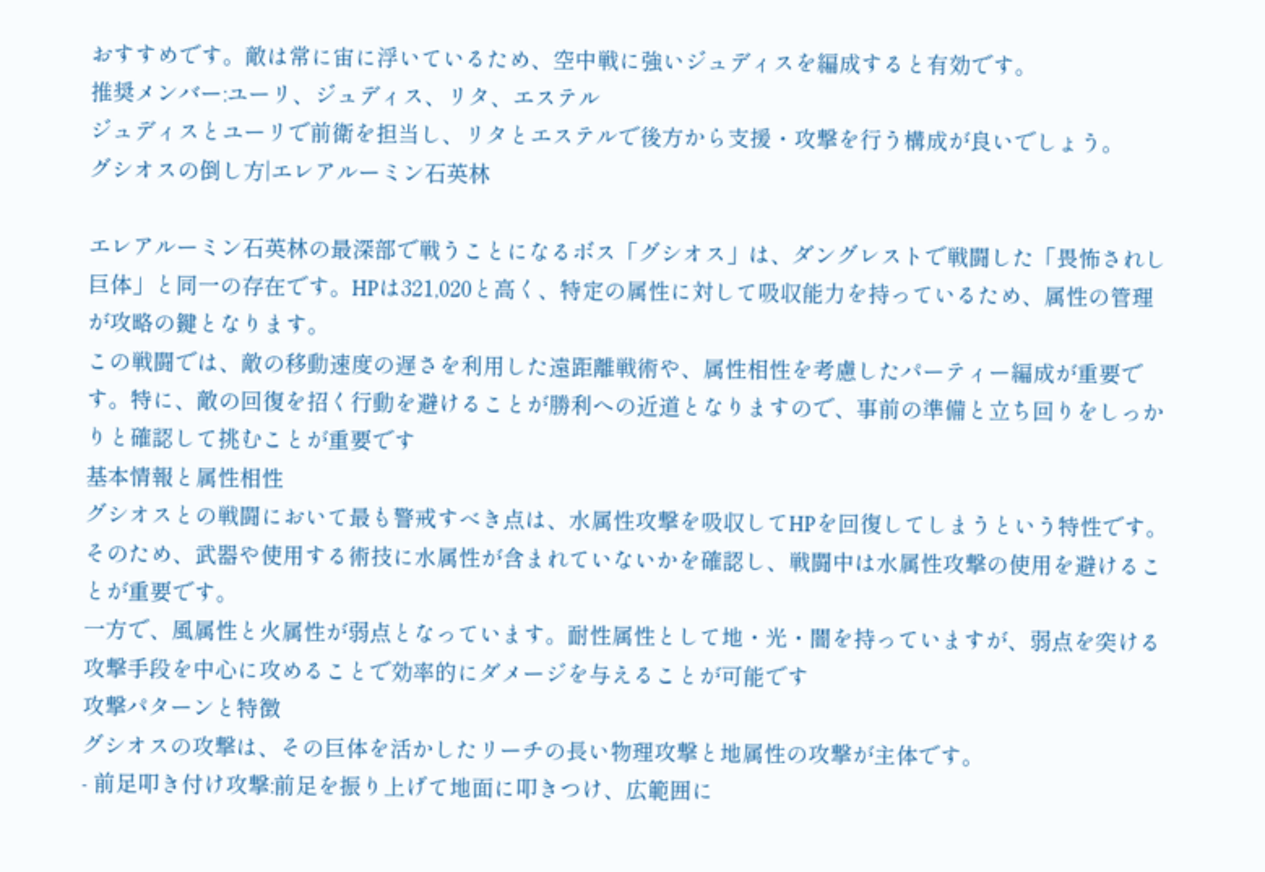おすすめです。敵は常に宙に浮いているため、空中戦に強いジュディスを編成すると有効です。
推奨メンバー:ユーリ、ジュディス、リタ、エステル
ジュディスとユーリで前衛を担当し、リタとエステルで後方から支援・攻撃を行う構成が良いでしょう。
グシオスの倒し方|エレアルーミン石英林

エレアルーミン石英林の最深部で戦うことになるボス「グシオス」は、ダングレストで戦闘した「畏怖されし巨体」と同一の存在です。HPは321,020と高く、特定の属性に対して吸収能力を持っているため、属性の管理が攻略の鍵となります。
この戦闘では、敵の移動速度の遅さを利用した遠距離戦術や、属性相性を考慮したパーティー編成が重要です。特に、敵の回復を招く行動を避けることが勝利への近道となりますので、事前の準備と立ち回りをしっかりと確認して挑むことが重要です
基本情報と属性相性
グシオスとの戦闘において最も警戒すべき点は、水属性攻撃を吸収してHPを回復してしまうという特性です。そのため、武器や使用する術技に水属性が含まれていないかを確認し、戦闘中は水属性攻撃の使用を避けることが重要です。
一方で、風属性と火属性が弱点となっています。耐性属性として地・光・闇を持っていますが、弱点を突ける攻撃手段を中心に攻めることで効率的にダメージを与えることが可能です
攻撃パターンと特徴
グシオスの攻撃は、その巨体を活かしたリーチの長い物理攻撃と地属性の攻撃が主体です。
- 前足叩き付け攻撃:前足を振り上げて地面に叩きつけ、広範囲に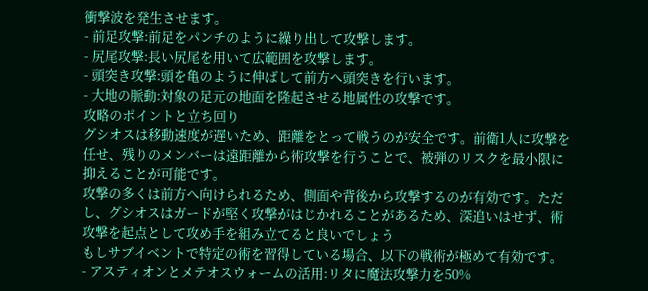衝撃波を発生させます。
- 前足攻撃:前足をパンチのように繰り出して攻撃します。
- 尻尾攻撃:長い尻尾を用いて広範囲を攻撃します。
- 頭突き攻撃:頭を亀のように伸ばして前方へ頭突きを行います。
- 大地の脈動:対象の足元の地面を隆起させる地属性の攻撃です。
攻略のポイントと立ち回り
グシオスは移動速度が遅いため、距離をとって戦うのが安全です。前衛1人に攻撃を任せ、残りのメンバーは遠距離から術攻撃を行うことで、被弾のリスクを最小限に抑えることが可能です。
攻撃の多くは前方へ向けられるため、側面や背後から攻撃するのが有効です。ただし、グシオスはガードが堅く攻撃がはじかれることがあるため、深追いはせず、術攻撃を起点として攻め手を組み立てると良いでしょう
もしサブイベントで特定の術を習得している場合、以下の戦術が極めて有効です。
- アスティオンとメテオスウォームの活用:リタに魔法攻撃力を50%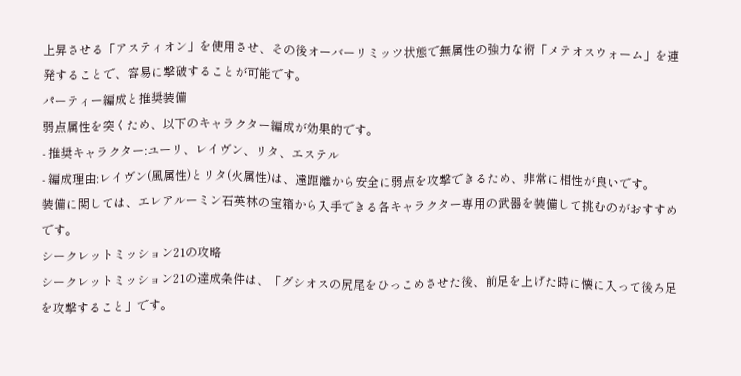上昇させる「アスティオン」を使用させ、その後オーバーリミッツ状態で無属性の強力な術「メテオスウォーム」を連発することで、容易に撃破することが可能です。
パーティー編成と推奨装備
弱点属性を突くため、以下のキャラクター編成が効果的です。
- 推奨キャラクター:ユーリ、レイヴン、リタ、エステル
- 編成理由:レイヴン(風属性)とリタ(火属性)は、遠距離から安全に弱点を攻撃できるため、非常に相性が良いです。
装備に関しては、エレアルーミン石英林の宝箱から入手できる各キャラクター専用の武器を装備して挑むのがおすすめです。
シークレットミッション21の攻略
シークレットミッション21の達成条件は、「グシオスの尻尾をひっこめさせた後、前足を上げた時に懐に入って後ろ足を攻撃すること」です。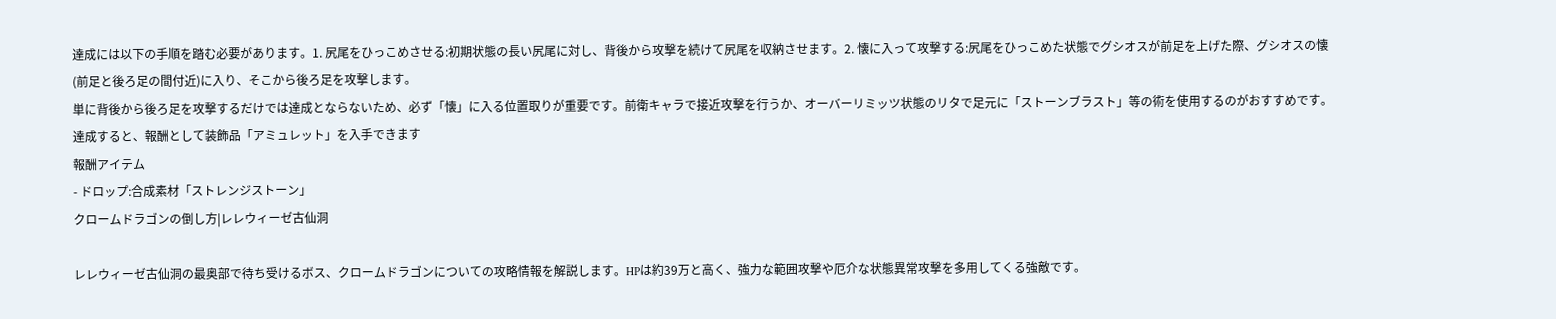達成には以下の手順を踏む必要があります。1. 尻尾をひっこめさせる:初期状態の長い尻尾に対し、背後から攻撃を続けて尻尾を収納させます。2. 懐に入って攻撃する:尻尾をひっこめた状態でグシオスが前足を上げた際、グシオスの懐(前足と後ろ足の間付近)に入り、そこから後ろ足を攻撃します。
単に背後から後ろ足を攻撃するだけでは達成とならないため、必ず「懐」に入る位置取りが重要です。前衛キャラで接近攻撃を行うか、オーバーリミッツ状態のリタで足元に「ストーンブラスト」等の術を使用するのがおすすめです。
達成すると、報酬として装飾品「アミュレット」を入手できます
報酬アイテム
- ドロップ:合成素材「ストレンジストーン」
クロームドラゴンの倒し方|レレウィーゼ古仙洞

レレウィーゼ古仙洞の最奥部で待ち受けるボス、クロームドラゴンについての攻略情報を解説します。HPは約39万と高く、強力な範囲攻撃や厄介な状態異常攻撃を多用してくる強敵です。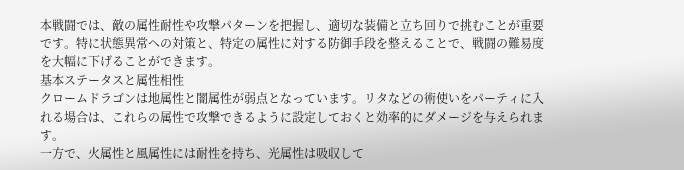本戦闘では、敵の属性耐性や攻撃パターンを把握し、適切な装備と立ち回りで挑むことが重要です。特に状態異常への対策と、特定の属性に対する防御手段を整えることで、戦闘の難易度を大幅に下げることができます。
基本ステータスと属性相性
クロームドラゴンは地属性と闇属性が弱点となっています。リタなどの術使いをパーティに入れる場合は、これらの属性で攻撃できるように設定しておくと効率的にダメージを与えられます。
一方で、火属性と風属性には耐性を持ち、光属性は吸収して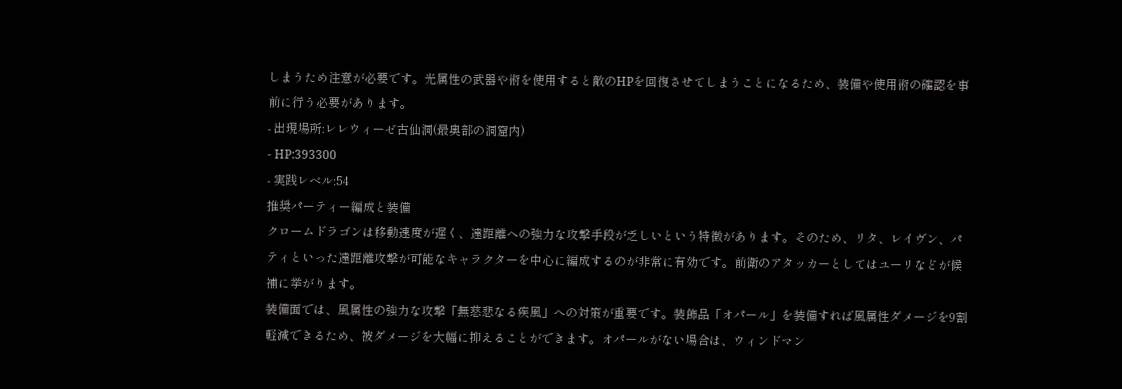しまうため注意が必要です。光属性の武器や術を使用すると敵のHPを回復させてしまうことになるため、装備や使用術の確認を事前に行う必要があります。
- 出現場所:レレウィーゼ古仙洞(最奥部の洞窟内)
- HP:393300
- 実践レベル:54
推奨パーティー編成と装備
クロームドラゴンは移動速度が遅く、遠距離への強力な攻撃手段が乏しいという特徴があります。そのため、リタ、レイヴン、パティといった遠距離攻撃が可能なキャラクターを中心に編成するのが非常に有効です。前衛のアタッカーとしてはユーリなどが候補に挙がります。
装備面では、風属性の強力な攻撃「無慈悲なる疾風」への対策が重要です。装飾品「オパール」を装備すれば風属性ダメージを9割軽減できるため、被ダメージを大幅に抑えることができます。オパールがない場合は、ウィンドマン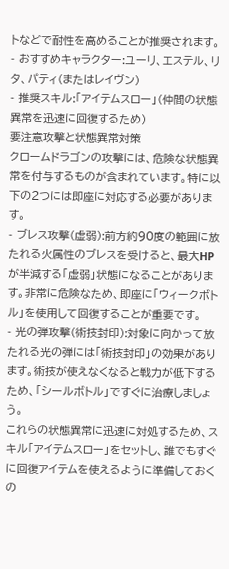トなどで耐性を高めることが推奨されます。
- おすすめキャラクター:ユーリ、エステル、リタ、パティ(またはレイヴン)
- 推奨スキル:「アイテムスロー」(仲間の状態異常を迅速に回復するため)
要注意攻撃と状態異常対策
クロームドラゴンの攻撃には、危険な状態異常を付与するものが含まれています。特に以下の2つには即座に対応する必要があります。
- ブレス攻撃(虚弱):前方約90度の範囲に放たれる火属性のブレスを受けると、最大HPが半減する「虚弱」状態になることがあります。非常に危険なため、即座に「ウィークボトル」を使用して回復することが重要です。
- 光の弾攻撃(術技封印):対象に向かって放たれる光の弾には「術技封印」の効果があります。術技が使えなくなると戦力が低下するため、「シールボトル」ですぐに治療しましょう。
これらの状態異常に迅速に対処するため、スキル「アイテムスロー」をセットし、誰でもすぐに回復アイテムを使えるように準備しておくの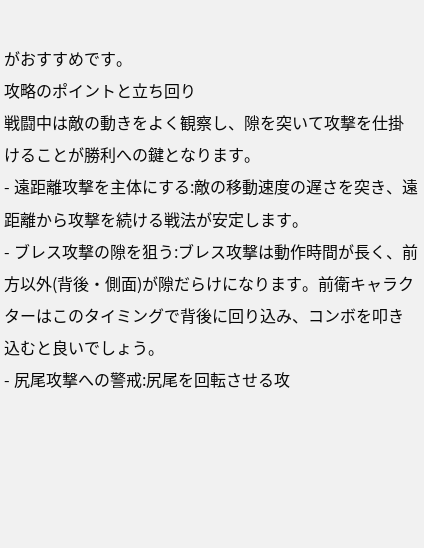がおすすめです。
攻略のポイントと立ち回り
戦闘中は敵の動きをよく観察し、隙を突いて攻撃を仕掛けることが勝利への鍵となります。
- 遠距離攻撃を主体にする:敵の移動速度の遅さを突き、遠距離から攻撃を続ける戦法が安定します。
- ブレス攻撃の隙を狙う:ブレス攻撃は動作時間が長く、前方以外(背後・側面)が隙だらけになります。前衛キャラクターはこのタイミングで背後に回り込み、コンボを叩き込むと良いでしょう。
- 尻尾攻撃への警戒:尻尾を回転させる攻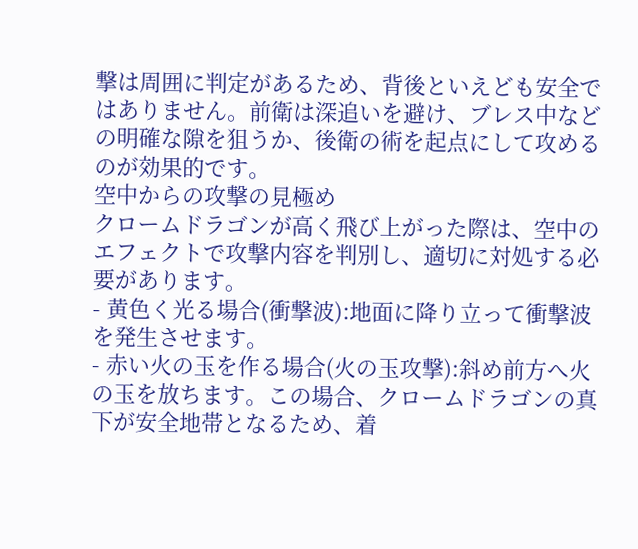撃は周囲に判定があるため、背後といえども安全ではありません。前衛は深追いを避け、ブレス中などの明確な隙を狙うか、後衛の術を起点にして攻めるのが効果的です。
空中からの攻撃の見極め
クロームドラゴンが高く飛び上がった際は、空中のエフェクトで攻撃内容を判別し、適切に対処する必要があります。
- 黄色く光る場合(衝撃波):地面に降り立って衝撃波を発生させます。
- 赤い火の玉を作る場合(火の玉攻撃):斜め前方へ火の玉を放ちます。この場合、クロームドラゴンの真下が安全地帯となるため、着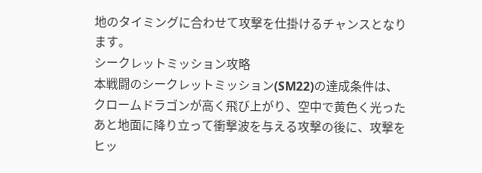地のタイミングに合わせて攻撃を仕掛けるチャンスとなります。
シークレットミッション攻略
本戦闘のシークレットミッション(SM22)の達成条件は、クロームドラゴンが高く飛び上がり、空中で黄色く光ったあと地面に降り立って衝撃波を与える攻撃の後に、攻撃をヒッ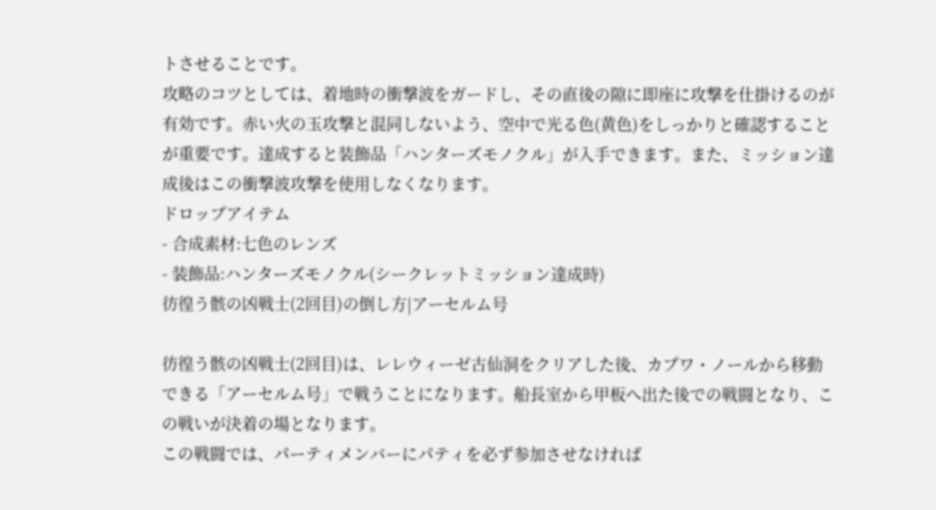トさせることです。
攻略のコツとしては、着地時の衝撃波をガードし、その直後の隙に即座に攻撃を仕掛けるのが有効です。赤い火の玉攻撃と混同しないよう、空中で光る色(黄色)をしっかりと確認することが重要です。達成すると装飾品「ハンターズモノクル」が入手できます。また、ミッション達成後はこの衝撃波攻撃を使用しなくなります。
ドロップアイテム
- 合成素材:七色のレンズ
- 装飾品:ハンターズモノクル(シークレットミッション達成時)
彷徨う骸の凶戦士(2回目)の倒し方|アーセルム号

彷徨う骸の凶戦士(2回目)は、レレウィーゼ古仙洞をクリアした後、カプワ・ノールから移動できる「アーセルム号」で戦うことになります。船長室から甲板へ出た後での戦闘となり、この戦いが決着の場となります。
この戦闘では、パーティメンバーにパティを必ず参加させなければ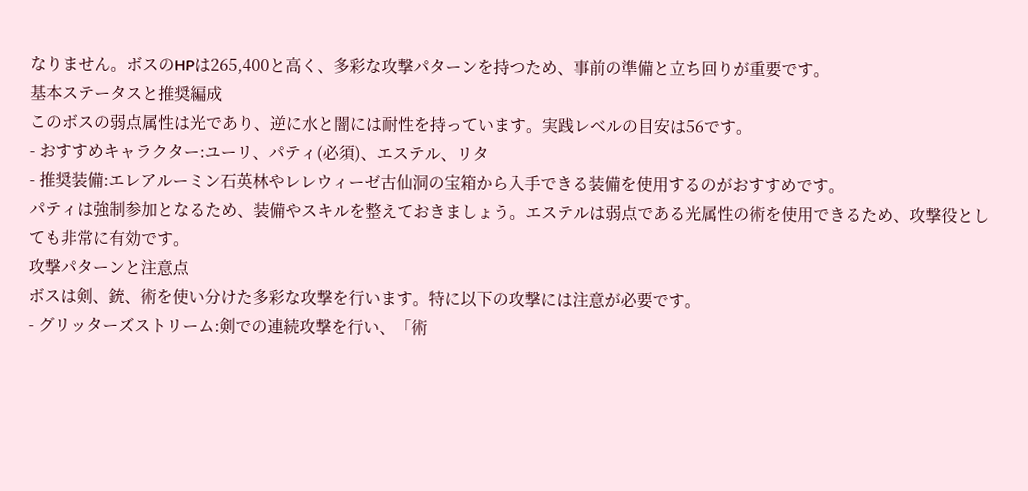なりません。ボスのHPは265,400と高く、多彩な攻撃パターンを持つため、事前の準備と立ち回りが重要です。
基本ステータスと推奨編成
このボスの弱点属性は光であり、逆に水と闇には耐性を持っています。実践レベルの目安は56です。
- おすすめキャラクター:ユーリ、パティ(必須)、エステル、リタ
- 推奨装備:エレアルーミン石英林やレレウィーゼ古仙洞の宝箱から入手できる装備を使用するのがおすすめです。
パティは強制参加となるため、装備やスキルを整えておきましょう。エステルは弱点である光属性の術を使用できるため、攻撃役としても非常に有効です。
攻撃パターンと注意点
ボスは剣、銃、術を使い分けた多彩な攻撃を行います。特に以下の攻撃には注意が必要です。
- グリッターズストリーム:剣での連続攻撃を行い、「術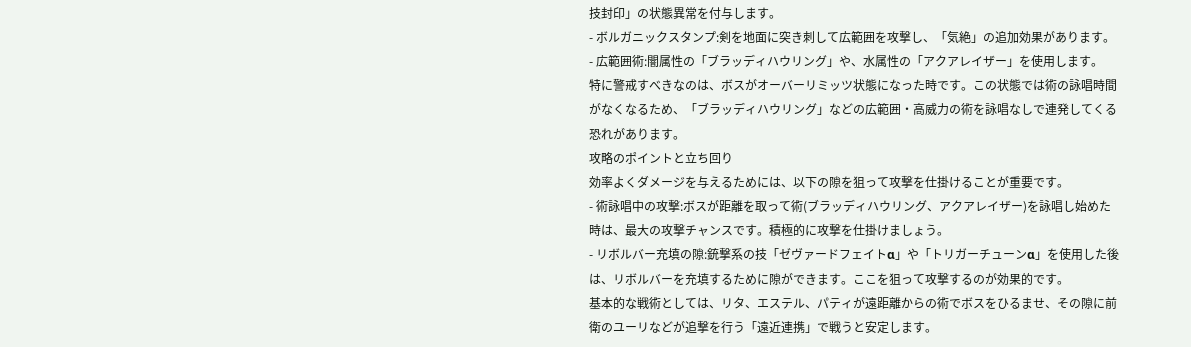技封印」の状態異常を付与します。
- ボルガニックスタンプ:剣を地面に突き刺して広範囲を攻撃し、「気絶」の追加効果があります。
- 広範囲術:闇属性の「ブラッディハウリング」や、水属性の「アクアレイザー」を使用します。
特に警戒すべきなのは、ボスがオーバーリミッツ状態になった時です。この状態では術の詠唱時間がなくなるため、「ブラッディハウリング」などの広範囲・高威力の術を詠唱なしで連発してくる恐れがあります。
攻略のポイントと立ち回り
効率よくダメージを与えるためには、以下の隙を狙って攻撃を仕掛けることが重要です。
- 術詠唱中の攻撃:ボスが距離を取って術(ブラッディハウリング、アクアレイザー)を詠唱し始めた時は、最大の攻撃チャンスです。積極的に攻撃を仕掛けましょう。
- リボルバー充填の隙:銃撃系の技「ゼヴァードフェイトα」や「トリガーチューンα」を使用した後は、リボルバーを充填するために隙ができます。ここを狙って攻撃するのが効果的です。
基本的な戦術としては、リタ、エステル、パティが遠距離からの術でボスをひるませ、その隙に前衛のユーリなどが追撃を行う「遠近連携」で戦うと安定します。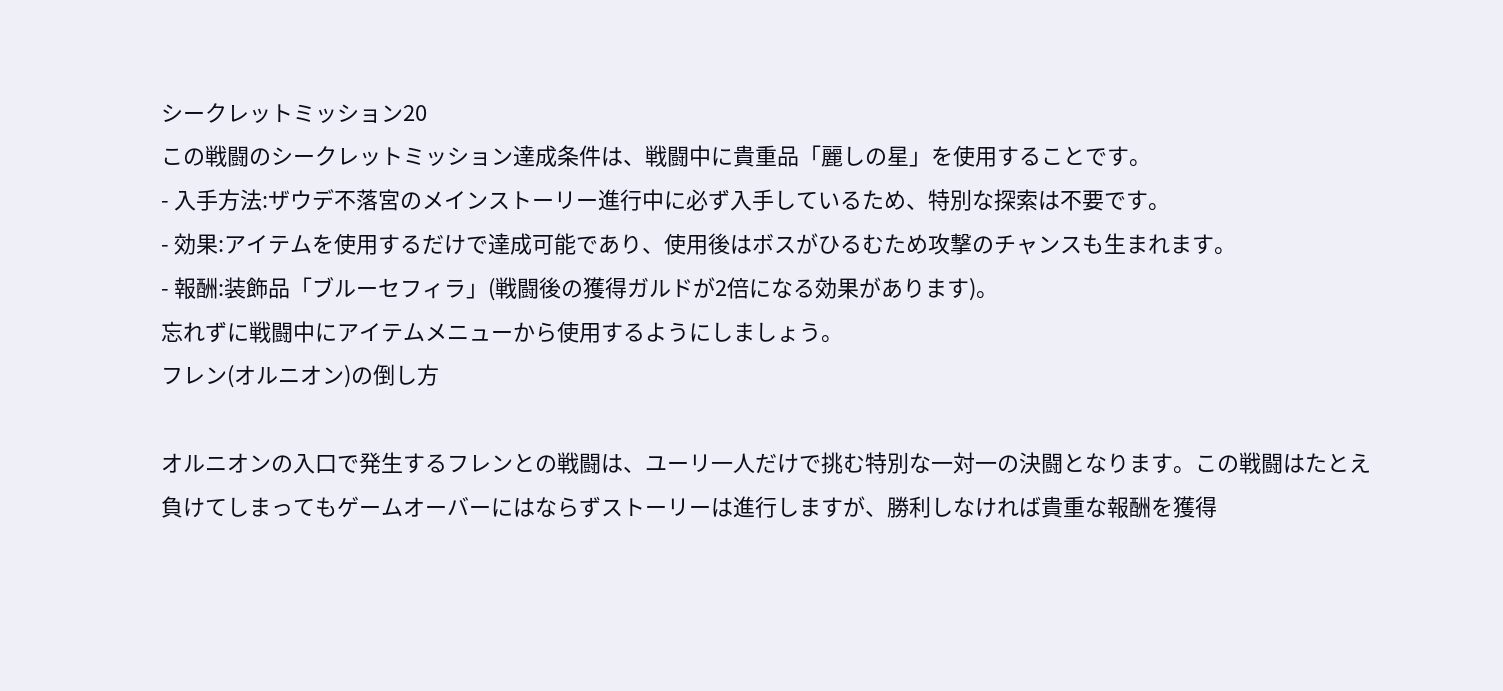シークレットミッション20
この戦闘のシークレットミッション達成条件は、戦闘中に貴重品「麗しの星」を使用することです。
- 入手方法:ザウデ不落宮のメインストーリー進行中に必ず入手しているため、特別な探索は不要です。
- 効果:アイテムを使用するだけで達成可能であり、使用後はボスがひるむため攻撃のチャンスも生まれます。
- 報酬:装飾品「ブルーセフィラ」(戦闘後の獲得ガルドが2倍になる効果があります)。
忘れずに戦闘中にアイテムメニューから使用するようにしましょう。
フレン(オルニオン)の倒し方

オルニオンの入口で発生するフレンとの戦闘は、ユーリ一人だけで挑む特別な一対一の決闘となります。この戦闘はたとえ負けてしまってもゲームオーバーにはならずストーリーは進行しますが、勝利しなければ貴重な報酬を獲得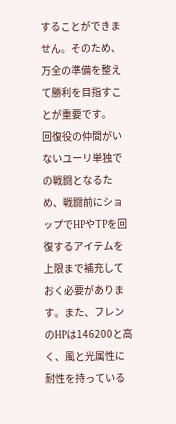することができません。そのため、万全の準備を整えて勝利を目指すことが重要です。
回復役の仲間がいないユーリ単独での戦闘となるため、戦闘前にショップでHPやTPを回復するアイテムを上限まで補充しておく必要があります。また、フレンのHPは146200と高く、風と光属性に耐性を持っている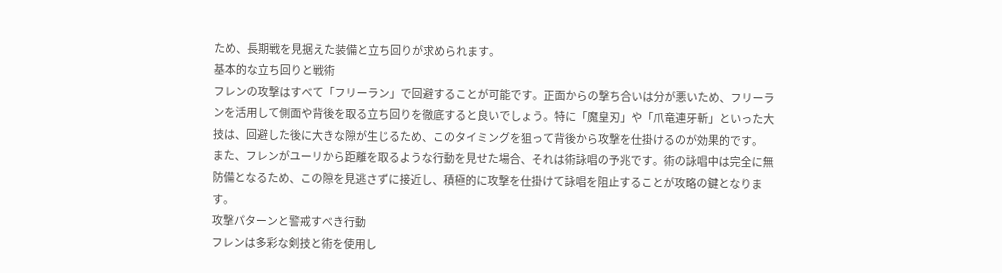ため、長期戦を見据えた装備と立ち回りが求められます。
基本的な立ち回りと戦術
フレンの攻撃はすべて「フリーラン」で回避することが可能です。正面からの撃ち合いは分が悪いため、フリーランを活用して側面や背後を取る立ち回りを徹底すると良いでしょう。特に「魔皇刃」や「爪竜連牙斬」といった大技は、回避した後に大きな隙が生じるため、このタイミングを狙って背後から攻撃を仕掛けるのが効果的です。
また、フレンがユーリから距離を取るような行動を見せた場合、それは術詠唱の予兆です。術の詠唱中は完全に無防備となるため、この隙を見逃さずに接近し、積極的に攻撃を仕掛けて詠唱を阻止することが攻略の鍵となります。
攻撃パターンと警戒すべき行動
フレンは多彩な剣技と術を使用し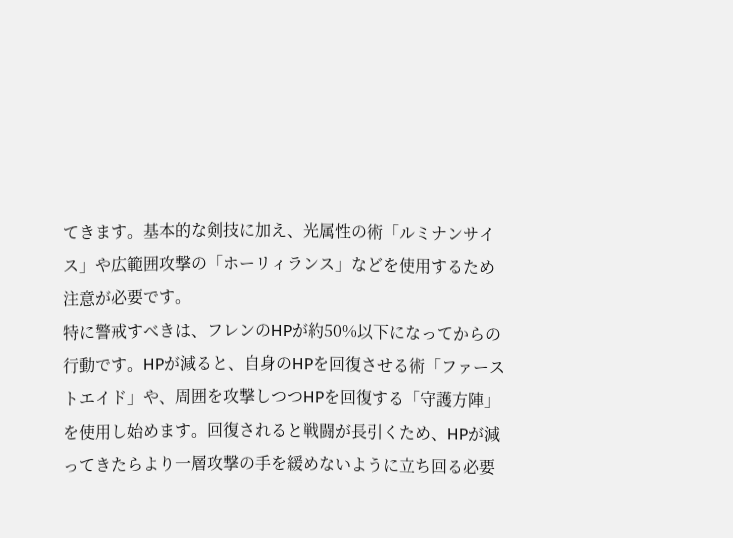てきます。基本的な剣技に加え、光属性の術「ルミナンサイス」や広範囲攻撃の「ホーリィランス」などを使用するため注意が必要です。
特に警戒すべきは、フレンのHPが約50%以下になってからの行動です。HPが減ると、自身のHPを回復させる術「ファーストエイド」や、周囲を攻撃しつつHPを回復する「守護方陣」を使用し始めます。回復されると戦闘が長引くため、HPが減ってきたらより一層攻撃の手を緩めないように立ち回る必要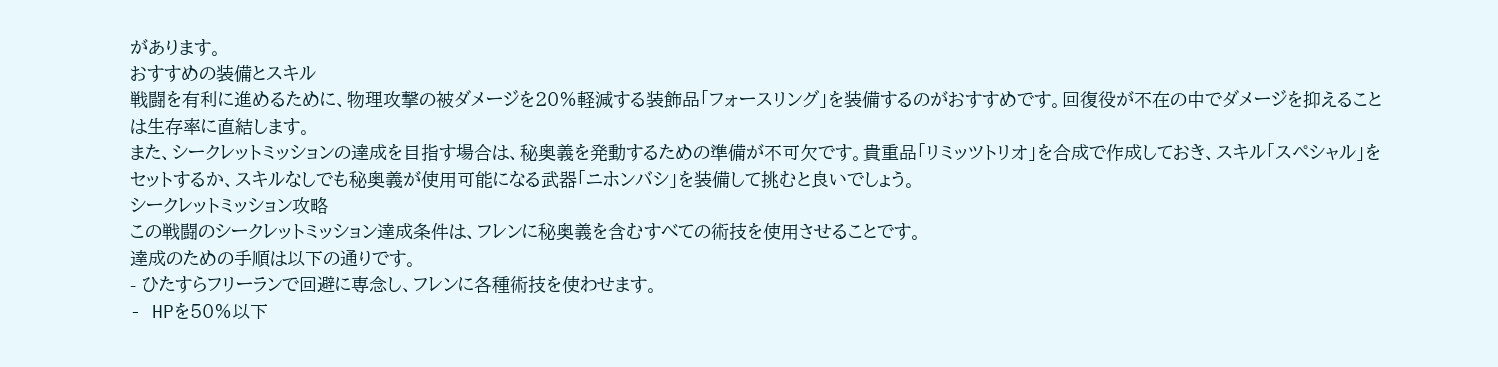があります。
おすすめの装備とスキル
戦闘を有利に進めるために、物理攻撃の被ダメージを20%軽減する装飾品「フォースリング」を装備するのがおすすめです。回復役が不在の中でダメージを抑えることは生存率に直結します。
また、シークレットミッションの達成を目指す場合は、秘奥義を発動するための準備が不可欠です。貴重品「リミッツトリオ」を合成で作成しておき、スキル「スペシャル」をセットするか、スキルなしでも秘奥義が使用可能になる武器「ニホンバシ」を装備して挑むと良いでしょう。
シークレットミッション攻略
この戦闘のシークレットミッション達成条件は、フレンに秘奥義を含むすべての術技を使用させることです。
達成のための手順は以下の通りです。
- ひたすらフリーランで回避に専念し、フレンに各種術技を使わせます。
- HPを50%以下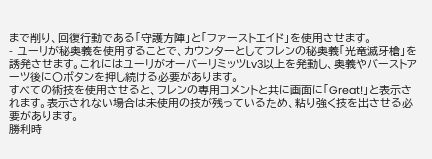まで削り、回復行動である「守護方陣」と「ファーストエイド」を使用させます。
- ユーリが秘奥義を使用することで、カウンターとしてフレンの秘奥義「光竜滅牙槍」を誘発させます。これにはユーリがオーバーリミッツLv3以上を発動し、奥義やバーストアーツ後に〇ボタンを押し続ける必要があります。
すべての術技を使用させると、フレンの専用コメントと共に画面に「Great!」と表示されます。表示されない場合は未使用の技が残っているため、粘り強く技を出させる必要があります。
勝利時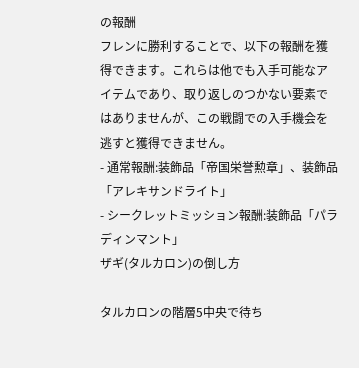の報酬
フレンに勝利することで、以下の報酬を獲得できます。これらは他でも入手可能なアイテムであり、取り返しのつかない要素ではありませんが、この戦闘での入手機会を逃すと獲得できません。
- 通常報酬:装飾品「帝国栄誉勲章」、装飾品「アレキサンドライト」
- シークレットミッション報酬:装飾品「パラディンマント」
ザギ(タルカロン)の倒し方

タルカロンの階層5中央で待ち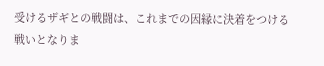受けるザギとの戦闘は、これまでの因縁に決着をつける戦いとなりま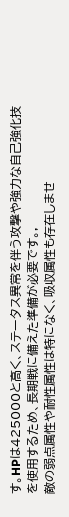す。HPは425000と高く、ステータス異常を伴う攻撃や強力な自己強化技を使用するため、長期戦に備えた準備が必要です。,
敵の弱点属性や耐性属性は特になく、吸収属性も存在しませ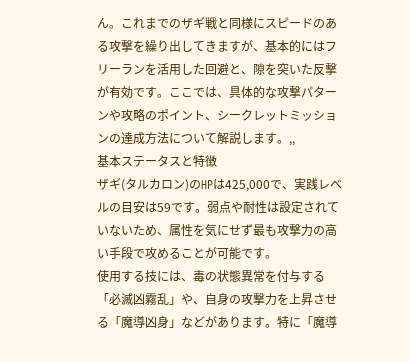ん。これまでのザギ戦と同様にスピードのある攻撃を繰り出してきますが、基本的にはフリーランを活用した回避と、隙を突いた反撃が有効です。ここでは、具体的な攻撃パターンや攻略のポイント、シークレットミッションの達成方法について解説します。,,
基本ステータスと特徴
ザギ(タルカロン)のHPは425,000で、実践レベルの目安は59です。弱点や耐性は設定されていないため、属性を気にせず最も攻撃力の高い手段で攻めることが可能です。
使用する技には、毒の状態異常を付与する「必滅凶霧乱」や、自身の攻撃力を上昇させる「魔導凶身」などがあります。特に「魔導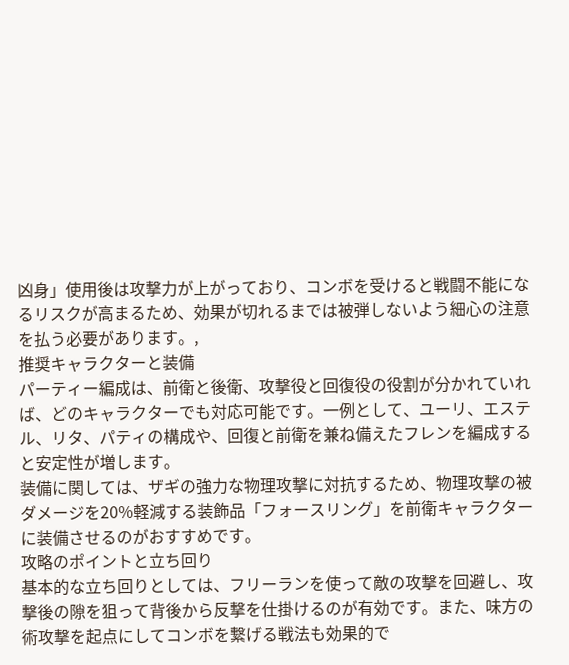凶身」使用後は攻撃力が上がっており、コンボを受けると戦闘不能になるリスクが高まるため、効果が切れるまでは被弾しないよう細心の注意を払う必要があります。,
推奨キャラクターと装備
パーティー編成は、前衛と後衛、攻撃役と回復役の役割が分かれていれば、どのキャラクターでも対応可能です。一例として、ユーリ、エステル、リタ、パティの構成や、回復と前衛を兼ね備えたフレンを編成すると安定性が増します。
装備に関しては、ザギの強力な物理攻撃に対抗するため、物理攻撃の被ダメージを20%軽減する装飾品「フォースリング」を前衛キャラクターに装備させるのがおすすめです。
攻略のポイントと立ち回り
基本的な立ち回りとしては、フリーランを使って敵の攻撃を回避し、攻撃後の隙を狙って背後から反撃を仕掛けるのが有効です。また、味方の術攻撃を起点にしてコンボを繋げる戦法も効果的で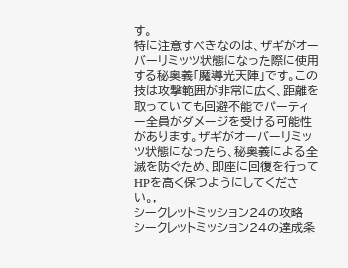す。
特に注意すべきなのは、ザギがオーバーリミッツ状態になった際に使用する秘奥義「魔導光天陣」です。この技は攻撃範囲が非常に広く、距離を取っていても回避不能でパーティー全員がダメージを受ける可能性があります。ザギがオーバーリミッツ状態になったら、秘奥義による全滅を防ぐため、即座に回復を行ってHPを高く保つようにしてください。,
シークレットミッション24の攻略
シークレットミッション24の達成条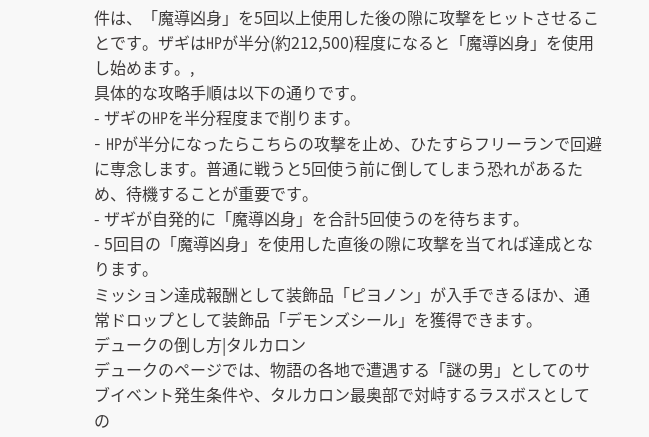件は、「魔導凶身」を5回以上使用した後の隙に攻撃をヒットさせることです。ザギはHPが半分(約212,500)程度になると「魔導凶身」を使用し始めます。,
具体的な攻略手順は以下の通りです。
- ザギのHPを半分程度まで削ります。
- HPが半分になったらこちらの攻撃を止め、ひたすらフリーランで回避に専念します。普通に戦うと5回使う前に倒してしまう恐れがあるため、待機することが重要です。
- ザギが自発的に「魔導凶身」を合計5回使うのを待ちます。
- 5回目の「魔導凶身」を使用した直後の隙に攻撃を当てれば達成となります。
ミッション達成報酬として装飾品「ピヨノン」が入手できるほか、通常ドロップとして装飾品「デモンズシール」を獲得できます。
デュークの倒し方|タルカロン
デュークのページでは、物語の各地で遭遇する「謎の男」としてのサブイベント発生条件や、タルカロン最奥部で対峙するラスボスとしての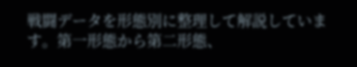戦闘データを形態別に整理して解説しています。第一形態から第二形態、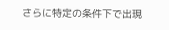さらに特定の条件下で出現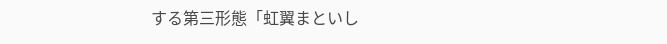する第三形態「虹翼まといし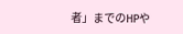者」までのHPや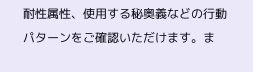耐性属性、使用する秘奥義などの行動パターンをご確認いただけます。ま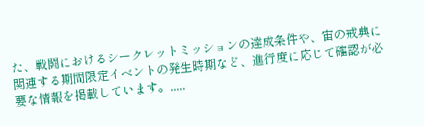た、戦闘におけるシークレットミッションの達成条件や、宙の戒典に関連する期間限定イベントの発生時期など、進行度に応じて確認が必要な情報を掲載しています。,,,,,